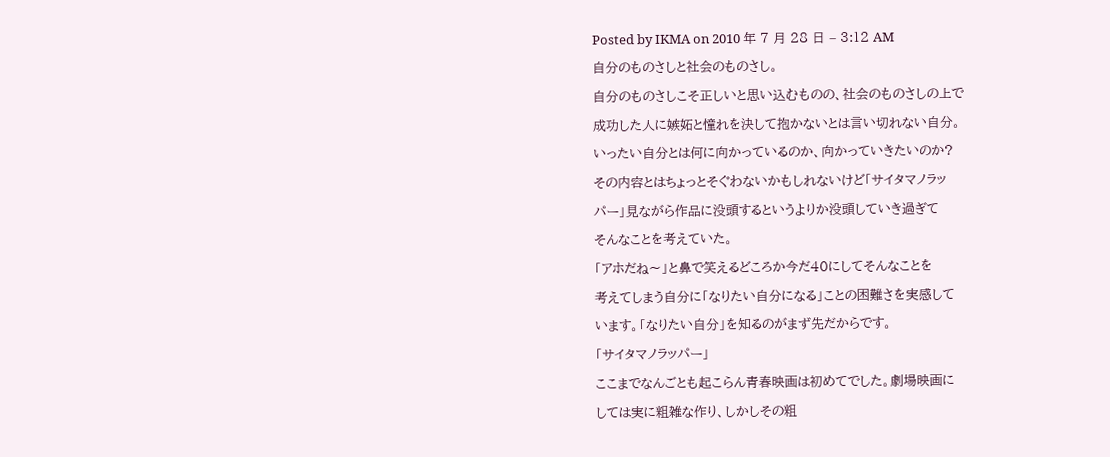Posted by IKMA on 2010 年 7 月 28 日 – 3:12 AM
自分のものさしと社会のものさし。
自分のものさしこそ正しいと思い込むものの、社会のものさしの上で
成功した人に嫉妬と憧れを決して抱かないとは言い切れない自分。
いったい自分とは何に向かっているのか、向かっていきたいのか?
その内容とはちょっとそぐわないかもしれないけど「サイタマノラッ
パー」見ながら作品に没頭するというよりか没頭していき過ぎて
そんなことを考えていた。
「アホだね〜」と鼻で笑えるどころか今だ40にしてそんなことを
考えてしまう自分に「なりたい自分になる」ことの困難さを実感して
います。「なりたい自分」を知るのがまず先だからです。
「サイタマノラッパー」
ここまでなんごとも起こらん青春映画は初めてでした。劇場映画に
しては実に粗雑な作り、しかしその粗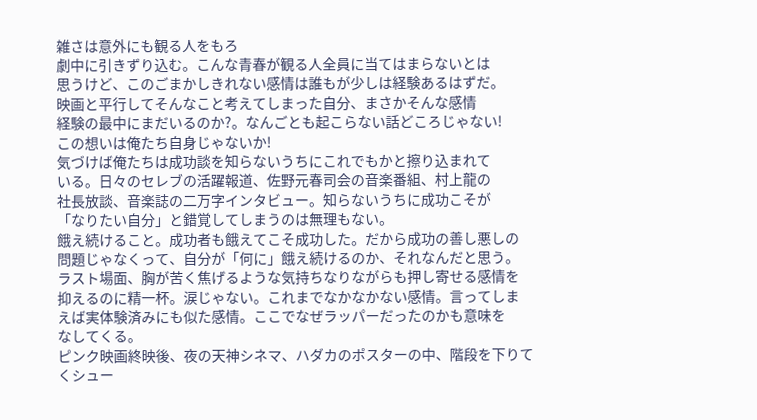雑さは意外にも観る人をもろ
劇中に引きずり込む。こんな青春が観る人全員に当てはまらないとは
思うけど、このごまかしきれない感情は誰もが少しは経験あるはずだ。
映画と平行してそんなこと考えてしまった自分、まさかそんな感情
経験の最中にまだいるのか?。なんごとも起こらない話どころじゃない!
この想いは俺たち自身じゃないか!
気づけば俺たちは成功談を知らないうちにこれでもかと擦り込まれて
いる。日々のセレブの活躍報道、佐野元春司会の音楽番組、村上龍の
社長放談、音楽誌の二万字インタビュー。知らないうちに成功こそが
「なりたい自分」と錯覚してしまうのは無理もない。
餓え続けること。成功者も餓えてこそ成功した。だから成功の善し悪しの
問題じゃなくって、自分が「何に」餓え続けるのか、それなんだと思う。
ラスト場面、胸が苦く焦げるような気持ちなりながらも押し寄せる感情を
抑えるのに精一杯。涙じゃない。これまでなかなかない感情。言ってしま
えば実体験済みにも似た感情。ここでなぜラッパーだったのかも意味を
なしてくる。
ピンク映画終映後、夜の天神シネマ、ハダカのポスターの中、階段を下りて
くシュー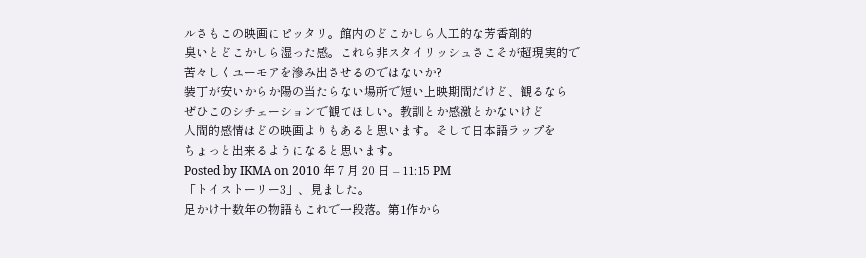ルさもこの映画にピッタリ。館内のどこかしら人工的な芳香剤的
臭いとどこかしら湿った感。これら非スタイリッシュさこそが超現実的で
苦々しくユーモアを滲み出させるのではないか?
装丁が安いからか陽の当たらない場所で短い上映期間だけど、観るなら
ぜひこのシチェーションで観てほしい。教訓とか感激とかないけど
人間的感情はどの映画よりもあると思います。そして日本語ラップを
ちょっと出来るようになると思います。
Posted by IKMA on 2010 年 7 月 20 日 – 11:15 PM
「トイストーリー3」、見ました。
足かけ十数年の物語もこれで一段落。第1作から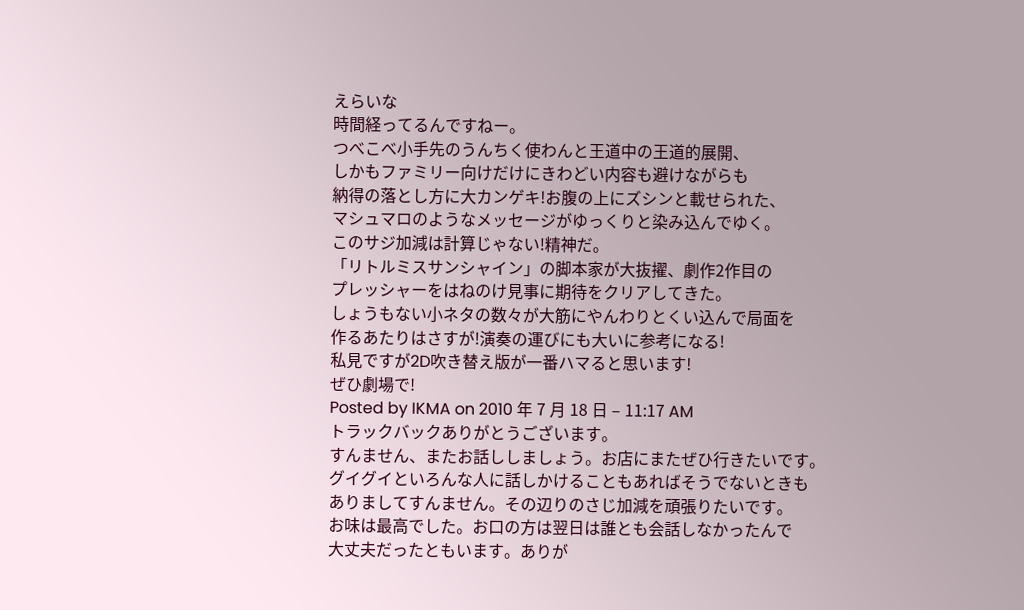えらいな
時間経ってるんですねー。
つべこべ小手先のうんちく使わんと王道中の王道的展開、
しかもファミリー向けだけにきわどい内容も避けながらも
納得の落とし方に大カンゲキ!お腹の上にズシンと載せられた、
マシュマロのようなメッセージがゆっくりと染み込んでゆく。
このサジ加減は計算じゃない!精神だ。
「リトルミスサンシャイン」の脚本家が大抜擢、劇作2作目の
プレッシャーをはねのけ見事に期待をクリアしてきた。
しょうもない小ネタの数々が大筋にやんわりとくい込んで局面を
作るあたりはさすが!演奏の運びにも大いに参考になる!
私見ですが2D吹き替え版が一番ハマると思います!
ぜひ劇場で!
Posted by IKMA on 2010 年 7 月 18 日 – 11:17 AM
トラックバックありがとうございます。
すんません、またお話ししましょう。お店にまたぜひ行きたいです。
グイグイといろんな人に話しかけることもあればそうでないときも
ありましてすんません。その辺りのさじ加減を頑張りたいです。
お味は最高でした。お口の方は翌日は誰とも会話しなかったんで
大丈夫だったともいます。ありが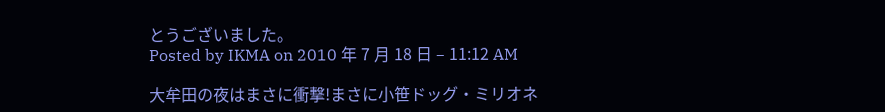とうございました。
Posted by IKMA on 2010 年 7 月 18 日 – 11:12 AM

大牟田の夜はまさに衝撃!まさに小笹ドッグ・ミリオネ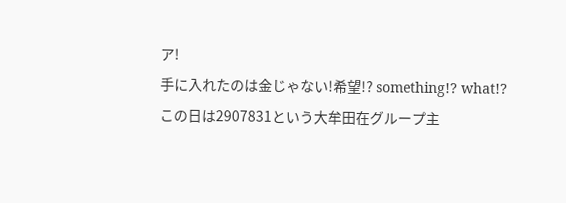ア!
手に入れたのは金じゃない!希望!? something!? what!?
この日は2907831という大牟田在グループ主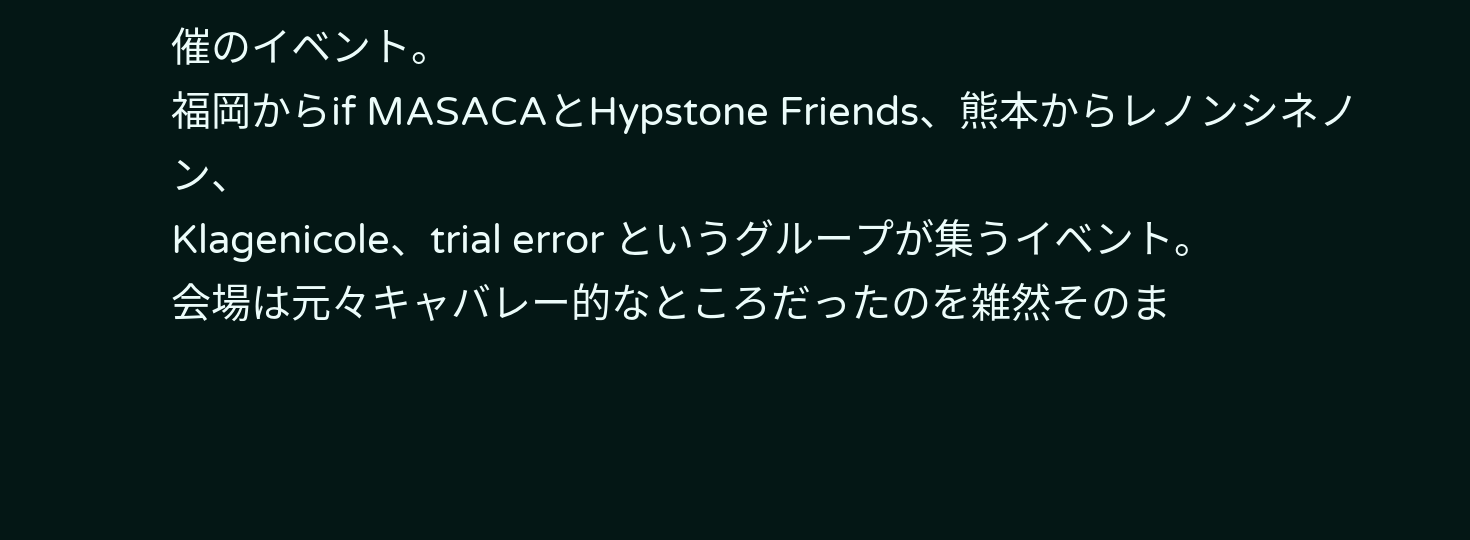催のイベント。
福岡からif MASACAとHypstone Friends、熊本からレノンシネノン、
Klagenicole、trial error というグループが集うイベント。
会場は元々キャバレー的なところだったのを雑然そのま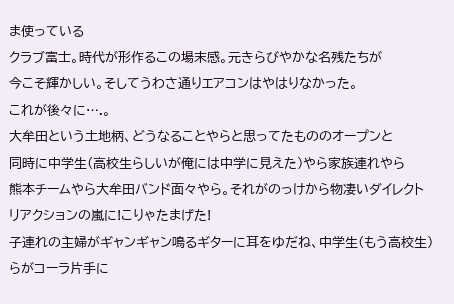ま使っている
クラブ富士。時代が形作るこの場末感。元きらびやかな名残たちが
今こそ輝かしい。そしてうわさ通りエアコンはやはりなかった。
これが後々に….。
大牟田という土地柄、どうなることやらと思ってたもののオープンと
同時に中学生(高校生らしいが俺には中学に見えた)やら家族連れやら
熊本チームやら大牟田バンド面々やら。それがのっけから物凄いダイレクト
リアクションの嵐に!こりゃたまげた!
子連れの主婦がギャンギャン鳴るギターに耳をゆだね、中学生(もう高校生)
らがコーラ片手に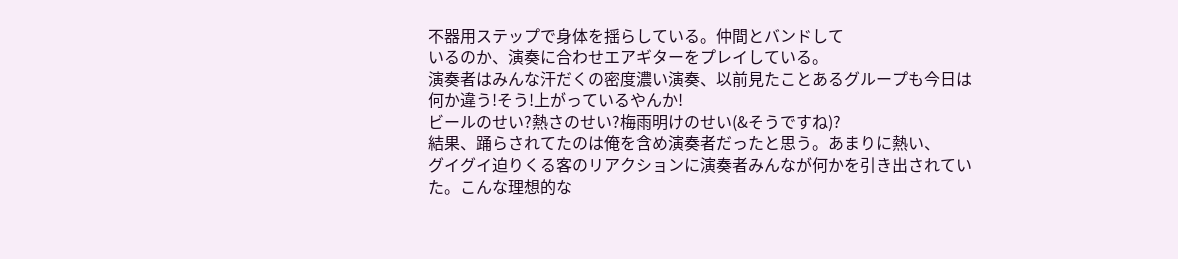不器用ステップで身体を揺らしている。仲間とバンドして
いるのか、演奏に合わせエアギターをプレイしている。
演奏者はみんな汗だくの密度濃い演奏、以前見たことあるグループも今日は
何か違う!そう!上がっているやんか!
ビールのせい?熱さのせい?梅雨明けのせい(&そうですね)?
結果、踊らされてたのは俺を含め演奏者だったと思う。あまりに熱い、
グイグイ迫りくる客のリアクションに演奏者みんなが何かを引き出されてい
た。こんな理想的な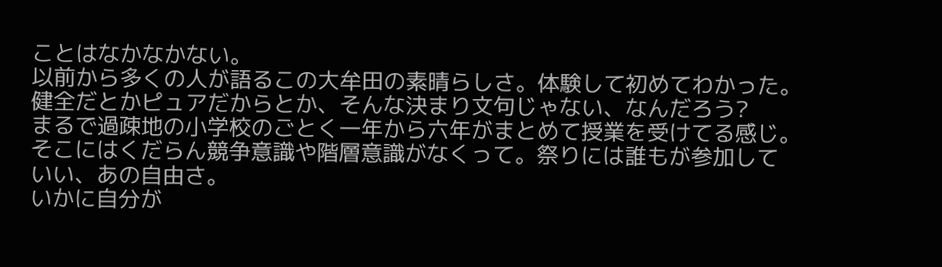ことはなかなかない。
以前から多くの人が語るこの大牟田の素晴らしさ。体験して初めてわかった。
健全だとかピュアだからとか、そんな決まり文句じゃない、なんだろう?
まるで過疎地の小学校のごとく一年から六年がまとめて授業を受けてる感じ。
そこにはくだらん競争意識や階層意識がなくって。祭りには誰もが参加して
いい、あの自由さ。
いかに自分が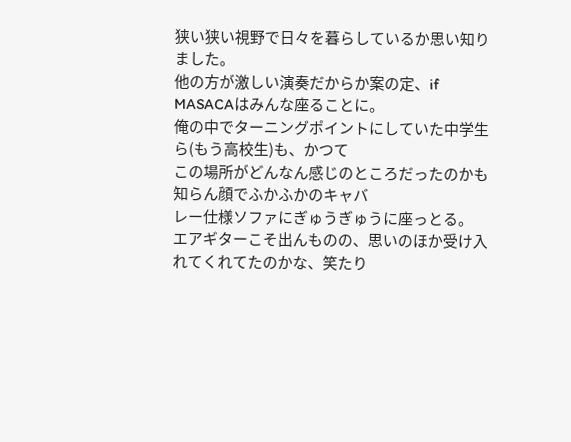狭い狭い視野で日々を暮らしているか思い知りました。
他の方が激しい演奏だからか案の定、if MASACAはみんな座ることに。
俺の中でターニングポイントにしていた中学生ら(もう高校生)も、かつて
この場所がどんなん感じのところだったのかも知らん顔でふかふかのキャバ
レー仕様ソファにぎゅうぎゅうに座っとる。
エアギターこそ出んものの、思いのほか受け入れてくれてたのかな、笑たり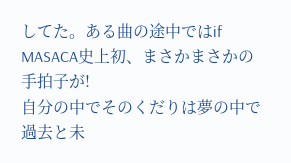してた。ある曲の途中ではif MASACA史上初、まさかまさかの手拍子が!
自分の中でそのくだりは夢の中で過去と未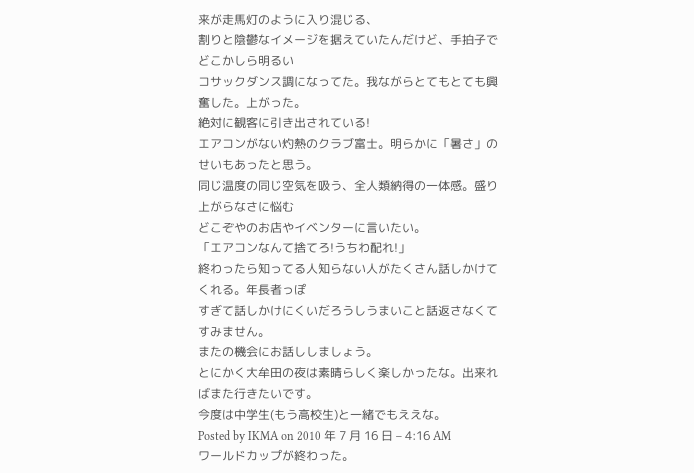来が走馬灯のように入り混じる、
割りと陰鬱なイメージを据えていたんだけど、手拍子でどこかしら明るい
コサックダンス調になってた。我ながらとてもとても興奮した。上がった。
絶対に観客に引き出されている!
エアコンがない灼熱のクラブ富士。明らかに「暑さ」のせいもあったと思う。
同じ温度の同じ空気を吸う、全人類納得の一体感。盛り上がらなさに悩む
どこぞやのお店やイベンターに言いたい。
「エアコンなんて捨てろ!うちわ配れ!」
終わったら知ってる人知らない人がたくさん話しかけてくれる。年長者っぽ
すぎて話しかけにくいだろうしうまいこと話返さなくてすみません。
またの機会にお話ししましょう。
とにかく大牟田の夜は素晴らしく楽しかったな。出来ればまた行きたいです。
今度は中学生(もう高校生)と一緒でもええな。
Posted by IKMA on 2010 年 7 月 16 日 – 4:16 AM
ワールドカップが終わった。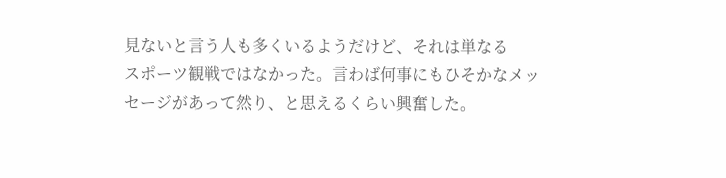見ないと言う人も多くいるようだけど、それは単なる
スポーツ観戦ではなかった。言わば何事にもひそかなメッ
セージがあって然り、と思えるくらい興奮した。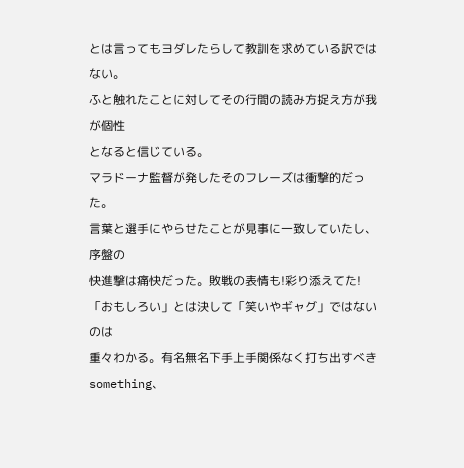とは言ってもヨダレたらして教訓を求めている訳ではない。
ふと触れたことに対してその行間の読み方捉え方が我が個性
となると信じている。
マラドーナ監督が発したそのフレーズは衝撃的だった。
言葉と選手にやらせたことが見事に一致していたし、序盤の
快進撃は痛快だった。敗戦の表情も!彩り添えてた!
「おもしろい」とは決して「笑いやギャグ」ではないのは
重々わかる。有名無名下手上手関係なく打ち出すべきsomething、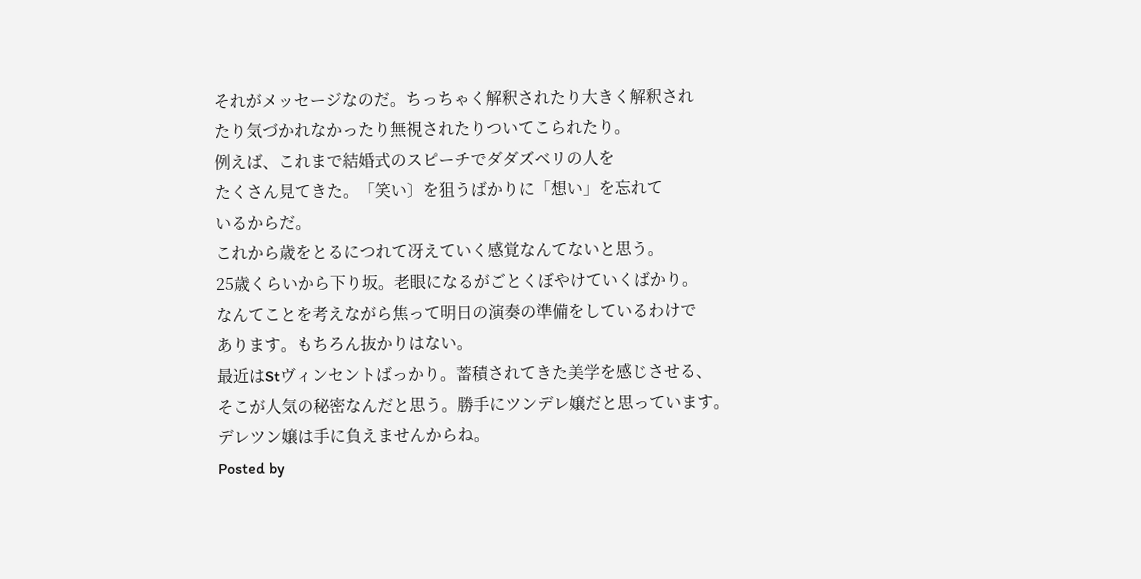それがメッセージなのだ。ちっちゃく解釈されたり大きく解釈され
たり気づかれなかったり無視されたりついてこられたり。
例えば、これまで結婚式のスピーチでダダズベリの人を
たくさん見てきた。「笑い〕を狙うばかりに「想い」を忘れて
いるからだ。
これから歳をとるにつれて冴えていく感覚なんてないと思う。
25歳くらいから下り坂。老眼になるがごとくぼやけていくばかり。
なんてことを考えながら焦って明日の演奏の準備をしているわけで
あります。もちろん抜かりはない。
最近はStヴィンセントばっかり。蓄積されてきた美学を感じさせる、
そこが人気の秘密なんだと思う。勝手にツンデレ嬢だと思っています。
デレツン嬢は手に負えませんからね。
Posted by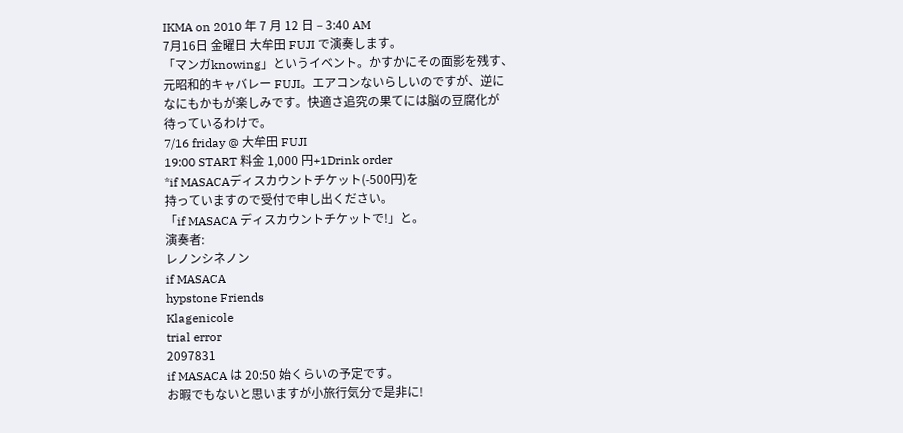IKMA on 2010 年 7 月 12 日 – 3:40 AM
7月16日 金曜日 大牟田 FUJI で演奏します。
「マンガknowing」というイベント。かすかにその面影を残す、
元昭和的キャバレー FUJI。エアコンないらしいのですが、逆に
なにもかもが楽しみです。快適さ追究の果てには脳の豆腐化が
待っているわけで。
7/16 friday @ 大牟田 FUJI
19:00 START 料金 1,000 円+1Drink order
*if MASACAディスカウントチケット(-500円)を
持っていますので受付で申し出ください。
「if MASACA ディスカウントチケットで!」と。
演奏者:
レノンシネノン
if MASACA
hypstone Friends
Klagenicole
trial error
2097831
if MASACA は 20:50 始くらいの予定です。
お暇でもないと思いますが小旅行気分で是非に!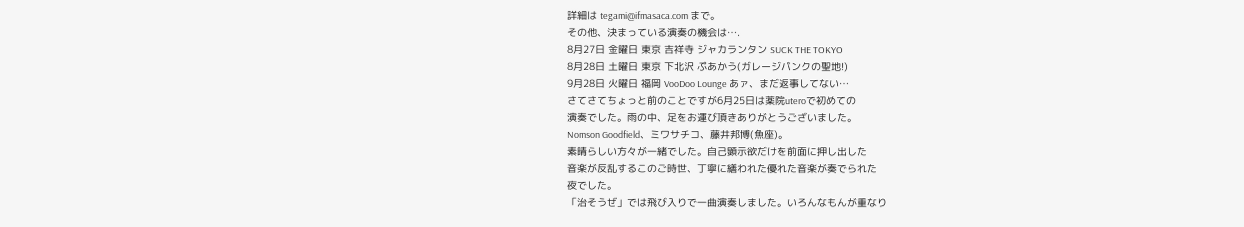詳細は tegami@ifmasaca.com まで。
その他、決まっている演奏の機会は….
8月27日 金曜日 東京 吉祥寺 ジャカランタン SUCK THE TOKYO
8月28日 土曜日 東京 下北沢 ぷあかう(ガレージパンクの聖地!)
9月28日 火曜日 福岡 VooDoo Lounge あァ、まだ返事してない…
さてさてちょっと前のことですが6月25日は薬院uteroで初めての
演奏でした。雨の中、足をお運び頂きありがとうございました。
Nomson Goodfield、ミワサチコ、藤井邦博(魚座)。
素晴らしい方々が一緒でした。自己顕示欲だけを前面に押し出した
音楽が反乱するこのご時世、丁寧に繕われた優れた音楽が奏でられた
夜でした。
「治そうぜ」では飛び入りで一曲演奏しました。いろんなもんが重なり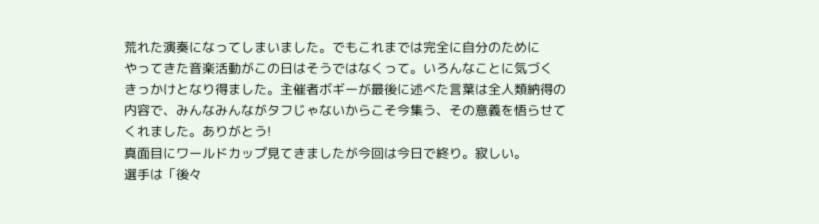荒れた演奏になってしまいました。でもこれまでは完全に自分のために
やってきた音楽活動がこの日はそうではなくって。いろんなことに気づく
きっかけとなり得ました。主催者ボギーが最後に述べた言葉は全人類納得の
内容で、みんなみんながタフじゃないからこそ今集う、その意義を悟らせて
くれました。ありがとう!
真面目にワールドカップ見てきましたが今回は今日で終り。寂しい。
選手は「後々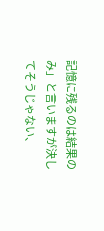記憶に残るのは結果のみ」と言いますが決してそうじゃない、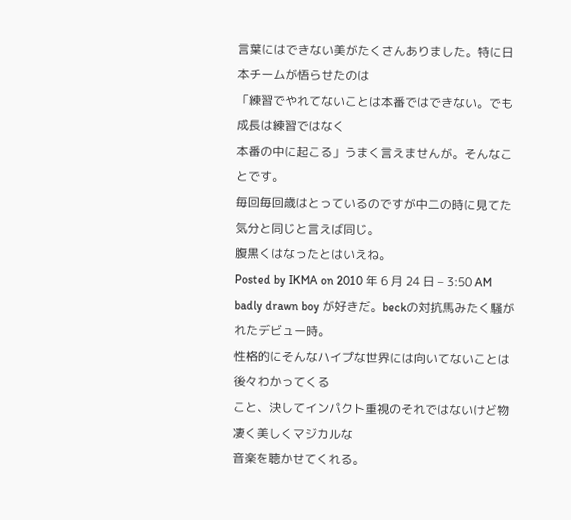言葉にはできない美がたくさんありました。特に日本チームが悟らせたのは
「練習でやれてないことは本番ではできない。でも成長は練習ではなく
本番の中に起こる」うまく言えませんが。そんなことです。
毎回毎回歳はとっているのですが中二の時に見てた気分と同じと言えば同じ。
腹黒くはなったとはいえね。
Posted by IKMA on 2010 年 6 月 24 日 – 3:50 AM
badly drawn boy が好きだ。beckの対抗馬みたく騒がれたデビュー時。
性格的にそんなハイプな世界には向いてないことは後々わかってくる
こと、決してインパクト重視のそれではないけど物凄く美しくマジカルな
音楽を聴かせてくれる。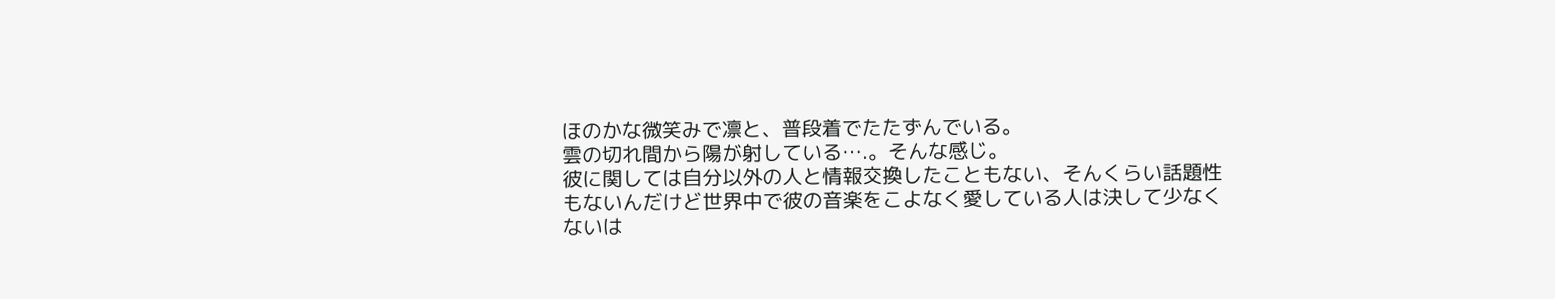ほのかな微笑みで凛と、普段着でたたずんでいる。
雲の切れ間から陽が射している….。そんな感じ。
彼に関しては自分以外の人と情報交換したこともない、そんくらい話題性
もないんだけど世界中で彼の音楽をこよなく愛している人は決して少なく
ないは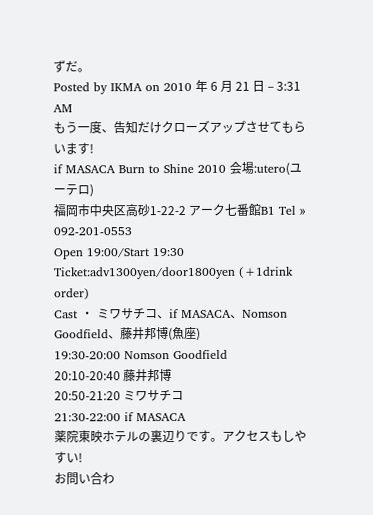ずだ。
Posted by IKMA on 2010 年 6 月 21 日 – 3:31 AM
もう一度、告知だけクローズアップさせてもらいます!
if MASACA Burn to Shine 2010 会場:utero(ユーテロ)
福岡市中央区高砂1-22-2 アーク七番館B1 Tel » 092-201-0553
Open 19:00/Start 19:30
Ticket:adv1300yen/door1800yen (+1drink order)
Cast ・ ミワサチコ、if MASACA、Nomson Goodfield、藤井邦博(魚座)
19:30-20:00 Nomson Goodfield
20:10-20:40 藤井邦博
20:50-21:20 ミワサチコ
21:30-22:00 if MASACA
薬院東映ホテルの裏辺りです。アクセスもしやすい!
お問い合わ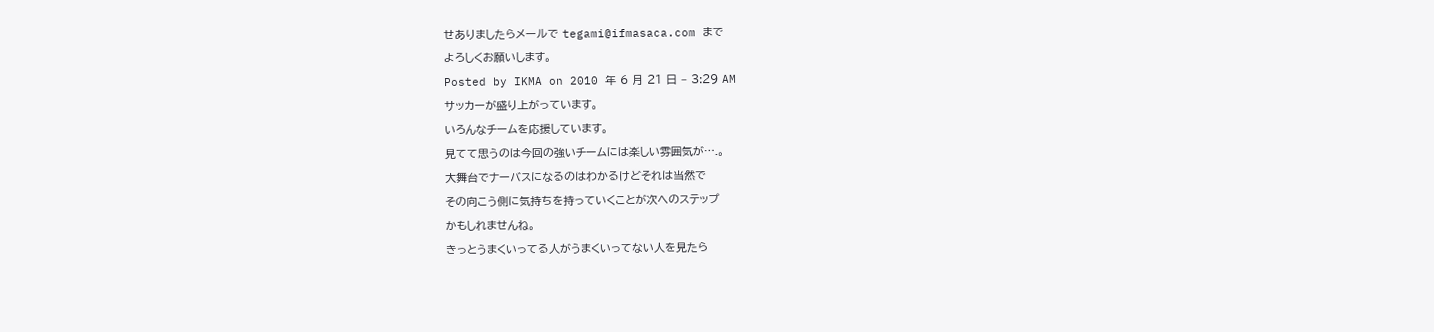せありましたらメールで tegami@ifmasaca.com まで
よろしくお願いします。
Posted by IKMA on 2010 年 6 月 21 日 – 3:29 AM
サッカーが盛り上がっています。
いろんなチームを応援しています。
見てて思うのは今回の強いチームには楽しい雰囲気が….。
大舞台でナーバスになるのはわかるけどそれは当然で
その向こう側に気持ちを持っていくことが次へのステップ
かもしれませんね。
きっとうまくいってる人がうまくいってない人を見たら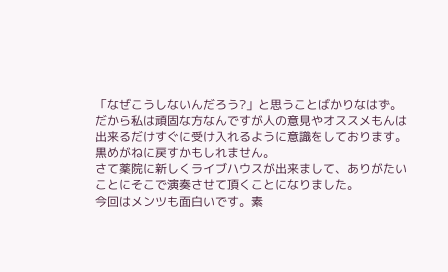「なぜこうしないんだろう?」と思うことばかりなはず。
だから私は頑固な方なんですが人の意見やオススメもんは
出来るだけすぐに受け入れるように意識をしております。
黒めがねに戻すかもしれません。
さて薬院に新しくライブハウスが出来まして、ありがたい
ことにそこで演奏させて頂くことになりました。
今回はメンツも面白いです。素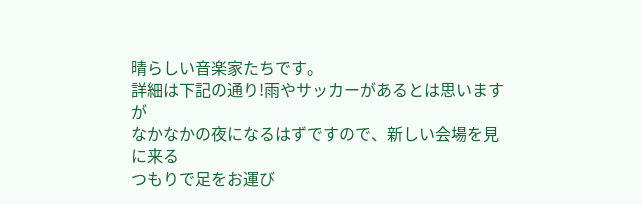晴らしい音楽家たちです。
詳細は下記の通り!雨やサッカーがあるとは思いますが
なかなかの夜になるはずですので、新しい会場を見に来る
つもりで足をお運び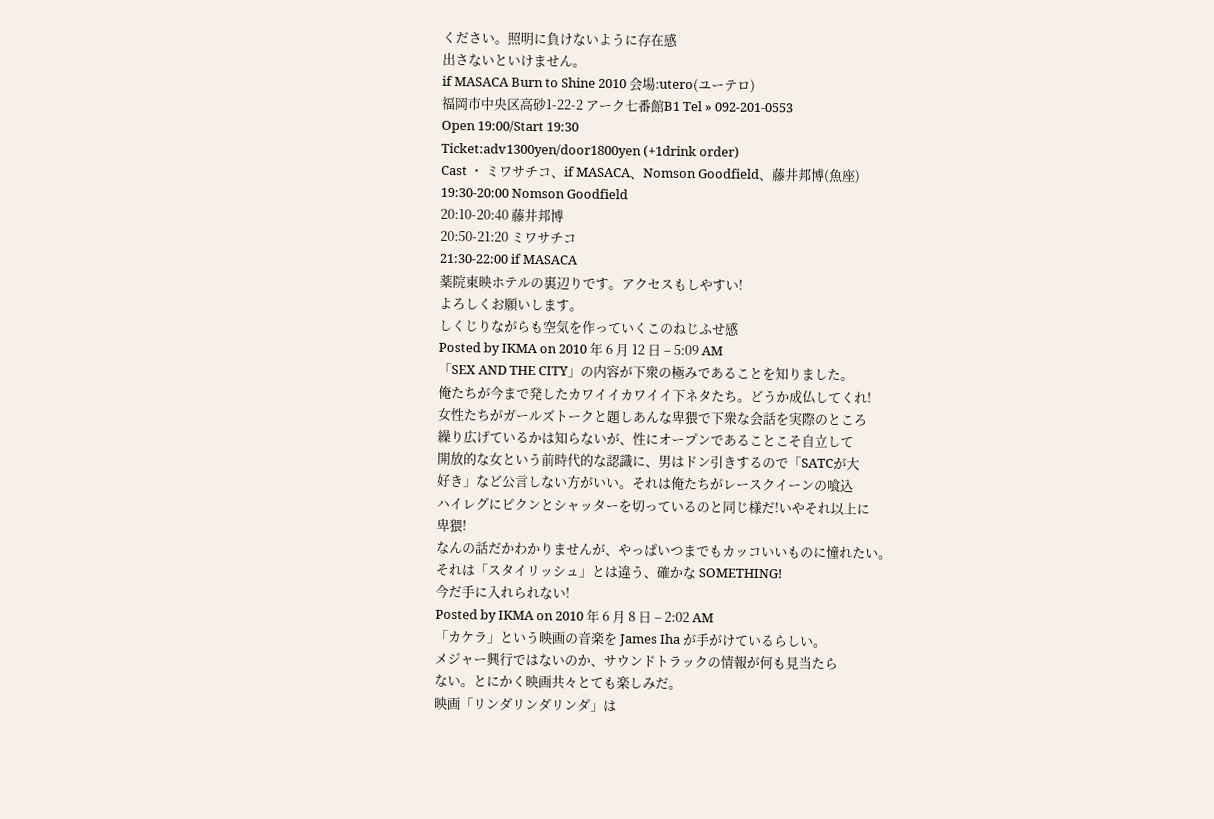ください。照明に負けないように存在感
出さないといけません。
if MASACA Burn to Shine 2010 会場:utero(ユーテロ)
福岡市中央区高砂1-22-2 アーク七番館B1 Tel » 092-201-0553
Open 19:00/Start 19:30
Ticket:adv1300yen/door1800yen (+1drink order)
Cast ・ ミワサチコ、if MASACA、Nomson Goodfield、藤井邦博(魚座)
19:30-20:00 Nomson Goodfield
20:10-20:40 藤井邦博
20:50-21:20 ミワサチコ
21:30-22:00 if MASACA
薬院東映ホテルの裏辺りです。アクセスもしやすい!
よろしくお願いします。
しくじりながらも空気を作っていくこのねじふせ感
Posted by IKMA on 2010 年 6 月 12 日 – 5:09 AM
「SEX AND THE CITY」の内容が下衆の極みであることを知りました。
俺たちが今まで発したカワイイカワイイ下ネタたち。どうか成仏してくれ!
女性たちがガールズトークと題しあんな卑猥で下衆な会話を実際のところ
繰り広げているかは知らないが、性にオープンであることこそ自立して
開放的な女という前時代的な認識に、男はドン引きするので「SATCが大
好き」など公言しない方がいい。それは俺たちがレースクイーンの喰込
ハイレグにピクンとシャッターを切っているのと同じ様だ!いやそれ以上に
卑猥!
なんの話だかわかりませんが、やっぱいつまでもカッコいいものに憧れたい。
それは「スタイリッシュ」とは違う、確かな SOMETHING!
今だ手に入れられない!
Posted by IKMA on 2010 年 6 月 8 日 – 2:02 AM
「カケラ」という映画の音楽を James Iha が手がけているらしい。
メジャー興行ではないのか、サウンドトラックの情報が何も見当たら
ない。とにかく映画共々とても楽しみだ。
映画「リンダリンダリンダ」は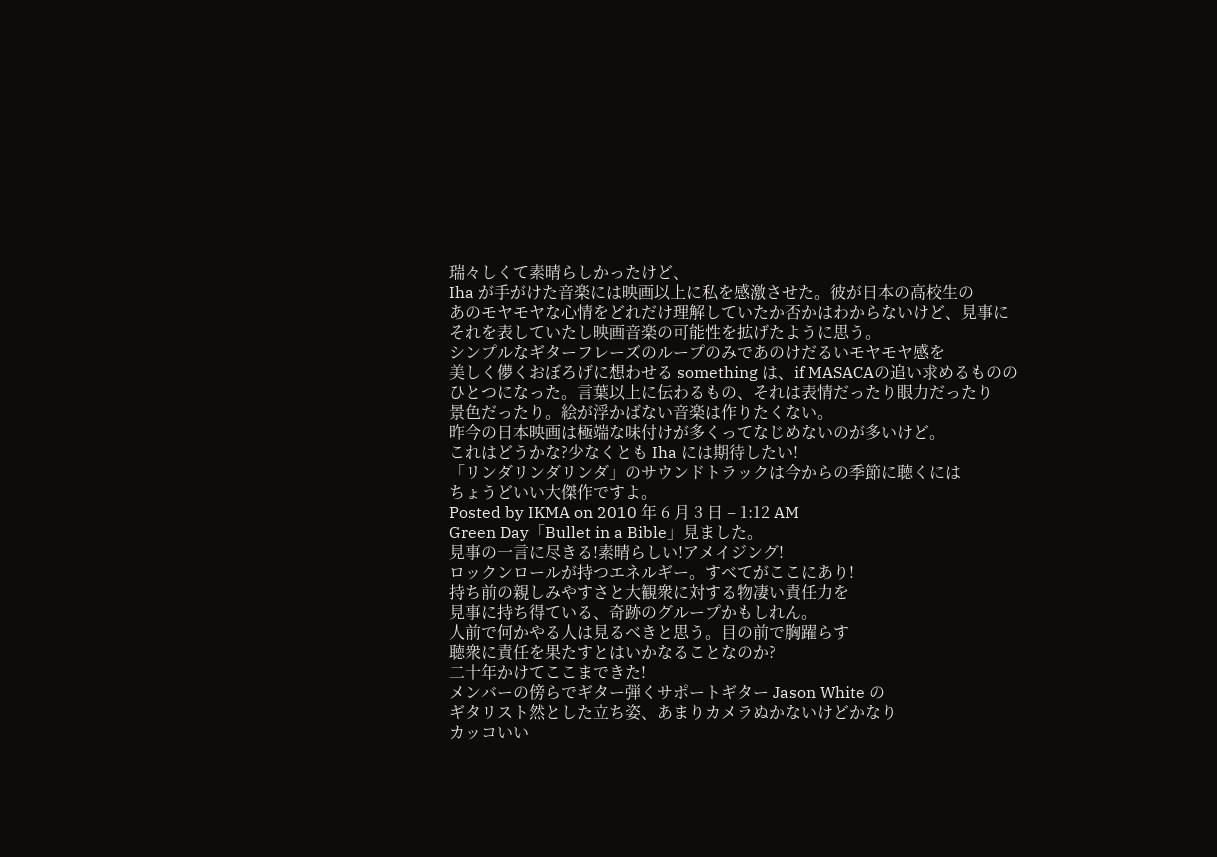瑞々しくて素晴らしかったけど、
Iha が手がけた音楽には映画以上に私を感激させた。彼が日本の高校生の
あのモヤモヤな心情をどれだけ理解していたか否かはわからないけど、見事に
それを表していたし映画音楽の可能性を拡げたように思う。
シンプルなギターフレーズのループのみであのけだるいモヤモヤ感を
美しく儚くおぼろげに想わせる something は、if MASACAの追い求めるものの
ひとつになった。言葉以上に伝わるもの、それは表情だったり眼力だったり
景色だったり。絵が浮かばない音楽は作りたくない。
昨今の日本映画は極端な味付けが多くってなじめないのが多いけど。
これはどうかな?少なくとも Iha には期待したい!
「リンダリンダリンダ」のサウンドトラックは今からの季節に聴くには
ちょうどいい大傑作ですよ。
Posted by IKMA on 2010 年 6 月 3 日 – 1:12 AM
Green Day「Bullet in a Bible」見ました。
見事の一言に尽きる!素晴らしい!アメイジング!
ロックンロールが持つエネルギー。すべてがここにあり!
持ち前の親しみやすさと大観衆に対する物凄い責任力を
見事に持ち得ている、奇跡のグループかもしれん。
人前で何かやる人は見るべきと思う。目の前で胸躍らす
聴衆に責任を果たすとはいかなることなのか?
二十年かけてここまできた!
メンバーの傍らでギター弾くサポートギター Jason White の
ギタリスト然とした立ち姿、あまりカメラぬかないけどかなり
カッコいい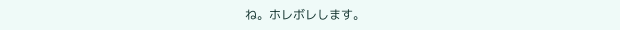ね。ホレボレします。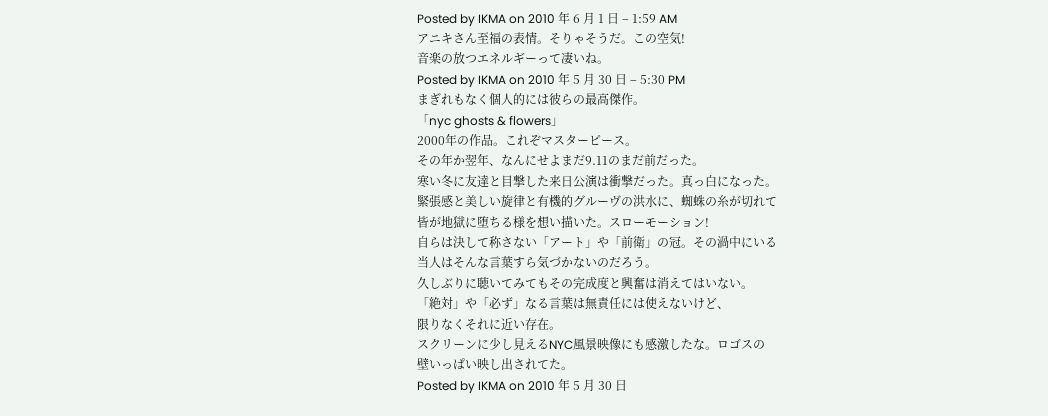Posted by IKMA on 2010 年 6 月 1 日 – 1:59 AM
アニキさん至福の表情。そりゃそうだ。この空気!
音楽の放つエネルギーって凄いね。
Posted by IKMA on 2010 年 5 月 30 日 – 5:30 PM
まぎれもなく個人的には彼らの最高傑作。
「nyc ghosts & flowers」
2000年の作品。これぞマスターピース。
その年か翌年、なんにせよまだ9.11のまだ前だった。
寒い冬に友達と目撃した来日公演は衝撃だった。真っ白になった。
緊張感と美しい旋律と有機的グルーヴの洪水に、蜘蛛の糸が切れて
皆が地獄に堕ちる様を想い描いた。スローモーション!
自らは決して称さない「アート」や「前衛」の冠。その渦中にいる
当人はそんな言葉すら気づかないのだろう。
久しぶりに聴いてみてもその完成度と興奮は消えてはいない。
「絶対」や「必ず」なる言葉は無責任には使えないけど、
限りなくそれに近い存在。
スクリーンに少し見えるNYC風景映像にも感激したな。ロゴスの
壁いっぱい映し出されてた。
Posted by IKMA on 2010 年 5 月 30 日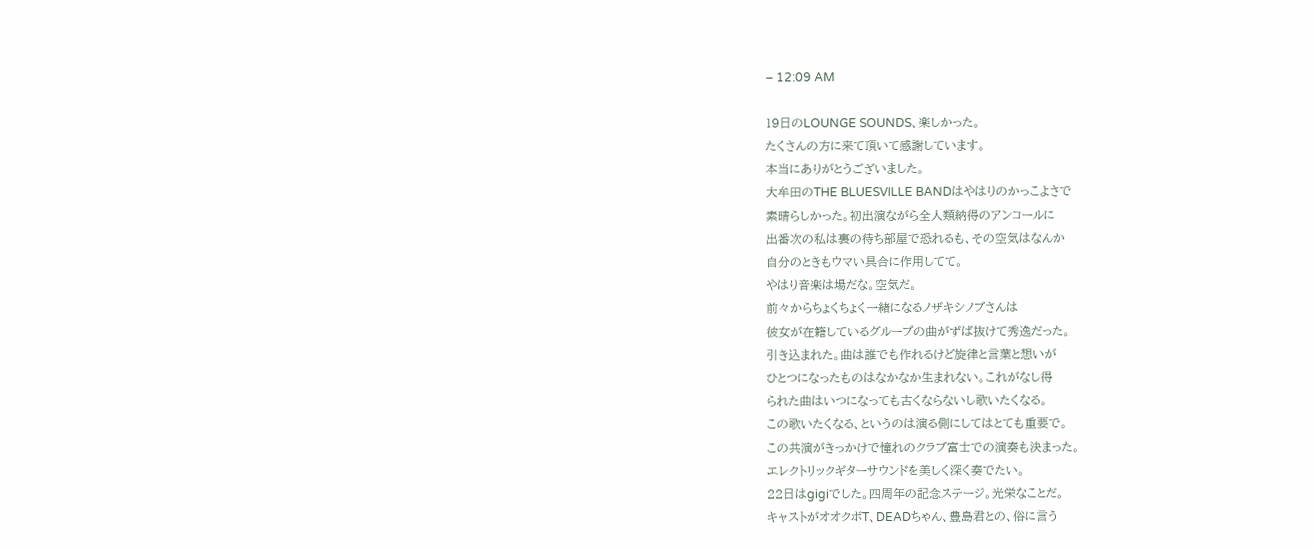– 12:09 AM

19日のLOUNGE SOUNDS、楽しかった。
たくさんの方に来て頂いて感謝しています。
本当にありがとうございました。
大牟田のTHE BLUESVILLE BANDはやはりのかっこよさで
素晴らしかった。初出演ながら全人類納得のアンコールに
出番次の私は裏の待ち部屋で恐れるも、その空気はなんか
自分のときもウマい具合に作用してて。
やはり音楽は場だな。空気だ。
前々からちょくちょく一緒になるノザキシノブさんは
彼女が在籍しているグループの曲がずば抜けて秀逸だった。
引き込まれた。曲は誰でも作れるけど旋律と言葉と想いが
ひとつになったものはなかなか生まれない。これがなし得
られた曲はいつになっても古くならないし歌いたくなる。
この歌いたくなる、というのは演る側にしてはとても重要で。
この共演がきっかけで憧れのクラブ富士での演奏も決まった。
エレクトリックギターサウンドを美しく深く奏でたい。
22日はgigiでした。四周年の記念ステージ。光栄なことだ。
キャストがオオクボT、DEADちゃん、豊島君との、俗に言う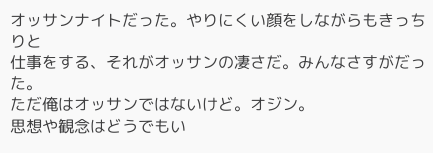オッサンナイトだった。やりにくい顔をしながらもきっちりと
仕事をする、それがオッサンの凄さだ。みんなさすがだった。
ただ俺はオッサンではないけど。オジン。
思想や観念はどうでもい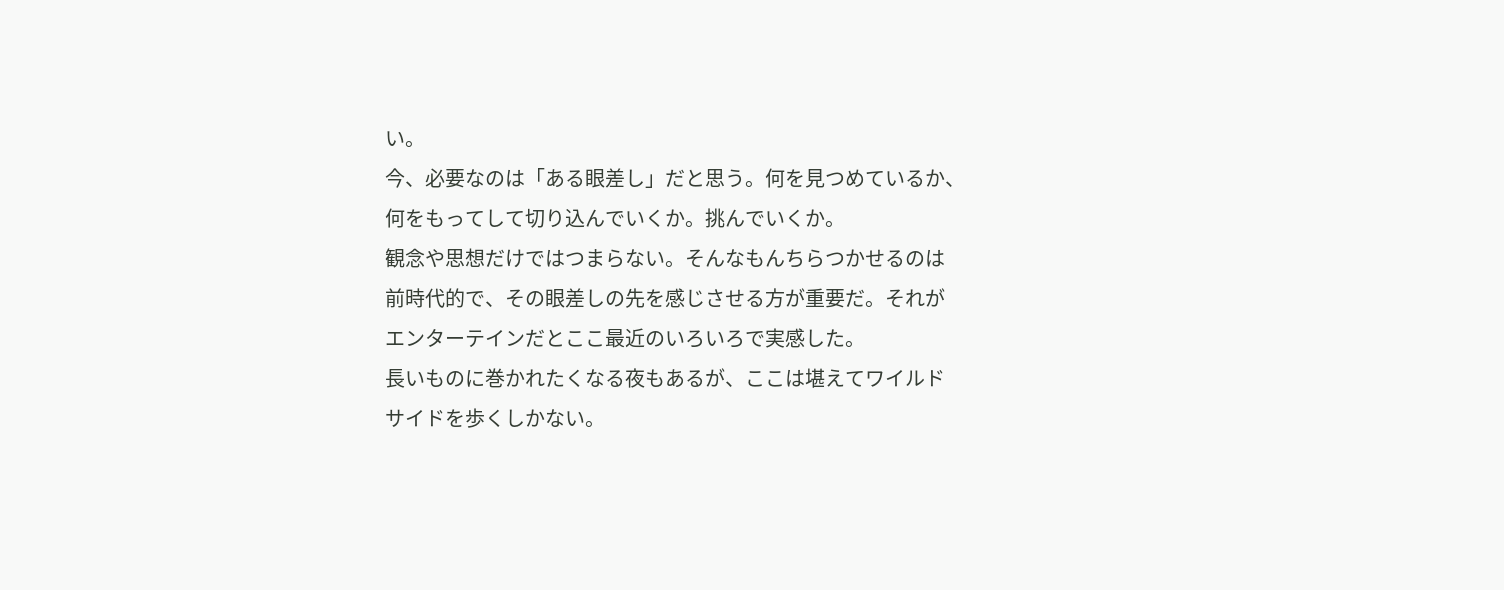い。
今、必要なのは「ある眼差し」だと思う。何を見つめているか、
何をもってして切り込んでいくか。挑んでいくか。
観念や思想だけではつまらない。そんなもんちらつかせるのは
前時代的で、その眼差しの先を感じさせる方が重要だ。それが
エンターテインだとここ最近のいろいろで実感した。
長いものに巻かれたくなる夜もあるが、ここは堪えてワイルド
サイドを歩くしかない。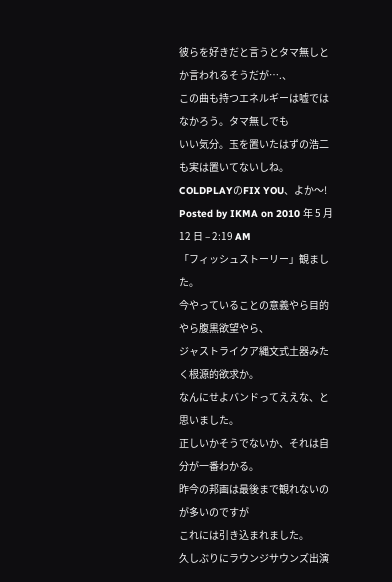彼らを好きだと言うとタマ無しとか言われるそうだが….、
この曲も持つエネルギーは嘘ではなかろう。タマ無しでも
いい気分。玉を置いたはずの浩二も実は置いてないしね。
COLDPLAYのFIX YOU、よか〜!
Posted by IKMA on 2010 年 5 月 12 日 – 2:19 AM
「フィッシュストーリー」観ました。
今やっていることの意義やら目的やら腹黒欲望やら、
ジャストライクア縄文式土器みたく根源的欲求か。
なんにせよバンドってええな、と思いました。
正しいかそうでないか、それは自分が一番わかる。
昨今の邦画は最後まで観れないのが多いのですが
これには引き込まれました。
久しぶりにラウンジサウンズ出演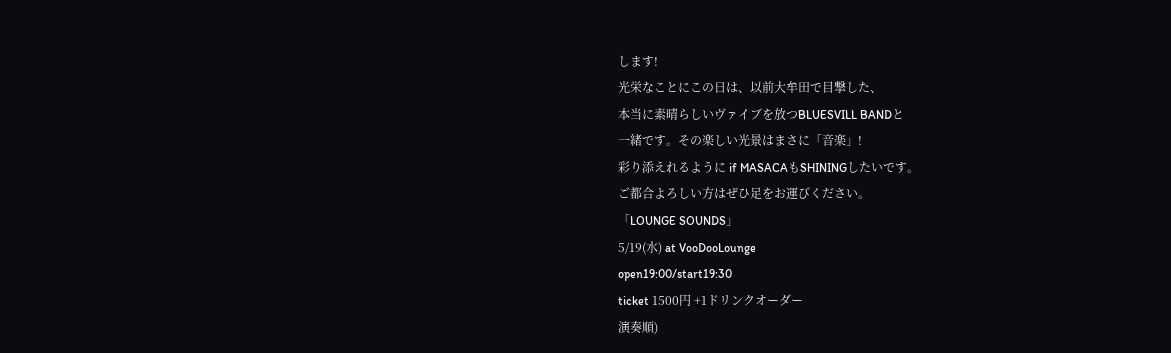します!
光栄なことにこの日は、以前大牟田で目撃した、
本当に素晴らしいヴァイブを放つBLUESVILL BANDと
一緒です。その楽しい光景はまさに「音楽」!
彩り添えれるように if MASACAもSHININGしたいです。
ご都合よろしい方はぜひ足をお運びください。
「LOUNGE SOUNDS」
5/19(水) at VooDooLounge
open19:00/start19:30
ticket 1500円 +1ドリンクオーダー
演奏順)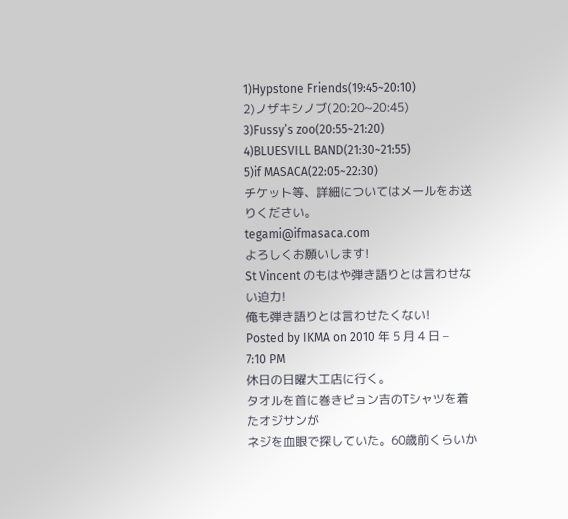1)Hypstone Friends(19:45~20:10)
2)ノザキシノブ(20:20~20:45)
3)Fussy’s zoo(20:55~21:20)
4)BLUESVILL BAND(21:30~21:55)
5)if MASACA(22:05~22:30)
チケット等、詳細についてはメールをお送りください。
tegami@ifmasaca.com
よろしくお願いします!
St Vincent のもはや弾き語りとは言わせない迫力!
俺も弾き語りとは言わせたくない!
Posted by IKMA on 2010 年 5 月 4 日 – 7:10 PM
休日の日曜大工店に行く。
タオルを首に巻きピョン吉のTシャツを着たオジサンが
ネジを血眼で探していた。60歳前くらいか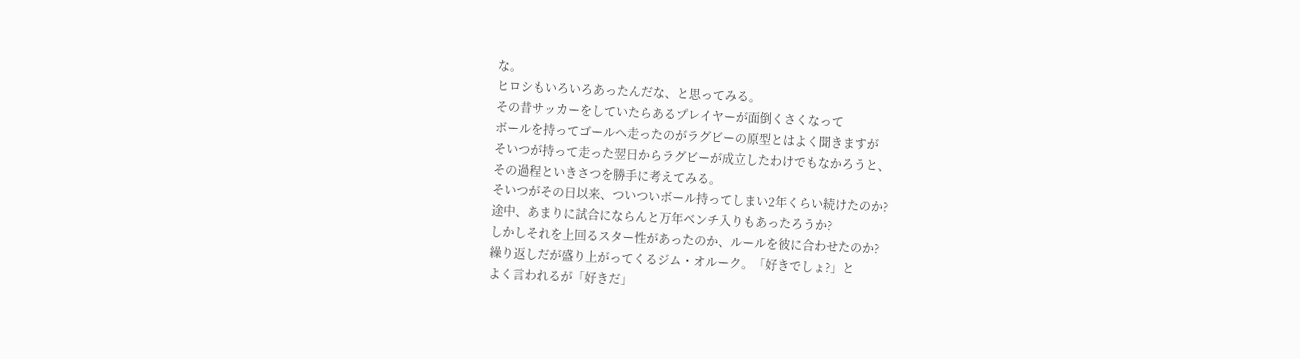な。
ヒロシもいろいろあったんだな、と思ってみる。
その昔サッカーをしていたらあるプレイヤーが面倒くさくなって
ボールを持ってゴールへ走ったのがラグビーの原型とはよく聞きますが
そいつが持って走った翌日からラグビーが成立したわけでもなかろうと、
その過程といきさつを勝手に考えてみる。
そいつがその日以来、ついついボール持ってしまい2年くらい続けたのか?
途中、あまりに試合にならんと万年ベンチ入りもあったろうか?
しかしそれを上回るスター性があったのか、ルールを彼に合わせたのか?
繰り返しだが盛り上がってくるジム・オルーク。「好きでしょ?」と
よく言われるが「好きだ」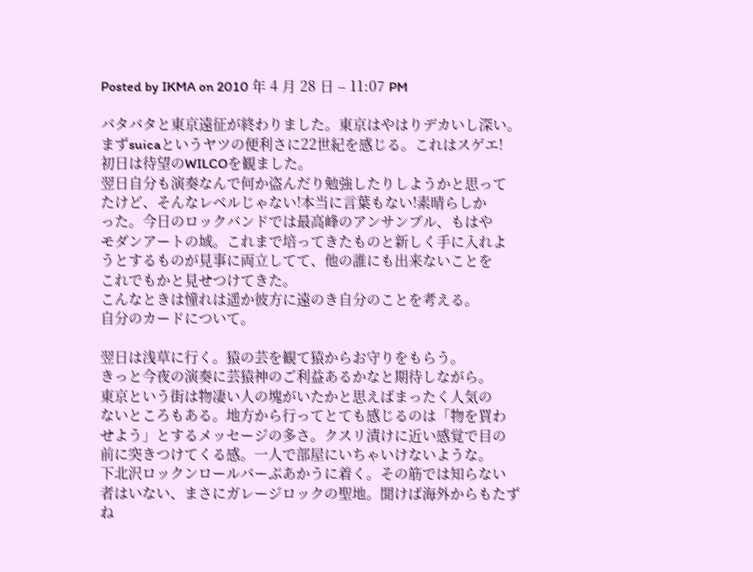Posted by IKMA on 2010 年 4 月 28 日 – 11:07 PM

バタバタと東京遠征が終わりました。東京はやはりデカいし深い。
まずsuicaというヤツの便利さに22世紀を感じる。これはスゲエ!
初日は待望のWILCOを観ました。
翌日自分も演奏なんで何か盗んだり勉強したりしようかと思って
たけど、そんなレベルじゃない!本当に言葉もない!素晴らしか
った。今日のロックバンドでは最高峰のアンサンブル、もはや
モダンアートの域。これまで培ってきたものと新しく手に入れよ
うとするものが見事に両立してて、他の誰にも出来ないことを
これでもかと見せつけてきた。
こんなときは憧れは遥か彼方に遠のき自分のことを考える。
自分のカードについて。

翌日は浅草に行く。猿の芸を観て猿からお守りをもらう。
きっと今夜の演奏に芸猿神のご利益あるかなと期待しながら。
東京という街は物凄い人の塊がいたかと思えばまったく人気の
ないところもある。地方から行ってとても感じるのは「物を買わ
せよう」とするメッセージの多さ。クスリ漬けに近い感覚で目の
前に突きつけてくる感。一人で部屋にいちゃいけないような。
下北沢ロックンロールバーぷあかうに着く。その筋では知らない
者はいない、まさにガレージロックの聖地。聞けば海外からもたず
ね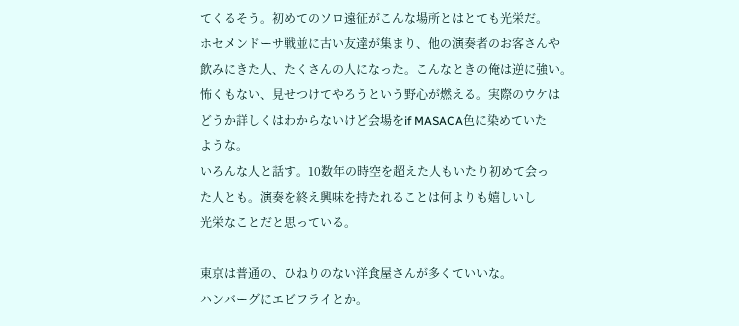てくるそう。初めてのソロ遠征がこんな場所とはとても光栄だ。
ホセメンドーサ戦並に古い友達が集まり、他の演奏者のお客さんや
飲みにきた人、たくさんの人になった。こんなときの俺は逆に強い。
怖くもない、見せつけてやろうという野心が燃える。実際のウケは
どうか詳しくはわからないけど会場をif MASACA色に染めていた
ような。
いろんな人と話す。10数年の時空を超えた人もいたり初めて会っ
た人とも。演奏を終え興味を持たれることは何よりも嬉しいし
光栄なことだと思っている。

東京は普通の、ひねりのない洋食屋さんが多くていいな。
ハンバーグにエビフライとか。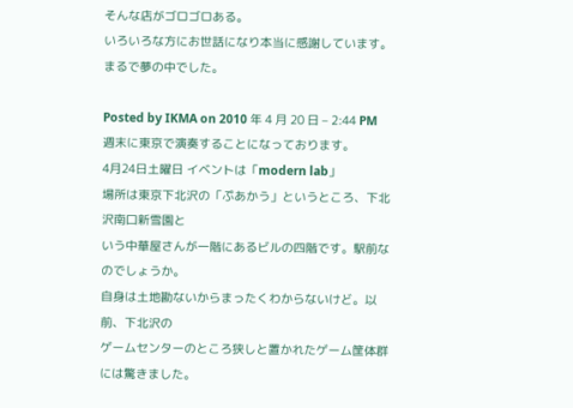そんな店がゴロゴロある。
いろいろな方にお世話になり本当に感謝しています。
まるで夢の中でした。

Posted by IKMA on 2010 年 4 月 20 日 – 2:44 PM
週末に東京で演奏することになっております。
4月24日土曜日 イベントは「modern lab」
場所は東京下北沢の「ぷあかう」というところ、下北沢南口新雪園と
いう中華屋さんが一階にあるビルの四階です。駅前なのでしょうか。
自身は土地勘ないからまったくわからないけど。以前、下北沢の
ゲームセンターのところ狭しと置かれたゲーム筐体群には驚きました。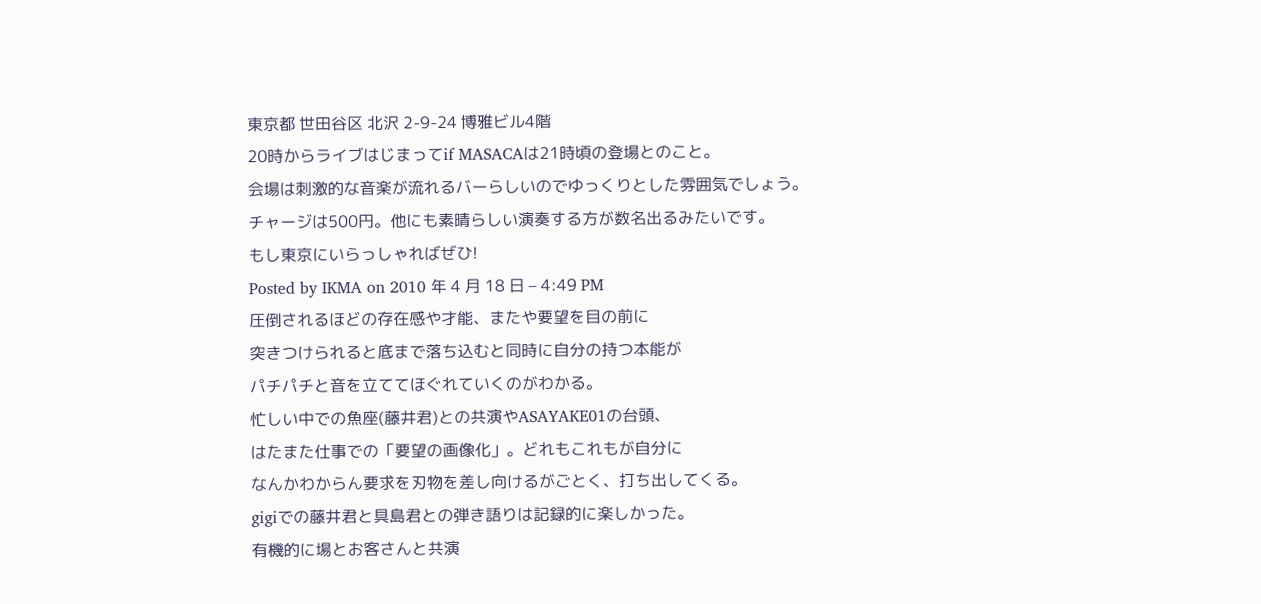東京都 世田谷区 北沢 2-9-24 博雅ビル4階
20時からライブはじまってif MASACAは21時頃の登場とのこと。
会場は刺激的な音楽が流れるバーらしいのでゆっくりとした雰囲気でしょう。
チャージは500円。他にも素晴らしい演奏する方が数名出るみたいです。
もし東京にいらっしゃればぜひ!
Posted by IKMA on 2010 年 4 月 18 日 – 4:49 PM
圧倒されるほどの存在感や才能、またや要望を目の前に
突きつけられると底まで落ち込むと同時に自分の持つ本能が
パチパチと音を立ててほぐれていくのがわかる。
忙しい中での魚座(藤井君)との共演やASAYAKE01の台頭、
はたまた仕事での「要望の画像化」。どれもこれもが自分に
なんかわからん要求を刃物を差し向けるがごとく、打ち出してくる。
gigiでの藤井君と具島君との弾き語りは記録的に楽しかった。
有機的に場とお客さんと共演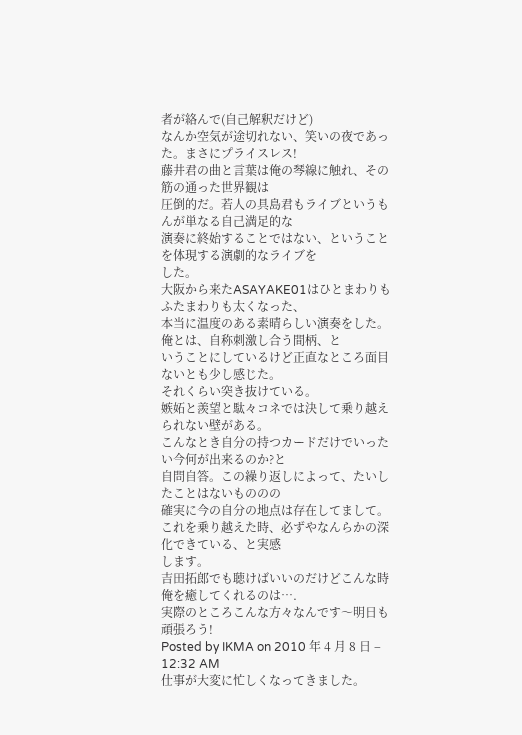者が絡んで(自己解釈だけど)
なんか空気が途切れない、笑いの夜であった。まさにプライスレス!
藤井君の曲と言葉は俺の琴線に触れ、その筋の通った世界観は
圧倒的だ。若人の具島君もライブというもんが単なる自己満足的な
演奏に終始することではない、ということを体現する演劇的なライブを
した。
大阪から来たASAYAKE01はひとまわりもふたまわりも太くなった、
本当に温度のある素晴らしい演奏をした。俺とは、自称刺激し合う間柄、と
いうことにしているけど正直なところ面目ないとも少し感じた。
それくらい突き抜けている。
嫉妬と羨望と駄々コネでは決して乗り越えられない壁がある。
こんなとき自分の持つカードだけでいったい今何が出来るのか?と
自問自答。この繰り返しによって、たいしたことはないもののの
確実に今の自分の地点は存在してまして。
これを乗り越えた時、必ずやなんらかの深化できている、と実感
します。
吉田拓郎でも聴けばいいのだけどこんな時俺を癒してくれるのは….
実際のところこんな方々なんです〜明日も頑張ろう!
Posted by IKMA on 2010 年 4 月 8 日 – 12:32 AM
仕事が大変に忙しくなってきました。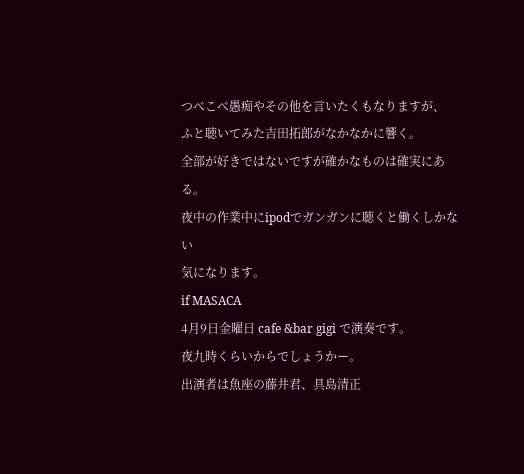つべこべ愚痴やその他を言いたくもなりますが、
ふと聴いてみた吉田拓郎がなかなかに響く。
全部が好きではないですが確かなものは確実にある。
夜中の作業中にipodでガンガンに聴くと働くしかない
気になります。
if MASACA
4月9日金曜日 cafe &bar gigi で演奏です。
夜九時くらいからでしょうかー。
出演者は魚座の藤井君、具島清正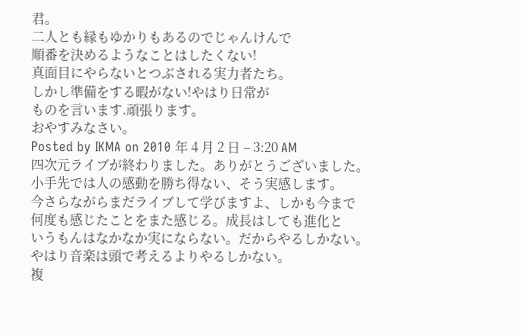君。
二人とも縁もゆかりもあるのでじゃんけんで
順番を決めるようなことはしたくない!
真面目にやらないとつぶされる実力者たち。
しかし準備をする暇がない!やはり日常が
ものを言います.頑張ります。
おやすみなさい。
Posted by IKMA on 2010 年 4 月 2 日 – 3:20 AM
四次元ライブが終わりました。ありがとうございました。
小手先では人の感動を勝ち得ない、そう実感します。
今さらながらまだライブして学びますよ、しかも今まで
何度も感じたことをまた感じる。成長はしても進化と
いうもんはなかなか実にならない。だからやるしかない。
やはり音楽は頭で考えるよりやるしかない。
複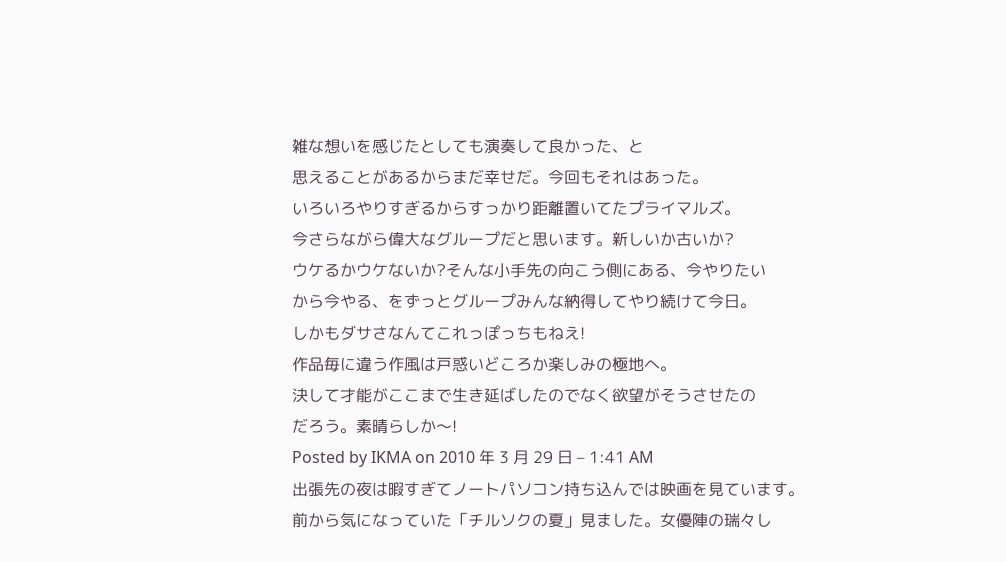雑な想いを感じたとしても演奏して良かった、と
思えることがあるからまだ幸せだ。今回もそれはあった。
いろいろやりすぎるからすっかり距離置いてたプライマルズ。
今さらながら偉大なグループだと思います。新しいか古いか?
ウケるかウケないか?そんな小手先の向こう側にある、今やりたい
から今やる、をずっとグループみんな納得してやり続けて今日。
しかもダサさなんてこれっぽっちもねえ!
作品毎に違う作風は戸惑いどころか楽しみの極地へ。
決して才能がここまで生き延ばしたのでなく欲望がそうさせたの
だろう。素晴らしか〜!
Posted by IKMA on 2010 年 3 月 29 日 – 1:41 AM
出張先の夜は暇すぎてノートパソコン持ち込んでは映画を見ています。
前から気になっていた「チルソクの夏」見ました。女優陣の瑞々し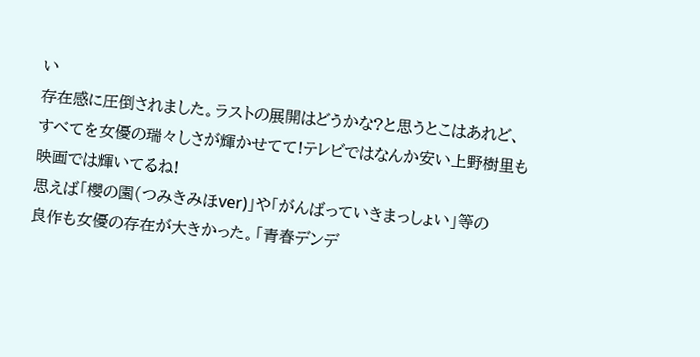い
存在感に圧倒されました。ラストの展開はどうかな?と思うとこはあれど、
すべてを女優の瑞々しさが輝かせてて!テレビではなんか安い上野樹里も
映画では輝いてるね!
思えば「櫻の園(つみきみほver)」や「がんばっていきまっしょい」等の
良作も女優の存在が大きかった。「青春デンデ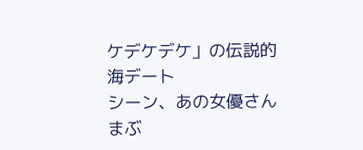ケデケデケ」の伝説的海デート
シーン、あの女優さんまぶ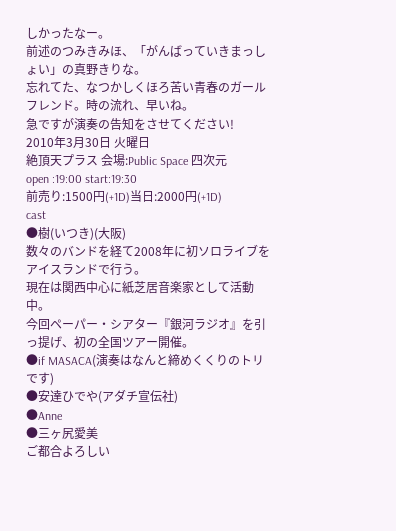しかったなー。
前述のつみきみほ、「がんばっていきまっしょい」の真野きりな。
忘れてた、なつかしくほろ苦い青春のガールフレンド。時の流れ、早いね。
急ですが演奏の告知をさせてください!
2010年3月30日 火曜日
絶頂天プラス 会場:Public Space 四次元
open :19:00 start:19:30
前売り:1500円(+1D)当日:2000円(+1D)
cast
●樹(いつき)(大阪)
数々のバンドを経て2008年に初ソロライブをアイスランドで行う。
現在は関西中心に紙芝居音楽家として活動中。
今回ペーパー・シアター『銀河ラジオ』を引っ提げ、初の全国ツアー開催。
●if MASACA(演奏はなんと締めくくりのトリです)
●安達ひでや(アダチ宣伝社)
●Anne
●三ヶ尻愛美
ご都合よろしい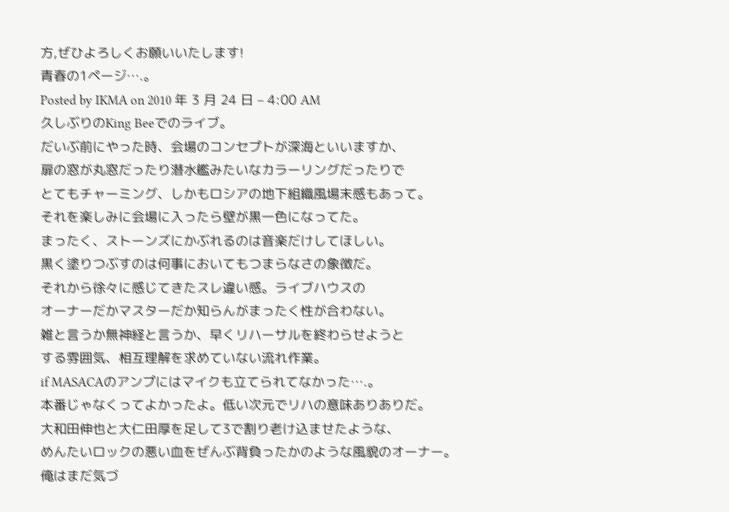方,ぜひよろしくお願いいたします!
青春の1ページ….。
Posted by IKMA on 2010 年 3 月 24 日 – 4:00 AM
久しぶりのKing Beeでのライブ。
だいぶ前にやった時、会場のコンセプトが深海といいますか、
扉の窓が丸窓だったり潜水艦みたいなカラーリングだったりで
とてもチャーミング、しかもロシアの地下組織風場末感もあって。
それを楽しみに会場に入ったら壁が黒一色になってた。
まったく、ストーンズにかぶれるのは音楽だけしてほしい。
黒く塗りつぶすのは何事においてもつまらなさの象徴だ。
それから徐々に感じてきたスレ違い感。ライブハウスの
オーナーだかマスターだか知らんがまったく性が合わない。
雑と言うか無神経と言うか、早くリハーサルを終わらせようと
する雰囲気、相互理解を求めていない流れ作業。
if MASACAのアンプにはマイクも立てられてなかった….。
本番じゃなくってよかったよ。低い次元でリハの意味ありありだ。
大和田伸也と大仁田厚を足して3で割り老け込ませたような、
めんたいロックの悪い血をぜんぶ背負ったかのような風貌のオーナー。
俺はまだ気づ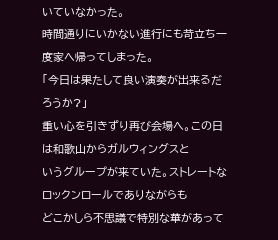いていなかった。
時間通りにいかない進行にも苛立ち一度家へ帰ってしまった。
「今日は果たして良い演奏が出来るだろうか?」
重い心を引きずり再び会場へ。この日は和歌山からガルウィングスと
いうグループが来ていた。ストレートなロックンロールでありながらも
どこかしら不思議で特別な華があって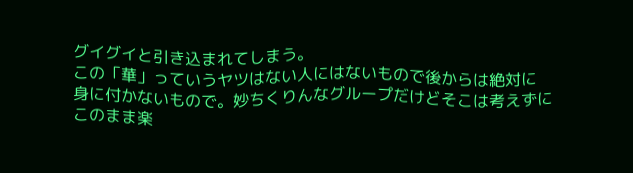グイグイと引き込まれてしまう。
この「華」っていうヤツはない人にはないもので後からは絶対に
身に付かないもので。妙ちくりんなグループだけどそこは考えずに
このまま楽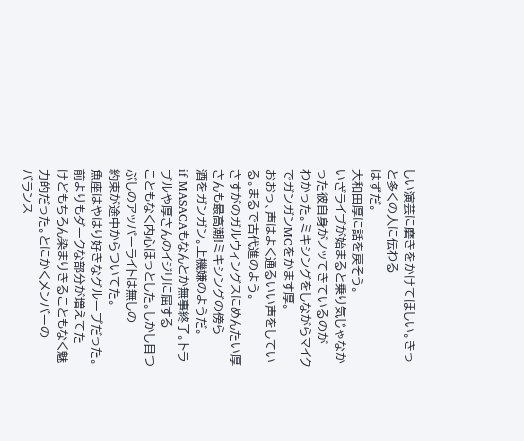しい演芸に磨きをかけてほしい。きっと多くの人に伝わる
はずだ。
大和田厚に話を戻そう。
いざライブが始まると乗り気じゃなかった彼自身がノッてきているのが
わかった。ミキシングをしながらマイクでガンガンMCをかます厚。
おおっ、声はよく通るいい声をしている。まるで古代進のよう。
さすがのガルウィングスにめんたい厚さんも最高潮!ミキシングの傍ら
酒をガンガン。上機嫌のようだ。
if MASACAもなんとか無事終了。トラブルや厚さんのイジリに屈する
こともなく内心ほっとした。しかし目つぶしのアッパーライトは無しの
約束が途中からついてた。
魚座はやはり好きなグループだった。前よりもダークな部分が増えてた
けどもちろん染まりきることもなく魅力的だった。とにかくメンバーの
バランス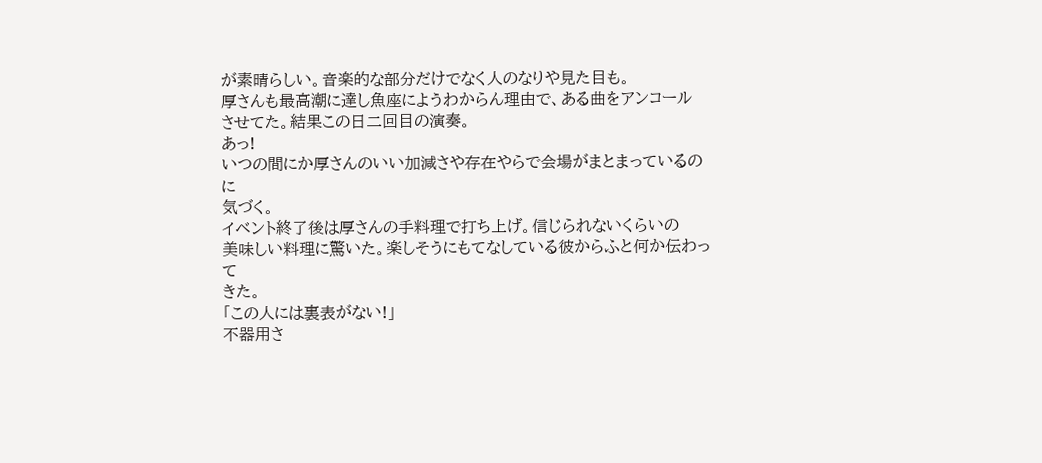が素晴らしい。音楽的な部分だけでなく人のなりや見た目も。
厚さんも最高潮に達し魚座にようわからん理由で、ある曲をアンコール
させてた。結果この日二回目の演奏。
あっ!
いつの間にか厚さんのいい加減さや存在やらで会場がまとまっているのに
気づく。
イベント終了後は厚さんの手料理で打ち上げ。信じられないくらいの
美味しい料理に驚いた。楽しそうにもてなしている彼からふと何か伝わって
きた。
「この人には裏表がない!」
不器用さ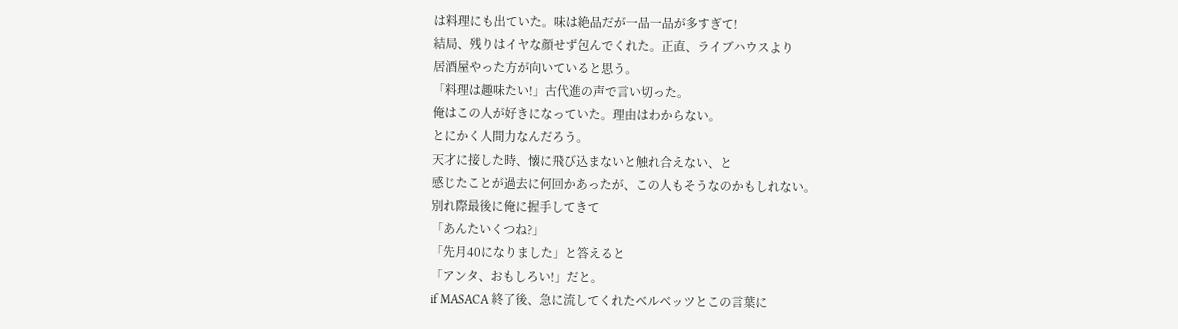は料理にも出ていた。味は絶品だが一品一品が多すぎて!
結局、残りはイヤな顔せず包んでくれた。正直、ライブハウスより
居酒屋やった方が向いていると思う。
「料理は趣味たい!」古代進の声で言い切った。
俺はこの人が好きになっていた。理由はわからない。
とにかく人間力なんだろう。
天才に接した時、懐に飛び込まないと触れ合えない、と
感じたことが過去に何回かあったが、この人もそうなのかもしれない。
別れ際最後に俺に握手してきて
「あんたいくつね?」
「先月40になりました」と答えると
「アンタ、おもしろい!」だと。
if MASACA 終了後、急に流してくれたベルベッツとこの言葉に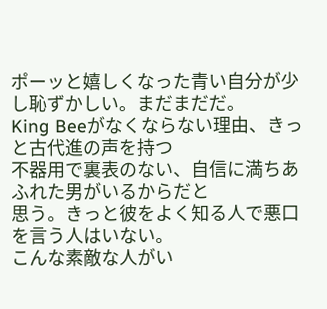ポーッと嬉しくなった青い自分が少し恥ずかしい。まだまだだ。
King Beeがなくならない理由、きっと古代進の声を持つ
不器用で裏表のない、自信に満ちあふれた男がいるからだと
思う。きっと彼をよく知る人で悪口を言う人はいない。
こんな素敵な人がい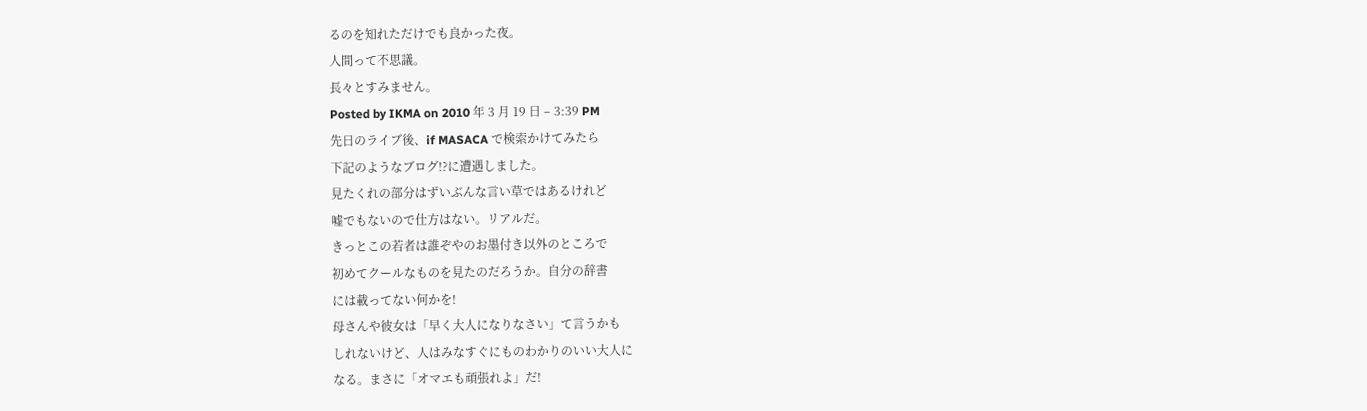るのを知れただけでも良かった夜。
人間って不思議。
長々とすみません。
Posted by IKMA on 2010 年 3 月 19 日 – 3:39 PM
先日のライブ後、if MASACA で検索かけてみたら
下記のようなブログ!?に遭遇しました。
見たくれの部分はずいぶんな言い草ではあるけれど
嘘でもないので仕方はない。リアルだ。
きっとこの若者は誰ぞやのお墨付き以外のところで
初めてクールなものを見たのだろうか。自分の辞書
には載ってない何かを!
母さんや彼女は「早く大人になりなさい」て言うかも
しれないけど、人はみなすぐにものわかりのいい大人に
なる。まさに「オマエも頑張れよ」だ!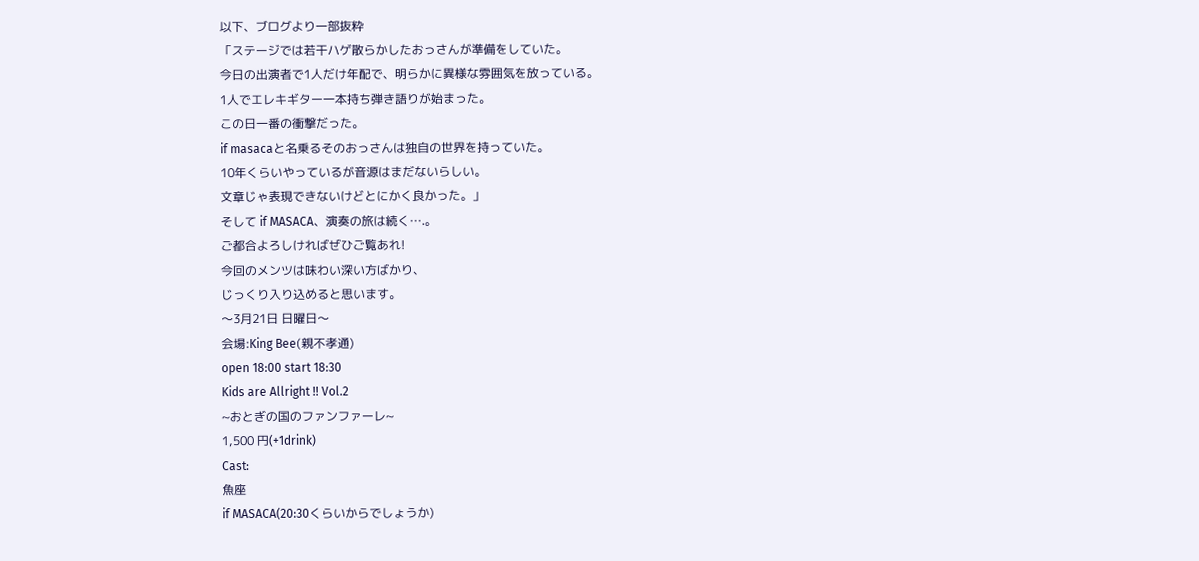以下、ブログより一部抜粋
「ステージでは若干ハゲ散らかしたおっさんが準備をしていた。
今日の出演者で1人だけ年配で、明らかに異様な雰囲気を放っている。
1人でエレキギター一本持ち弾き語りが始まった。
この日一番の衝撃だった。
if masacaと名乗るそのおっさんは独自の世界を持っていた。
10年くらいやっているが音源はまだないらしい。
文章じゃ表現できないけどとにかく良かった。」
そして if MASACA、演奏の旅は続く….。
ご都合よろしければぜひご覧あれ!
今回のメンツは味わい深い方ばかり、
じっくり入り込めると思います。
〜3月21日 日曜日〜
会場:King Bee(親不孝通)
open 18:00 start 18:30
Kids are Allright !! Vol.2
~おとぎの国のファンファーレ~
1,500 円(+1drink)
Cast:
魚座
if MASACA(20:30くらいからでしょうか)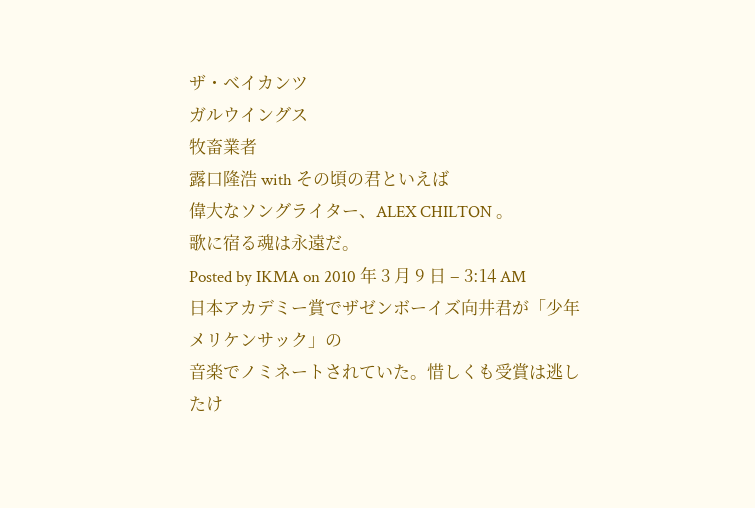ザ・ベイカンツ
ガルウイングス
牧畜業者
露口隆浩 with その頃の君といえば
偉大なソングライター、ALEX CHILTON 。
歌に宿る魂は永遠だ。
Posted by IKMA on 2010 年 3 月 9 日 – 3:14 AM
日本アカデミー賞でザゼンボーイズ向井君が「少年メリケンサック」の
音楽でノミネートされていた。惜しくも受賞は逃したけ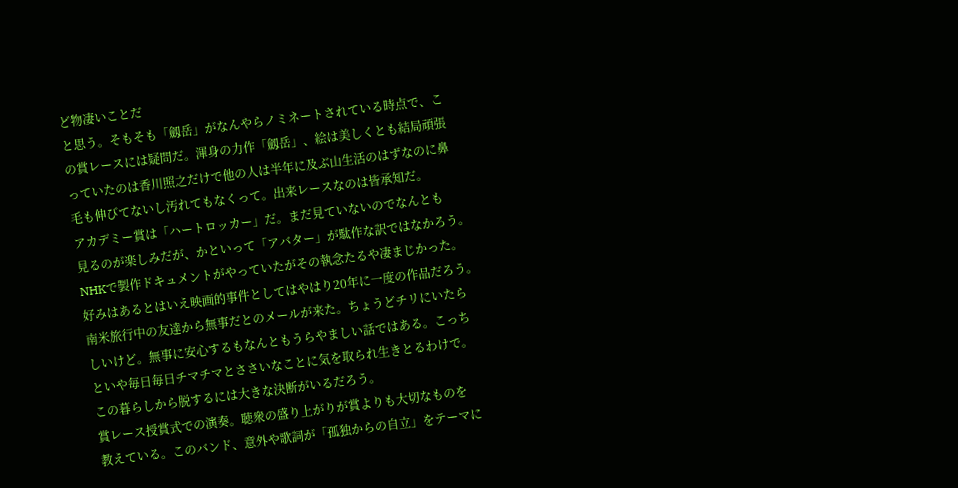ど物凄いことだ
と思う。そもそも「劔岳」がなんやらノミネートされている時点で、こ
の賞レースには疑問だ。渾身の力作「劔岳」、絵は美しくとも結局頑張
っていたのは香川照之だけで他の人は半年に及ぶ山生活のはずなのに鼻
毛も伸びてないし汚れてもなくって。出来レースなのは皆承知だ。
アカデミー賞は「ハートロッカー」だ。まだ見ていないのでなんとも
見るのが楽しみだが、かといって「アバター」が駄作な訳ではなかろう。
NHKで製作ドキュメントがやっていたがその執念たるや凄まじかった。
好みはあるとはいえ映画的事件としてはやはり20年に一度の作品だろう。
南米旅行中の友達から無事だとのメールが来た。ちょうどチリにいたら
しいけど。無事に安心するもなんともうらやましい話ではある。こっち
といや毎日毎日チマチマとささいなことに気を取られ生きとるわけで。
この暮らしから脱するには大きな決断がいるだろう。
賞レース授賞式での演奏。聴衆の盛り上がりが賞よりも大切なものを
教えている。このバンド、意外や歌詞が「孤独からの自立」をテーマに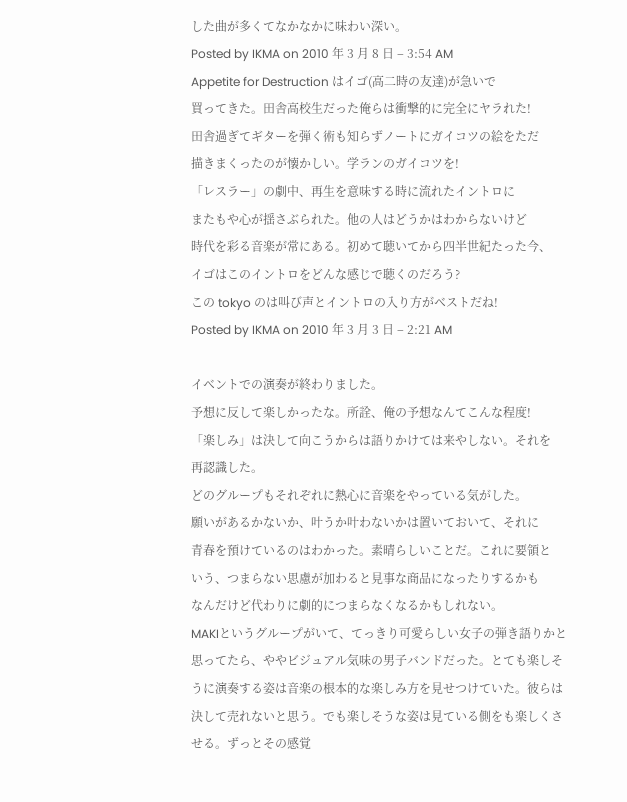した曲が多くてなかなかに味わい深い。
Posted by IKMA on 2010 年 3 月 8 日 – 3:54 AM
Appetite for Destruction はイゴ(高二時の友達)が急いで
買ってきた。田舎高校生だった俺らは衝撃的に完全にヤラれた!
田舎過ぎてギターを弾く術も知らずノートにガイコツの絵をただ
描きまくったのが懐かしい。学ランのガイコツを!
「レスラー」の劇中、再生を意味する時に流れたイントロに
またもや心が揺さぶられた。他の人はどうかはわからないけど
時代を彩る音楽が常にある。初めて聴いてから四半世紀たった今、
イゴはこのイントロをどんな感じで聴くのだろう?
この tokyo のは叫び声とイントロの入り方がベストだね!
Posted by IKMA on 2010 年 3 月 3 日 – 2:21 AM

イベントでの演奏が終わりました。
予想に反して楽しかったな。所詮、俺の予想なんてこんな程度!
「楽しみ」は決して向こうからは語りかけては来やしない。それを
再認識した。
どのグループもそれぞれに熱心に音楽をやっている気がした。
願いがあるかないか、叶うか叶わないかは置いておいて、それに
青春を預けているのはわかった。素晴らしいことだ。これに要領と
いう、つまらない思慮が加わると見事な商品になったりするかも
なんだけど代わりに劇的につまらなくなるかもしれない。
MAKIというグループがいて、てっきり可愛らしい女子の弾き語りかと
思ってたら、ややビジュアル気味の男子バンドだった。とても楽しそ
うに演奏する姿は音楽の根本的な楽しみ方を見せつけていた。彼らは
決して売れないと思う。でも楽しそうな姿は見ている側をも楽しくさ
せる。ずっとその感覚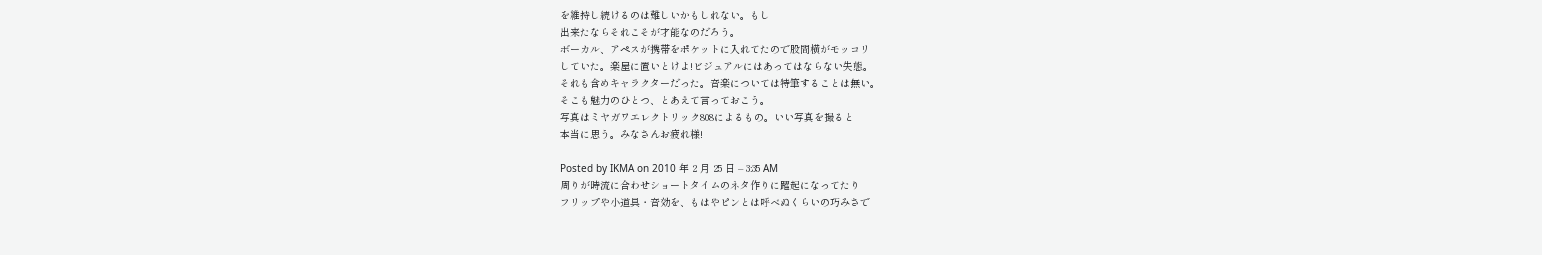を維持し続けるのは難しいかもしれない。もし
出来たならそれこそが才能なのだろう。
ボーカル、アペスが携帯をポケットに入れてたので股間横がモッコリ
していた。楽屋に置いとけよ!ビジュアルにはあってはならない失態。
それも含めキャラクターだった。音楽については特筆することは無い。
そこも魅力のひとつ、とあえて言っておこう。
写真はミヤガワエレクトリック808によるもの。いい写真を撮ると
本当に思う。みなさんお疲れ様!

Posted by IKMA on 2010 年 2 月 25 日 – 3:35 AM
周りが時流に合わせショートタイムのネタ作りに躍起になってたり
フリップや小道具・音効を、もはやピンとは呼べぬくらいの巧みさで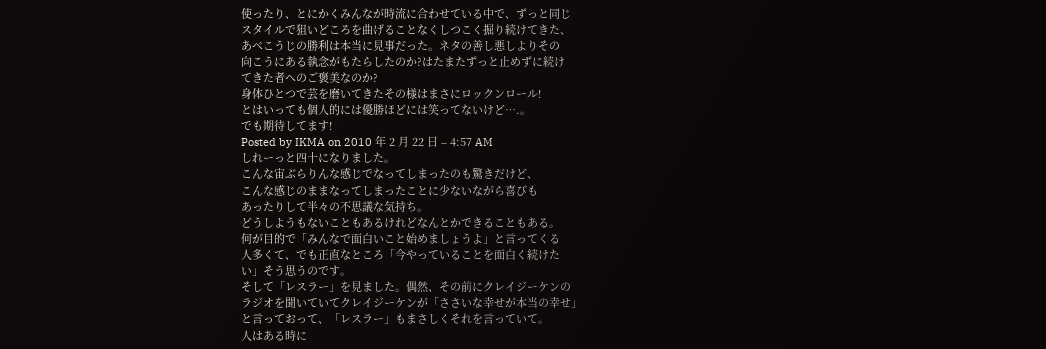使ったり、とにかくみんなが時流に合わせている中で、ずっと同じ
スタイルで狙いどころを曲げることなくしつこく掘り続けてきた、
あべこうじの勝利は本当に見事だった。ネタの善し悪しよりその
向こうにある執念がもたらしたのか?はたまたずっと止めずに続け
てきた者へのご褒美なのか?
身体ひとつで芸を磨いてきたその様はまさにロックンロール!
とはいっても個人的には優勝ほどには笑ってないけど….。
でも期待してます!
Posted by IKMA on 2010 年 2 月 22 日 – 4:57 AM
しれーっと四十になりました。
こんな宙ぶらりんな感じでなってしまったのも驚きだけど、
こんな感じのままなってしまったことに少ないながら喜びも
あったりして半々の不思議な気持ち。
どうしようもないこともあるけれどなんとかできることもある。
何が目的で「みんなで面白いこと始めましょうよ」と言ってくる
人多くて、でも正直なところ「今やっていることを面白く続けた
い」そう思うのです。
そして「レスラー」を見ました。偶然、その前にクレイジーケンの
ラジオを聞いていてクレイジーケンが「ささいな幸せが本当の幸せ」
と言っておって、「レスラー」もまさしくそれを言っていて。
人はある時に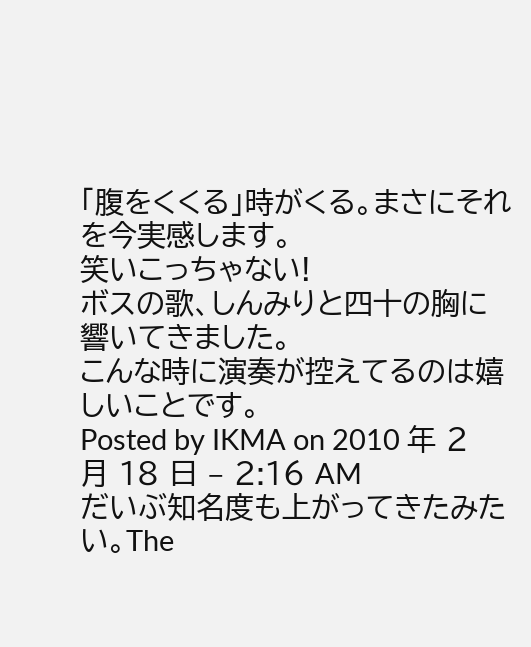「腹をくくる」時がくる。まさにそれを今実感します。
笑いこっちゃない!
ボスの歌、しんみりと四十の胸に響いてきました。
こんな時に演奏が控えてるのは嬉しいことです。
Posted by IKMA on 2010 年 2 月 18 日 – 2:16 AM
だいぶ知名度も上がってきたみたい。The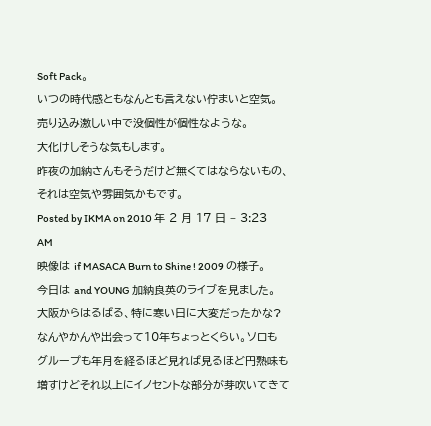Soft Pack。
いつの時代感ともなんとも言えない佇まいと空気。
売り込み激しい中で没個性が個性なような。
大化けしそうな気もします。
昨夜の加納さんもそうだけど無くてはならないもの、
それは空気や雰囲気かもです。
Posted by IKMA on 2010 年 2 月 17 日 – 3:23 AM
映像は if MASACA Burn to Shine ! 2009 の様子。
今日は and YOUNG 加納良英のライブを見ました。
大阪からはるばる、特に寒い日に大変だったかな?
なんやかんや出会って10年ちょっとくらい。ソロも
グループも年月を経るほど見れば見るほど円熟味も
増すけどそれ以上にイノセントな部分が芽吹いてきて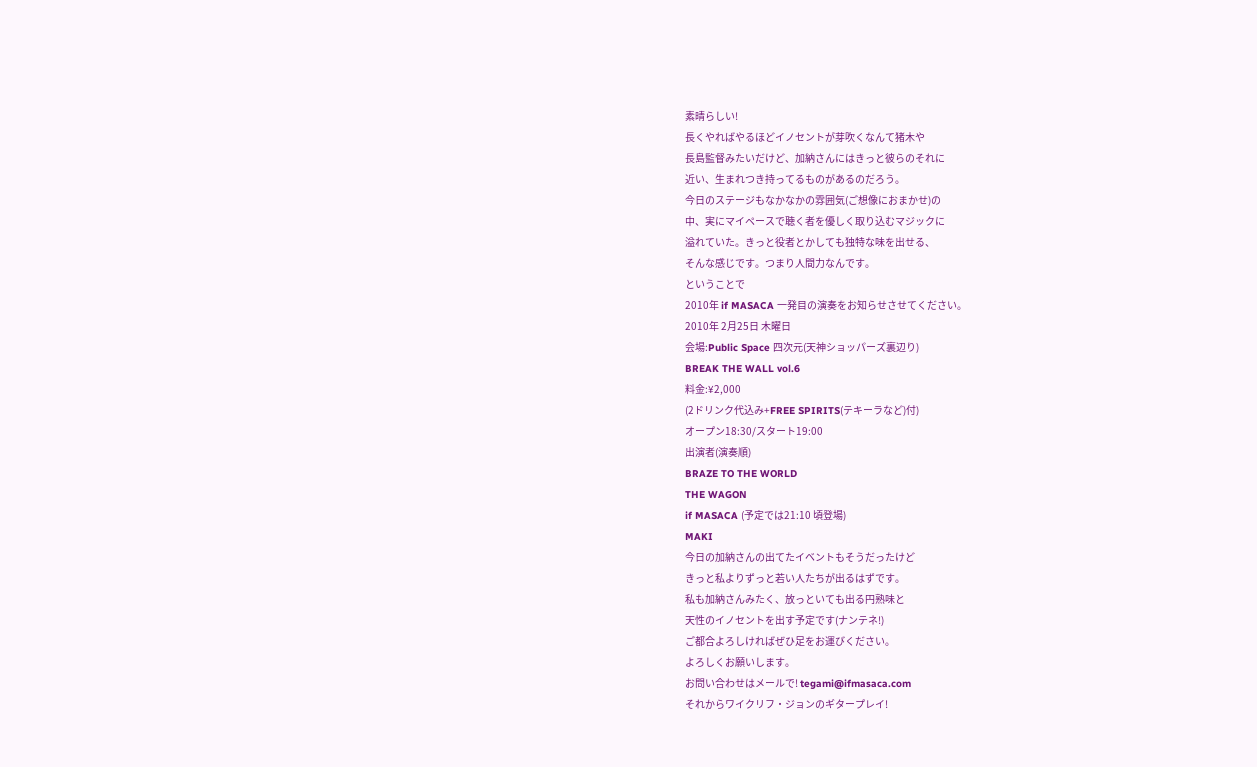素晴らしい!
長くやればやるほどイノセントが芽吹くなんて猪木や
長島監督みたいだけど、加納さんにはきっと彼らのそれに
近い、生まれつき持ってるものがあるのだろう。
今日のステージもなかなかの雰囲気(ご想像におまかせ)の
中、実にマイペースで聴く者を優しく取り込むマジックに
溢れていた。きっと役者とかしても独特な味を出せる、
そんな感じです。つまり人間力なんです。
ということで
2010年 if MASACA 一発目の演奏をお知らせさせてください。
2010年 2月25日 木曜日
会場:Public Space 四次元(天神ショッパーズ裏辺り)
BREAK THE WALL vol.6
料金:¥2,000
(2ドリンク代込み+FREE SPIRITS(テキーラなど)付)
オープン18:30/スタート19:00
出演者(演奏順)
BRAZE TO THE WORLD
THE WAGON
if MASACA (予定では21:10 頃登場)
MAKI
今日の加納さんの出てたイベントもそうだったけど
きっと私よりずっと若い人たちが出るはずです。
私も加納さんみたく、放っといても出る円熟味と
天性のイノセントを出す予定です(ナンテネ!)
ご都合よろしければぜひ足をお運びください。
よろしくお願いします。
お問い合わせはメールで! tegami@ifmasaca.com
それからワイクリフ・ジョンのギタープレイ!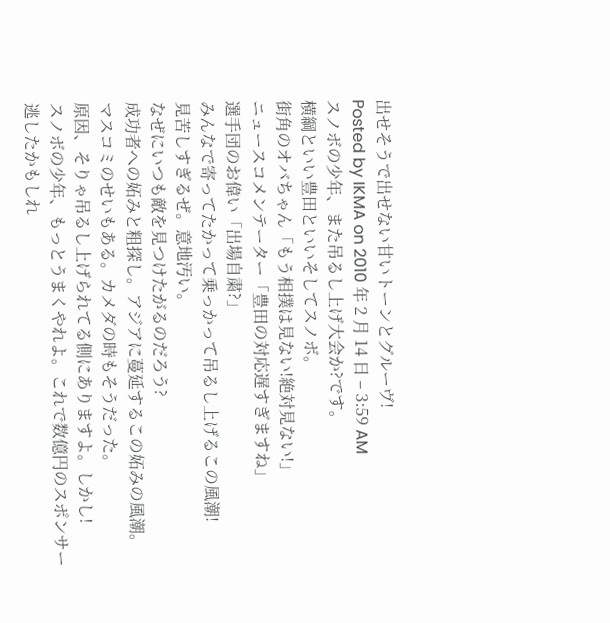出せそうで出せない甘いトーンとグルーヴ!
Posted by IKMA on 2010 年 2 月 14 日 – 3:59 AM
スノボの少年、また吊るし上げ大会か?です。
横綱といい豊田といいそしてスノボ。
街角のオバちゃん「もう相撲は見ない!絶対見ない!」
ニュースコメンテーター「豊田の対応遅すぎますね」
選手団のお偉い「出場自粛?」
みんなで寄ってたかって乗っかって吊るし上げるこの風潮!
見苦しすぎるぜ。意地汚い。
なぜにいつも敵を見つけたがるのだろう?
成功者への妬みと粗探し。アジアに蔓延するこの妬みの風潮。
マスコミのせいもある。カメダの時もそうだった。
原因、そりゃ吊るし上げられてる側にありますよ。しかし!
スノボの少年、もっとうまくやれよ。これで数億円のスポンサー
逃したかもしれ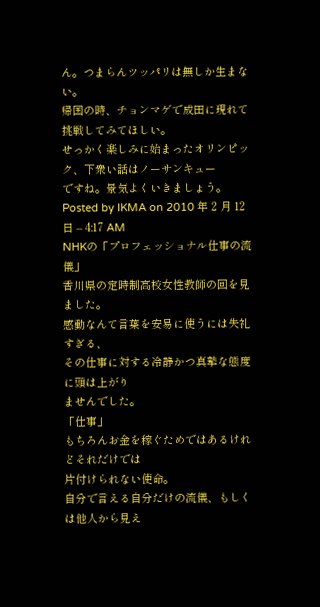ん。つまらんツッパリは無しか生まない。
帰国の時、チョンマゲで成田に現れて挑戦してみてほしい。
せっかく楽しみに始まったオリンピック、下衆い話はノーサンキュー
ですね。景気よくいきましょう。
Posted by IKMA on 2010 年 2 月 12 日 – 4:17 AM
NHKの「プロフェッショナル仕事の流儀」
香川県の定時制高校女性教師の回を見ました。
感動なんて言葉を安易に使うには失礼すぎる、
その仕事に対する冷静かつ真摯な態度に頭は上がり
ませんでした。
「仕事」
もちろんお金を稼ぐためではあるけれどそれだけでは
片付けられない使命。
自分で言える自分だけの流儀、もしくは他人から見え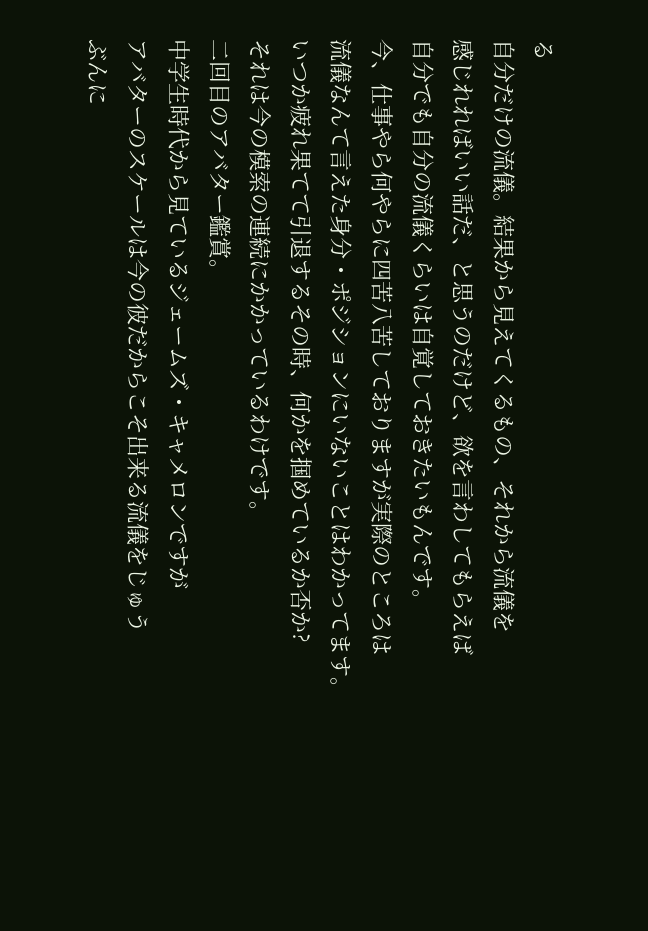る
自分だけの流儀。結果から見えてくるもの、それから流儀を
感じれればいい話だ、と思うのだけど、欲を言わしてもらえば
自分でも自分の流儀くらいは自覚しておきたいもんです。
今、仕事やら何やらに四苦八苦しておりますが実際のところは
流儀なんて言えた身分・ポジションにいないことはわかってます。
いつか疲れ果てて引退するその時、何かを掴めているか否か?
それは今の模索の連続にかかっているわけです。
二回目のアバター鑑賞。
中学生時代から見ているジェームズ・キャメロンですが
アバターのスケールは今の彼だからこそ出来る流儀をじゅう
ぶんに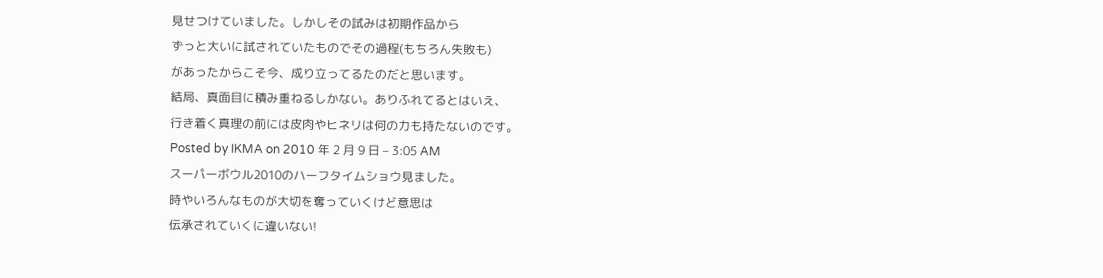見せつけていました。しかしその試みは初期作品から
ずっと大いに試されていたものでその過程(もちろん失敗も)
があったからこそ今、成り立ってるたのだと思います。
結局、真面目に積み重ねるしかない。ありふれてるとはいえ、
行き着く真理の前には皮肉やヒネリは何の力も持たないのです。
Posted by IKMA on 2010 年 2 月 9 日 – 3:05 AM
スーパーボウル2010のハーフタイムショウ見ました。
時やいろんなものが大切を奪っていくけど意思は
伝承されていくに違いない!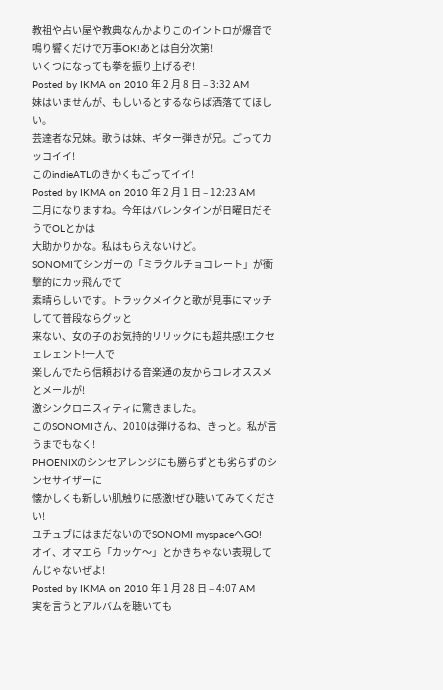教祖や占い屋や教典なんかよりこのイントロが爆音で
鳴り響くだけで万事OK!あとは自分次第!
いくつになっても拳を振り上げるぞ!
Posted by IKMA on 2010 年 2 月 8 日 – 3:32 AM
妹はいませんが、もしいるとするならば洒落ててほしい。
芸達者な兄妹。歌うは妹、ギター弾きが兄。ごってカッコイイ!
このindieATLのきかくもごってイイ!
Posted by IKMA on 2010 年 2 月 1 日 – 12:23 AM
二月になりますね。今年はバレンタインが日曜日だそうでOLとかは
大助かりかな。私はもらえないけど。
SONOMIてシンガーの「ミラクルチョコレート」が衝撃的にカッ飛んでて
素晴らしいです。トラックメイクと歌が見事にマッチしてて普段ならグッと
来ない、女の子のお気持的リリックにも超共感!エクセェレェント!一人で
楽しんでたら信頼おける音楽通の友からコレオススメとメールが!
激シンクロニスィティに驚きました。
このSONOMIさん、2010は弾けるね、きっと。私が言うまでもなく!
PHOENIXのシンセアレンジにも勝らずとも劣らずのシンセサイザーに
懐かしくも新しい肌触りに感激!ぜひ聴いてみてください!
ユチュブにはまだないのでSONOMI myspaceへGO!
オイ、オマエら「カッケ〜」とかきちゃない表現してんじゃないぜよ!
Posted by IKMA on 2010 年 1 月 28 日 – 4:07 AM
実を言うとアルバムを聴いても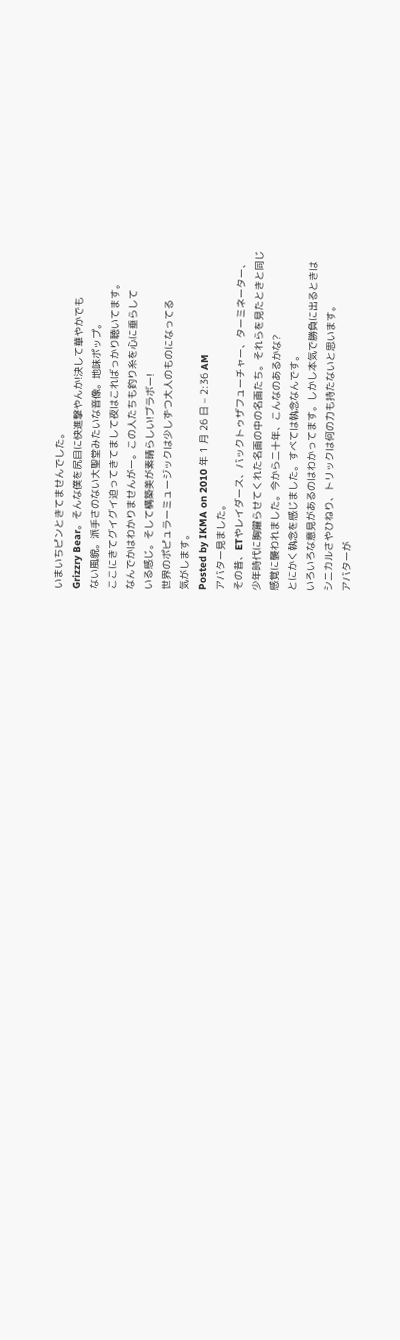いまいちピンときてませんでした。
Grizzry Bear。そんな僕を尻目に快進撃やんか!決して華やかでも
ない風貌。派手さのない大聖堂みたいな音像。地味ポップ。
ここにきてグイグイ迫ってきてまして夜はこればっかり聴いてます。
なんでかはわかりませんがー。この人たちも釣り糸を心に垂らして
いる感じ。そして構築美が素晴らしい!ブラボー!
世界のポピュラーミュージックは少しずつ大人のものになってる
気がします。
Posted by IKMA on 2010 年 1 月 26 日 – 2:36 AM
アバター見ました。
その昔、ETやレイダース、バックトゥザフューチャー、ターミネーター、
少年時代に胸躍らせてくれた名画の中の名画たち。それらを見たときと同じ
感覚に襲われました。今から二十年、こんなのあるかな?
とにかく執念を感じました。すべては執念なんです。
いろいろな意見があるのはわかってます。しかし本気で勝負に出るときは
シニカルさやひねり、トリックは何の力も持たないと思います。
アバターが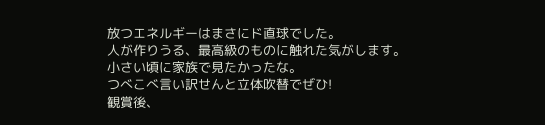放つエネルギーはまさにド直球でした。
人が作りうる、最高級のものに触れた気がします。
小さい頃に家族で見たかったな。
つべこべ言い訳せんと立体吹替でぜひ!
観賞後、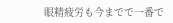眼精疲労も今までで一番で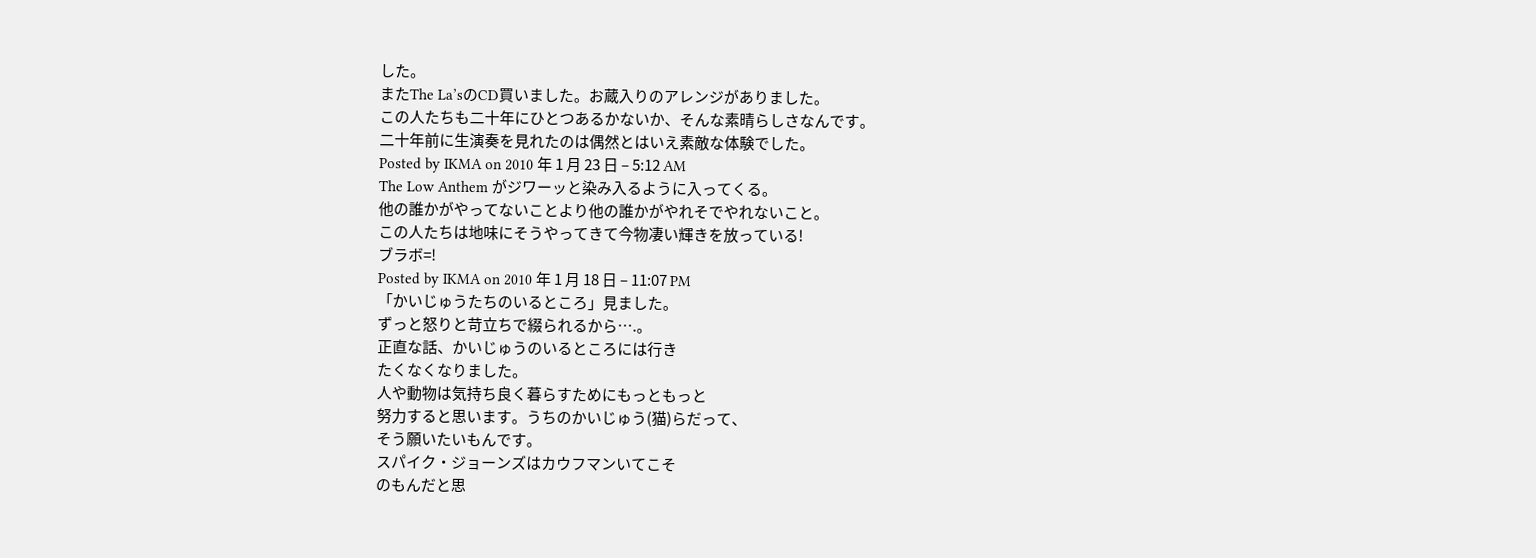した。
またThe La’sのCD買いました。お蔵入りのアレンジがありました。
この人たちも二十年にひとつあるかないか、そんな素晴らしさなんです。
二十年前に生演奏を見れたのは偶然とはいえ素敵な体験でした。
Posted by IKMA on 2010 年 1 月 23 日 – 5:12 AM
The Low Anthem がジワーッと染み入るように入ってくる。
他の誰かがやってないことより他の誰かがやれそでやれないこと。
この人たちは地味にそうやってきて今物凄い輝きを放っている!
ブラボ=!
Posted by IKMA on 2010 年 1 月 18 日 – 11:07 PM
「かいじゅうたちのいるところ」見ました。
ずっと怒りと苛立ちで綴られるから….。
正直な話、かいじゅうのいるところには行き
たくなくなりました。
人や動物は気持ち良く暮らすためにもっともっと
努力すると思います。うちのかいじゅう(猫)らだって、
そう願いたいもんです。
スパイク・ジョーンズはカウフマンいてこそ
のもんだと思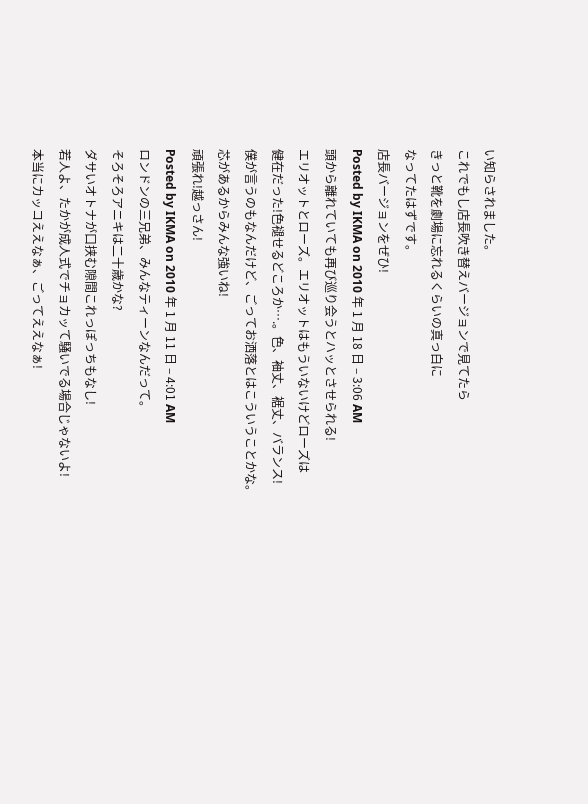い知らされました。
これでもし店長吹き替えバージョンで見てたら
きっと靴を劇場に忘れるくらいの真っ白に
なってたはずです。
店長バージョンをぜひ!
Posted by IKMA on 2010 年 1 月 18 日 – 3:06 AM
頭から離れていても再び巡り会うとハッとさせられる!
エリオットとローズ。エリオットはもういないけどローズは
健在だった!色褪せるどころか….。色、袖丈、裾丈、バランス!
僕が言うのもなんだけど、ごってお洒落とはこういうことかな。
芯があるからみんな強いね!
頑張れ!越っさん!
Posted by IKMA on 2010 年 1 月 11 日 – 4:01 AM
ロンドンの三兄弟、みんなティーンなんだって。
そろそろアニキは二十歳かな?
ダサいオトナが口挟む隙間これっぽっちもなし!
若人よ、たかが成人式でチョカッて騒いでる場合じゃないよ!
本当にカッコええなぁ、ごってええなぁ!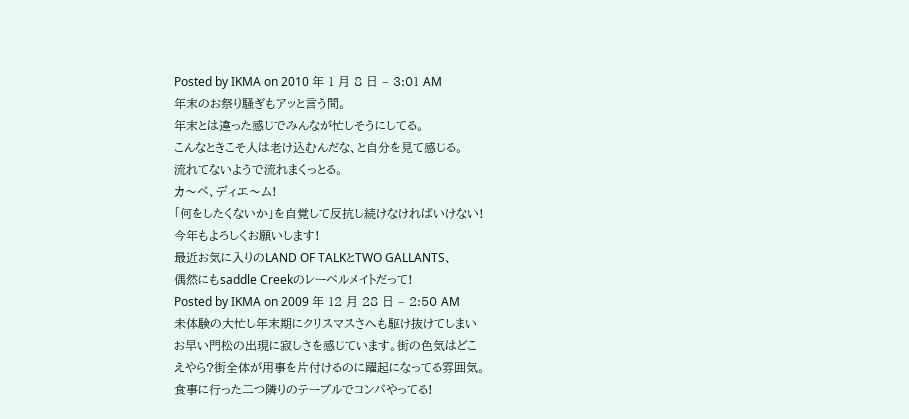Posted by IKMA on 2010 年 1 月 8 日 – 3:01 AM
年末のお祭り騒ぎもアッと言う間。
年末とは違った感じでみんなが忙しそうにしてる。
こんなときこそ人は老け込むんだな、と自分を見て感じる。
流れてないようで流れまくっとる。
カ〜ペ、ディエ〜ム!
「何をしたくないか」を自覚して反抗し続けなければいけない!
今年もよろしくお願いします!
最近お気に入りのLAND OF TALKとTWO GALLANTS、
偶然にもsaddle Creekのレーベルメイトだって!
Posted by IKMA on 2009 年 12 月 28 日 – 2:50 AM
未体験の大忙し年末期にクリスマスさへも駆け抜けてしまい
お早い門松の出現に寂しさを感じています。街の色気はどこ
えやら?街全体が用事を片付けるのに躍起になってる雰囲気。
食事に行った二つ隣りのテーブルでコンパやってる!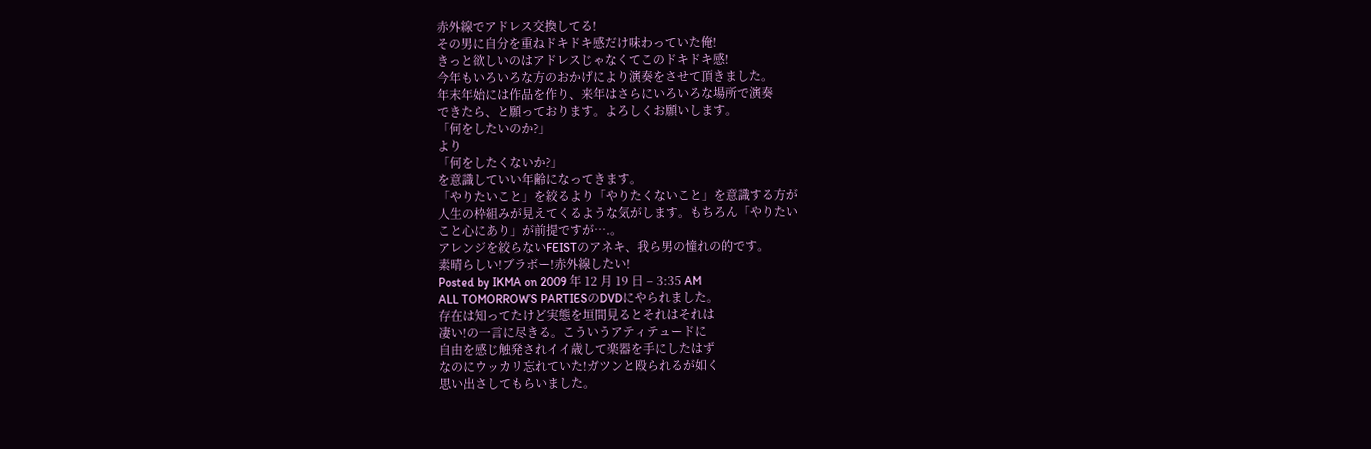赤外線でアドレス交換してる!
その男に自分を重ねドキドキ感だけ味わっていた俺!
きっと欲しいのはアドレスじゃなくてこのドキドキ感!
今年もいろいろな方のおかげにより演奏をさせて頂きました。
年末年始には作品を作り、来年はさらにいろいろな場所で演奏
できたら、と願っております。よろしくお願いします。
「何をしたいのか?」
より
「何をしたくないか?」
を意識していい年齢になってきます。
「やりたいこと」を絞るより「やりたくないこと」を意識する方が
人生の枠組みが見えてくるような気がします。もちろん「やりたい
こと心にあり」が前提ですが….。
アレンジを絞らないFEISTのアネキ、我ら男の憧れの的です。
素晴らしい!ブラボー!赤外線したい!
Posted by IKMA on 2009 年 12 月 19 日 – 3:35 AM
ALL TOMORROW’S PARTIESのDVDにやられました。
存在は知ってたけど実態を垣間見るとそれはそれは
凄い!の一言に尽きる。こういうアティテュードに
自由を感じ触発されイイ歳して楽器を手にしたはず
なのにウッカリ忘れていた!ガツンと殴られるが如く
思い出さしてもらいました。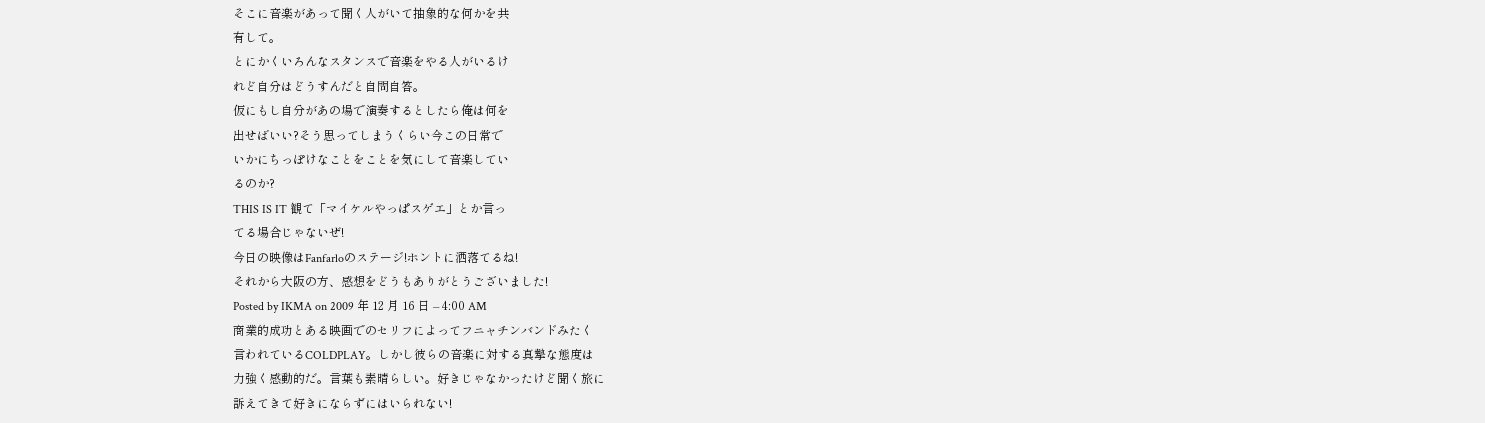そこに音楽があって聞く人がいて抽象的な何かを共
有して。
とにかくいろんなスタンスで音楽をやる人がいるけ
れど自分はどうすんだと自問自答。
仮にもし自分があの場で演奏するとしたら俺は何を
出せばいい?そう思ってしまうくらい今この日常で
いかにちっぽけなことをことを気にして音楽してい
るのか?
THIS IS IT 観て「マイケルやっぱスゲエ」とか言っ
てる場合じゃないぜ!
今日の映像はFanfarloのステージ!ホントに洒落てるね!
それから大阪の方、感想をどうもありがとうございました!
Posted by IKMA on 2009 年 12 月 16 日 – 4:00 AM
商業的成功とある映画でのセリフによってフニャチンバンドみたく
言われているCOLDPLAY。しかし彼らの音楽に対する真摯な態度は
力強く感動的だ。言葉も素晴らしい。好きじゃなかったけど聞く旅に
訴えてきて好きにならずにはいられない!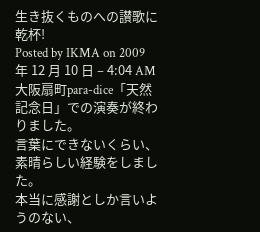生き抜くものへの讃歌に乾杯!
Posted by IKMA on 2009 年 12 月 10 日 – 4:04 AM
大阪扇町para-dice「天然記念日」での演奏が終わりました。
言葉にできないくらい、素晴らしい経験をしました。
本当に感謝としか言いようのない、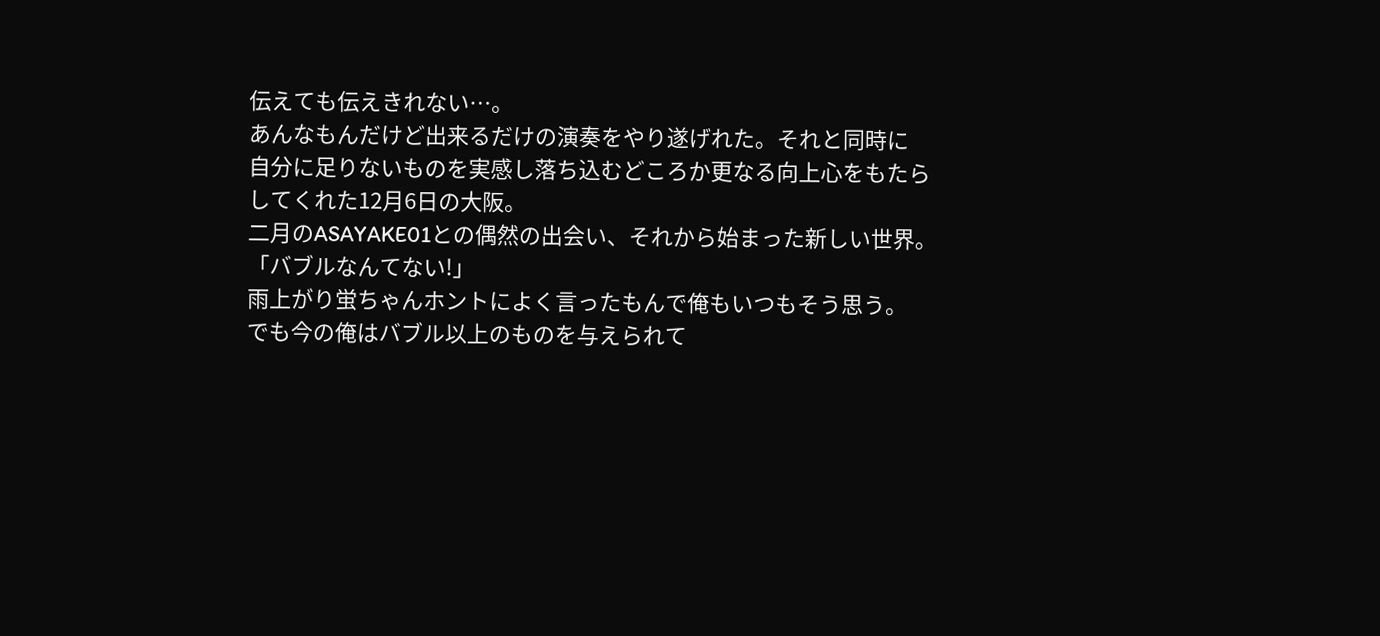伝えても伝えきれない…。
あんなもんだけど出来るだけの演奏をやり遂げれた。それと同時に
自分に足りないものを実感し落ち込むどころか更なる向上心をもたら
してくれた12月6日の大阪。
二月のASAYAKE01との偶然の出会い、それから始まった新しい世界。
「バブルなんてない!」
雨上がり蛍ちゃんホントによく言ったもんで俺もいつもそう思う。
でも今の俺はバブル以上のものを与えられて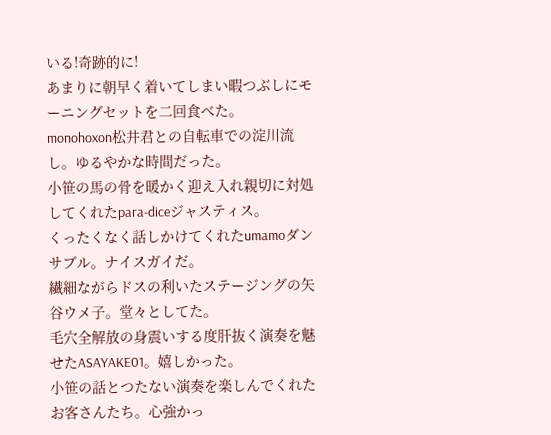いる!奇跡的に!
あまりに朝早く着いてしまい暇つぶしにモーニングセットを二回食べた。
monohoxon松井君との自転車での淀川流し。ゆるやかな時間だった。
小笹の馬の骨を暖かく迎え入れ親切に対処してくれたpara-diceジャスティス。
くったくなく話しかけてくれたumamoダンサブル。ナイスガイだ。
繊細ながらドスの利いたステージングの矢谷ウメ子。堂々としてた。
毛穴全解放の身震いする度肝抜く演奏を魅せたASAYAKE01。嬉しかった。
小笹の話とつたない演奏を楽しんでくれたお客さんたち。心強かっ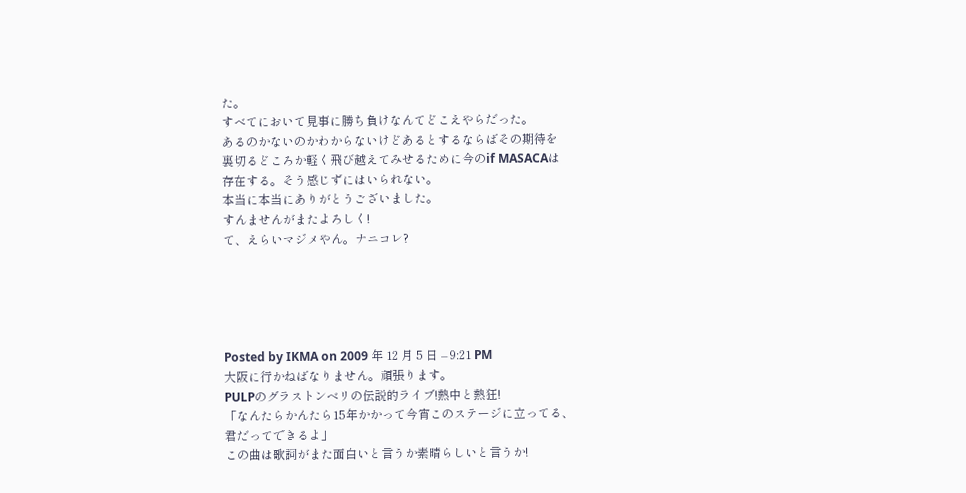た。
すべてにおいて見事に勝ち負けなんてどこえやらだった。
あるのかないのかわからないけどあるとするならばその期待を
裏切るどころか軽く飛び越えてみせるために今のif MASACAは
存在する。そう感じずにはいられない。
本当に本当にありがとうございました。
すんませんがまたよろしく!
て、えらいマジメやん。ナニコレ?





Posted by IKMA on 2009 年 12 月 5 日 – 9:21 PM
大阪に行かねばなりません。頑張ります。
PULPのグラストンベリの伝説的ライブ!熱中と熱狂!
「なんたらかんたら15年かかって今宵このステージに立ってる、
君だってできるよ」
この曲は歌詞がまた面白いと言うか素晴らしいと言うか!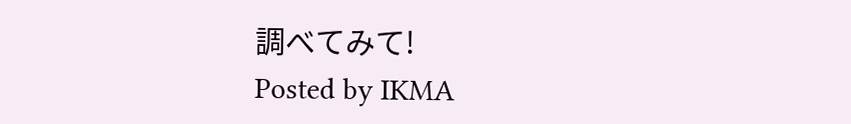調べてみて!
Posted by IKMA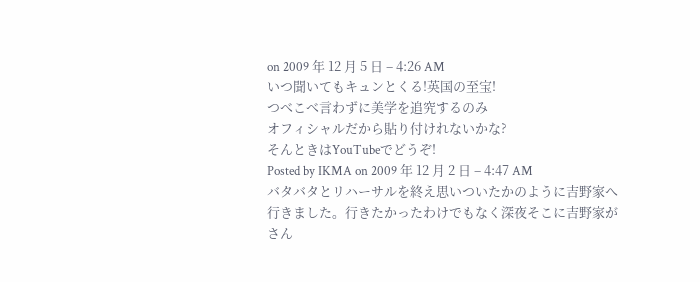on 2009 年 12 月 5 日 – 4:26 AM
いつ聞いてもキュンとくる!英国の至宝!
つべこべ言わずに美学を追究するのみ
オフィシャルだから貼り付けれないかな?
そんときはYouTubeでどうぞ!
Posted by IKMA on 2009 年 12 月 2 日 – 4:47 AM
バタバタとリハーサルを終え思いついたかのように吉野家へ
行きました。行きたかったわけでもなく深夜そこに吉野家が
さん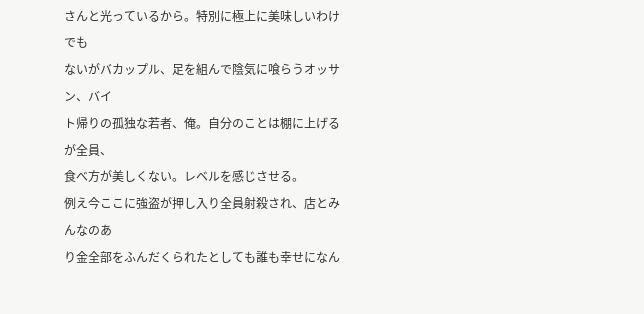さんと光っているから。特別に極上に美味しいわけでも
ないがバカップル、足を組んで陰気に喰らうオッサン、バイ
ト帰りの孤独な若者、俺。自分のことは棚に上げるが全員、
食べ方が美しくない。レベルを感じさせる。
例え今ここに強盗が押し入り全員射殺され、店とみんなのあ
り金全部をふんだくられたとしても誰も幸せになん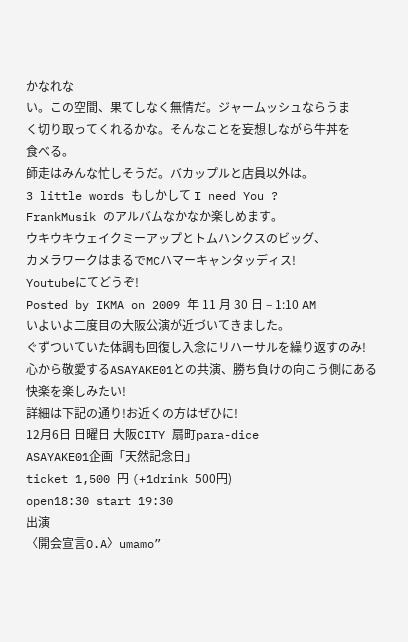かなれな
い。この空間、果てしなく無情だ。ジャームッシュならうま
く切り取ってくれるかな。そんなことを妄想しながら牛丼を
食べる。
師走はみんな忙しそうだ。バカップルと店員以外は。
3 little words もしかして I need You ?
FrankMusik のアルバムなかなか楽しめます。
ウキウキウェイクミーアップとトムハンクスのビッグ、
カメラワークはまるでMCハマーキャンタッディス!
Youtubeにてどうぞ!
Posted by IKMA on 2009 年 11 月 30 日 – 1:10 AM
いよいよ二度目の大阪公演が近づいてきました。
ぐずついていた体調も回復し入念にリハーサルを繰り返すのみ!
心から敬愛するASAYAKE01との共演、勝ち負けの向こう側にある
快楽を楽しみたい!
詳細は下記の通り!お近くの方はぜひに!
12月6日 日曜日 大阪CITY 扇町para-dice
ASAYAKE01企画「天然記念日」
ticket 1,500 円 (+1drink 500円)
open18:30 start 19:30
出演
〈開会宣言O.A〉umamo”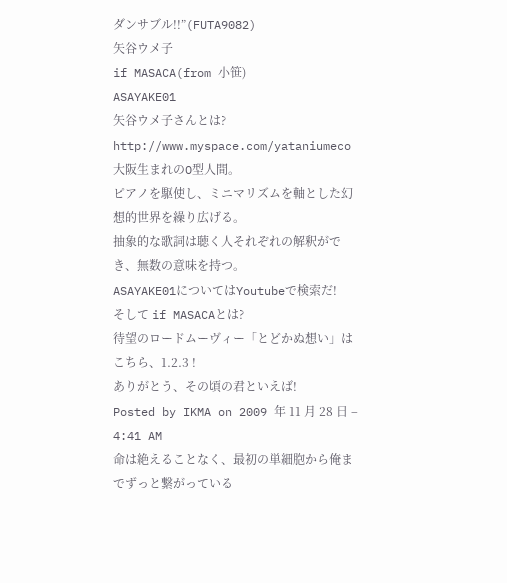ダンサブル!!”(FUTA9082)
矢谷ウメ子
if MASACA(from 小笹)
ASAYAKE01
矢谷ウメ子さんとは?
http://www.myspace.com/yataniumeco
大阪生まれのO型人間。
ピアノを駆使し、ミニマリズムを軸とした幻想的世界を繰り広げる。
抽象的な歌詞は聴く人それぞれの解釈ができ、無数の意味を持つ。
ASAYAKE01についてはYoutubeで検索だ!
そして if MASACAとは?
待望のロードムーヴィー「とどかぬ想い」はこちら、1.2.3 !
ありがとう、その頃の君といえば!
Posted by IKMA on 2009 年 11 月 28 日 – 4:41 AM
命は絶えることなく、最初の単細胞から俺までずっと繋がっている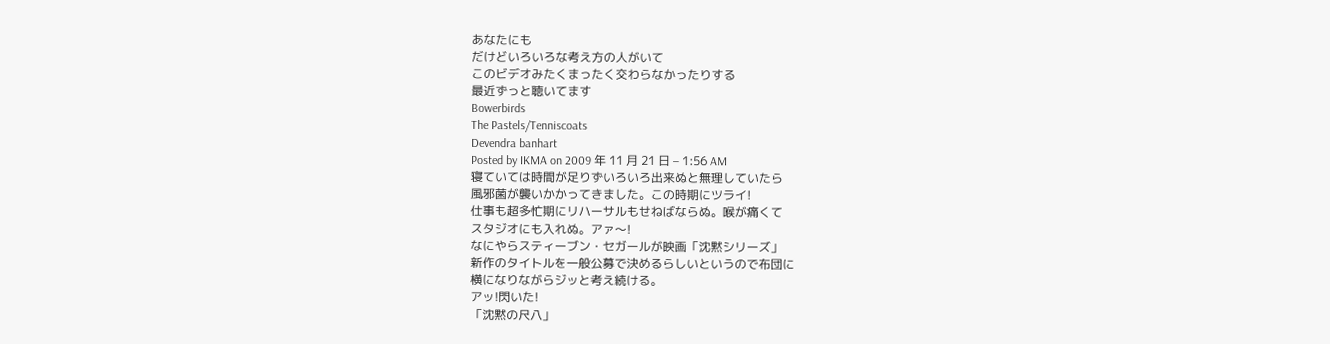あなたにも
だけどいろいろな考え方の人がいて
このビデオみたくまったく交わらなかったりする
最近ずっと聴いてます
Bowerbirds
The Pastels/Tenniscoats
Devendra banhart
Posted by IKMA on 2009 年 11 月 21 日 – 1:56 AM
寝ていては時間が足りずいろいろ出来ぬと無理していたら
風邪菌が襲いかかってきました。この時期にツライ!
仕事も超多忙期にリハーサルもせねばならぬ。喉が痛くて
スタジオにも入れぬ。アァ〜!
なにやらスティーブン・セガールが映画「沈黙シリーズ」
新作のタイトルを一般公募で決めるらしいというので布団に
横になりながらジッと考え続ける。
アッ!閃いた!
「沈黙の尺八」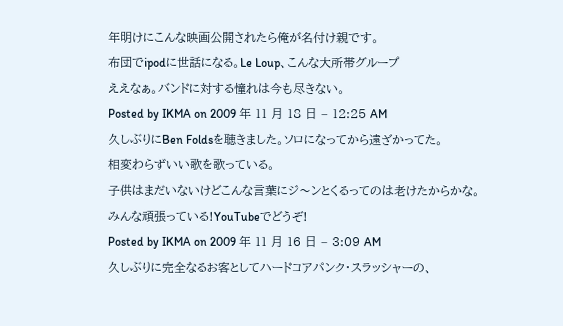年明けにこんな映画公開されたら俺が名付け親です。
布団でipodに世話になる。Le Loup、こんな大所帯グループ
ええなぁ。バンドに対する憧れは今も尽きない。
Posted by IKMA on 2009 年 11 月 18 日 – 12:25 AM
久しぶりにBen Foldsを聴きました。ソロになってから遠ざかってた。
相変わらずいい歌を歌っている。
子供はまだいないけどこんな言葉にジ〜ンとくるってのは老けたからかな。
みんな頑張っている!YouTubeでどうぞ!
Posted by IKMA on 2009 年 11 月 16 日 – 3:09 AM
久しぶりに完全なるお客としてハードコアパンク・スラッシャーの、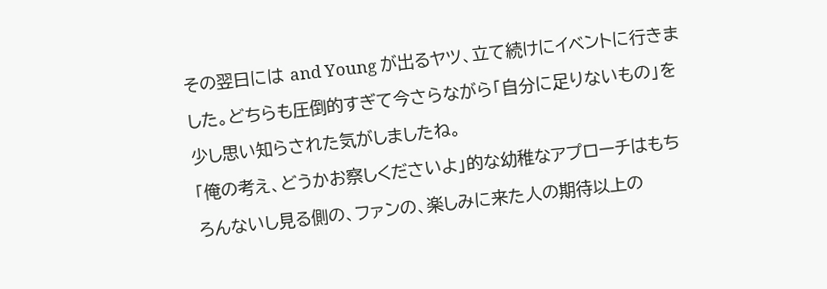その翌日には and Young が出るヤツ、立て続けにイベントに行きま
した。どちらも圧倒的すぎて今さらながら「自分に足りないもの」を
少し思い知らされた気がしましたね。
「俺の考え、どうかお察しくださいよ」的な幼稚なアプローチはもち
ろんないし見る側の、ファンの、楽しみに来た人の期待以上の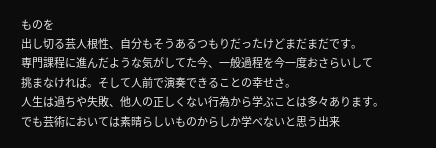ものを
出し切る芸人根性、自分もそうあるつもりだったけどまだまだです。
専門課程に進んだような気がしてた今、一般過程を今一度おさらいして
挑まなければ。そして人前で演奏できることの幸せさ。
人生は過ちや失敗、他人の正しくない行為から学ぶことは多々あります。
でも芸術においては素晴らしいものからしか学べないと思う出来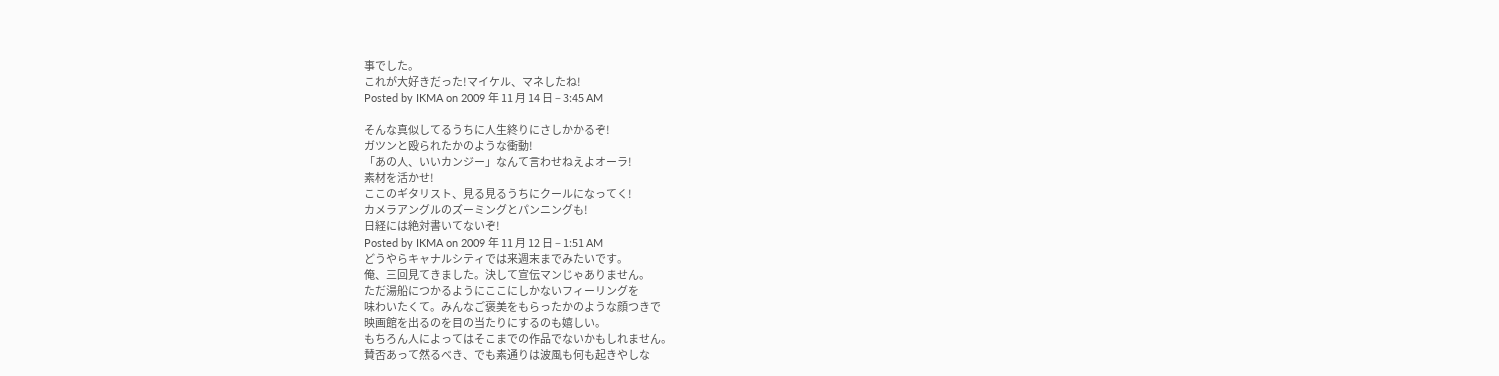事でした。
これが大好きだった!マイケル、マネしたね!
Posted by IKMA on 2009 年 11 月 14 日 – 3:45 AM

そんな真似してるうちに人生終りにさしかかるぞ!
ガツンと殴られたかのような衝動!
「あの人、いいカンジー」なんて言わせねえよオーラ!
素材を活かせ!
ここのギタリスト、見る見るうちにクールになってく!
カメラアングルのズーミングとパンニングも!
日経には絶対書いてないぞ!
Posted by IKMA on 2009 年 11 月 12 日 – 1:51 AM
どうやらキャナルシティでは来週末までみたいです。
俺、三回見てきました。決して宣伝マンじゃありません。
ただ湯船につかるようにここにしかないフィーリングを
味わいたくて。みんなご褒美をもらったかのような顔つきで
映画館を出るのを目の当たりにするのも嬉しい。
もちろん人によってはそこまでの作品でないかもしれません。
賛否あって然るべき、でも素通りは波風も何も起きやしな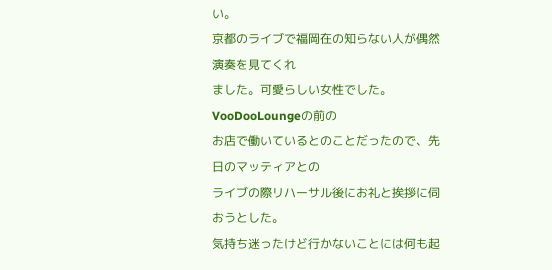い。
京都のライブで福岡在の知らない人が偶然演奏を見てくれ
ました。可愛らしい女性でした。VooDooLoungeの前の
お店で働いているとのことだったので、先日のマッティアとの
ライブの際リハーサル後にお礼と挨拶に伺おうとした。
気持ち迷ったけど行かないことには何も起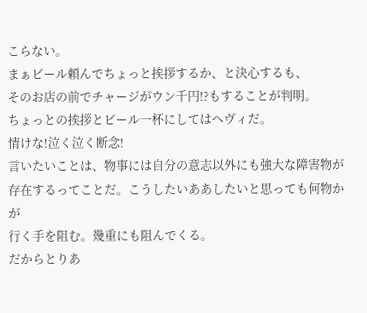こらない。
まぁビール頼んでちょっと挨拶するか、と決心するも、
そのお店の前でチャージがウン千円!?もすることが判明。
ちょっとの挨拶とビール一杯にしてはヘヴィだ。
情けな!泣く泣く断念!
言いたいことは、物事には自分の意志以外にも強大な障害物が
存在するってことだ。こうしたいああしたいと思っても何物かが
行く手を阻む。幾重にも阻んでくる。
だからとりあ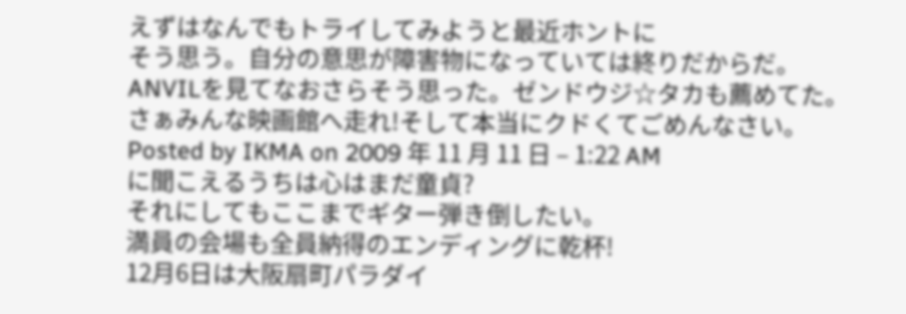えずはなんでもトライしてみようと最近ホントに
そう思う。自分の意思が障害物になっていては終りだからだ。
ANVILを見てなおさらそう思った。ゼンドウジ☆タカも薦めてた。
さぁみんな映画館へ走れ!そして本当にクドくてごめんなさい。
Posted by IKMA on 2009 年 11 月 11 日 – 1:22 AM
に聞こえるうちは心はまだ童貞?
それにしてもここまでギター弾き倒したい。
満員の会場も全員納得のエンディングに乾杯!
12月6日は大阪扇町パラダイ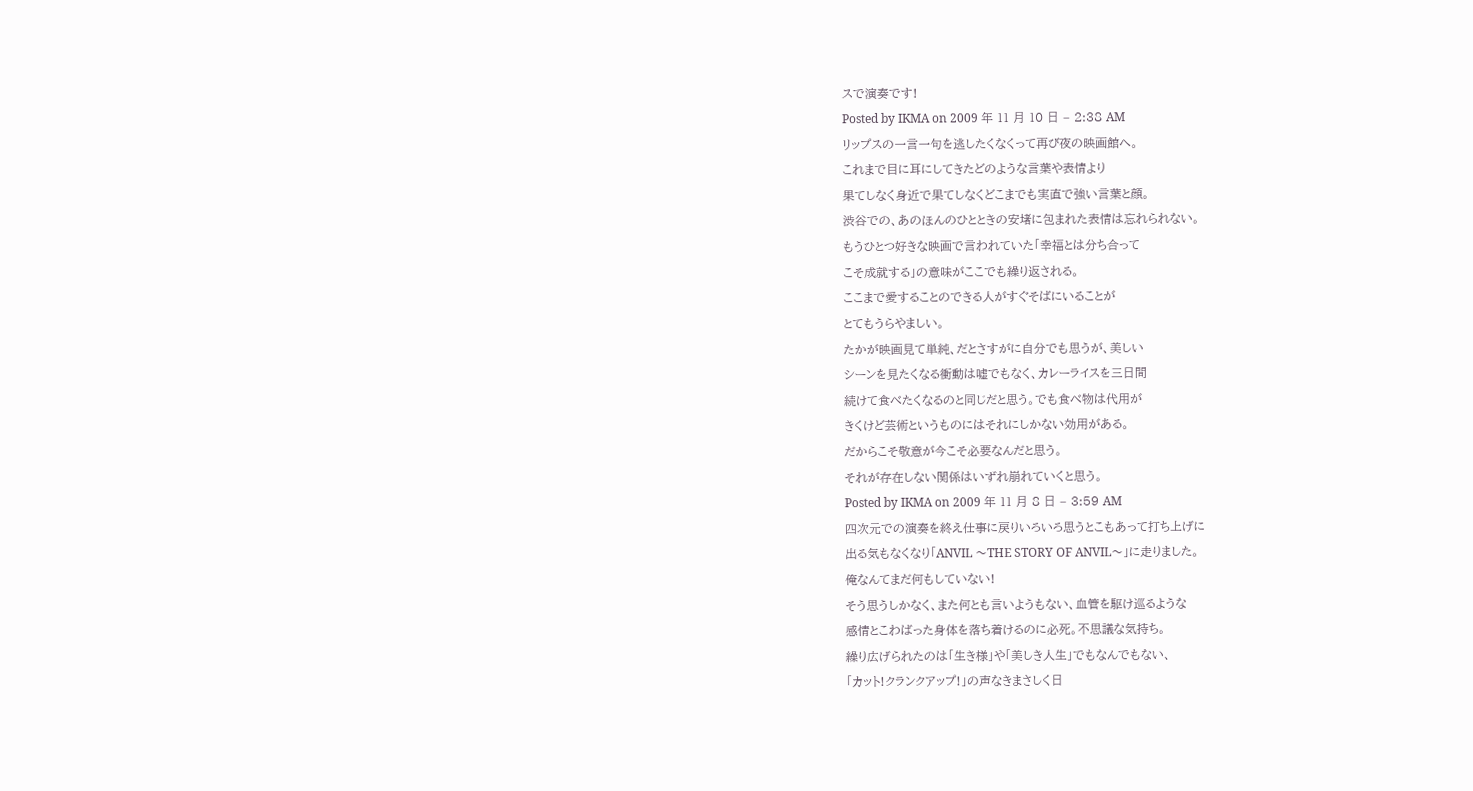スで演奏です!
Posted by IKMA on 2009 年 11 月 10 日 – 2:38 AM
リップスの一言一句を逃したくなくって再び夜の映画館へ。
これまで目に耳にしてきたどのような言葉や表情より
果てしなく身近で果てしなくどこまでも実直で強い言葉と顔。
渋谷での、あのほんのひとときの安堵に包まれた表情は忘れられない。
もうひとつ好きな映画で言われていた「幸福とは分ち合って
こそ成就する」の意味がここでも繰り返される。
ここまで愛することのできる人がすぐそばにいることが
とてもうらやましい。
たかが映画見て単純、だとさすがに自分でも思うが、美しい
シーンを見たくなる衝動は嘘でもなく、カレーライスを三日間
続けて食べたくなるのと同じだと思う。でも食べ物は代用が
きくけど芸術というものにはそれにしかない効用がある。
だからこそ敬意が今こそ必要なんだと思う。
それが存在しない関係はいずれ崩れていくと思う。
Posted by IKMA on 2009 年 11 月 8 日 – 3:59 AM
四次元での演奏を終え仕事に戻りいろいろ思うとこもあって打ち上げに
出る気もなくなり「ANVIL 〜THE STORY OF ANVIL〜」に走りました。
俺なんてまだ何もしていない!
そう思うしかなく、また何とも言いようもない、血管を駆け巡るような
感情とこわばった身体を落ち着けるのに必死。不思議な気持ち。
繰り広げられたのは「生き様」や「美しき人生」でもなんでもない、
「カット!クランクアップ!」の声なきまさしく日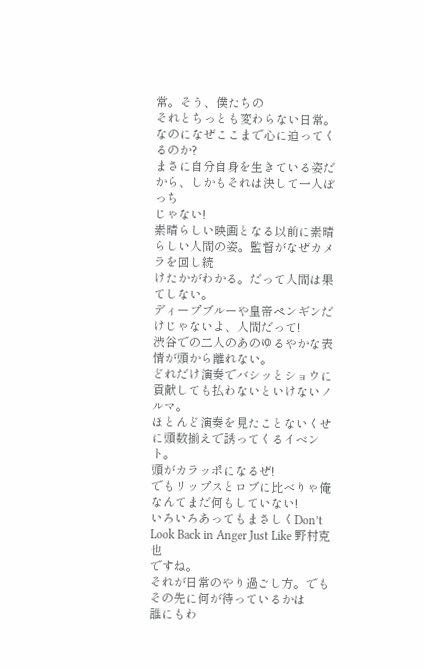常。そう、僕たちの
それとちっとも変わらない日常。
なのになぜここまで心に迫ってくるのか?
まさに自分自身を生きている姿だから、しかもそれは決して一人ぼっち
じゃない!
素晴らしい映画となる以前に素晴らしい人間の姿。監督がなぜカメラを回し続
けたかがわかる。だって人間は果てしない。
ディープブルーや皇帝ペンギンだけじゃないよ、人間だって!
渋谷での二人のあのゆるやかな表情が頭から離れない。
どれだけ演奏でバシッとショウに貢献しても払わないといけないノルマ。
ほとんど演奏を見たことないくせに頭数揃えで誘ってくるイベント。
頭がカラッポになるぜ!
でもリップスとロブに比べりゃ俺なんてまだ何もしていない!
いろいろあってもまさしくDon’t Look Back in Anger Just Like 野村克也
ですね。
それが日常のやり過ごし方。でもその先に何が待っているかは
誰にもわ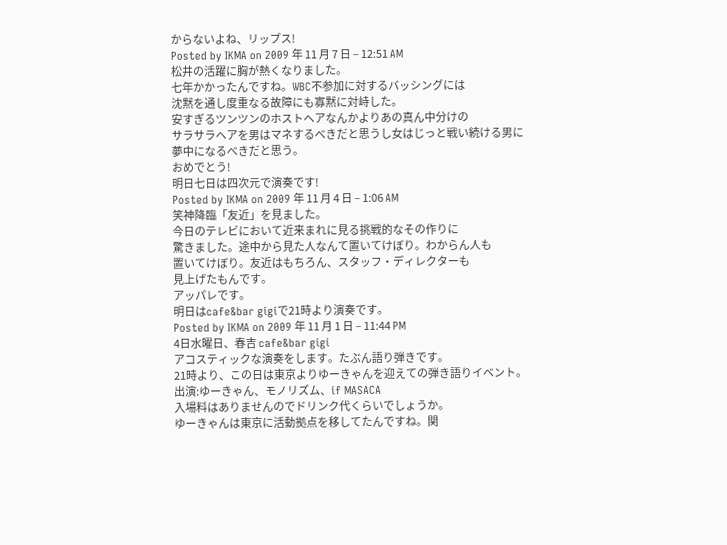からないよね、リップス!
Posted by IKMA on 2009 年 11 月 7 日 – 12:51 AM
松井の活躍に胸が熱くなりました。
七年かかったんですね。WBC不参加に対するバッシングには
沈黙を通し度重なる故障にも寡黙に対峙した。
安すぎるツンツンのホストヘアなんかよりあの真ん中分けの
サラサラヘアを男はマネするべきだと思うし女はじっと戦い続ける男に
夢中になるべきだと思う。
おめでとう!
明日七日は四次元で演奏です!
Posted by IKMA on 2009 年 11 月 4 日 – 1:06 AM
笑神降臨「友近」を見ました。
今日のテレビにおいて近来まれに見る挑戦的なその作りに
驚きました。途中から見た人なんて置いてけぼり。わからん人も
置いてけぼり。友近はもちろん、スタッフ・ディレクターも
見上げたもんです。
アッパレです。
明日はcafe&bar gigiで21時より演奏です。
Posted by IKMA on 2009 年 11 月 1 日 – 11:44 PM
4日水曜日、春吉 cafe&bar gigi
アコスティックな演奏をします。たぶん語り弾きです。
21時より、この日は東京よりゆーきゃんを迎えての弾き語りイベント。
出演:ゆーきゃん、モノリズム、if MASACA
入場料はありませんのでドリンク代くらいでしょうか。
ゆーきゃんは東京に活動拠点を移してたんですね。関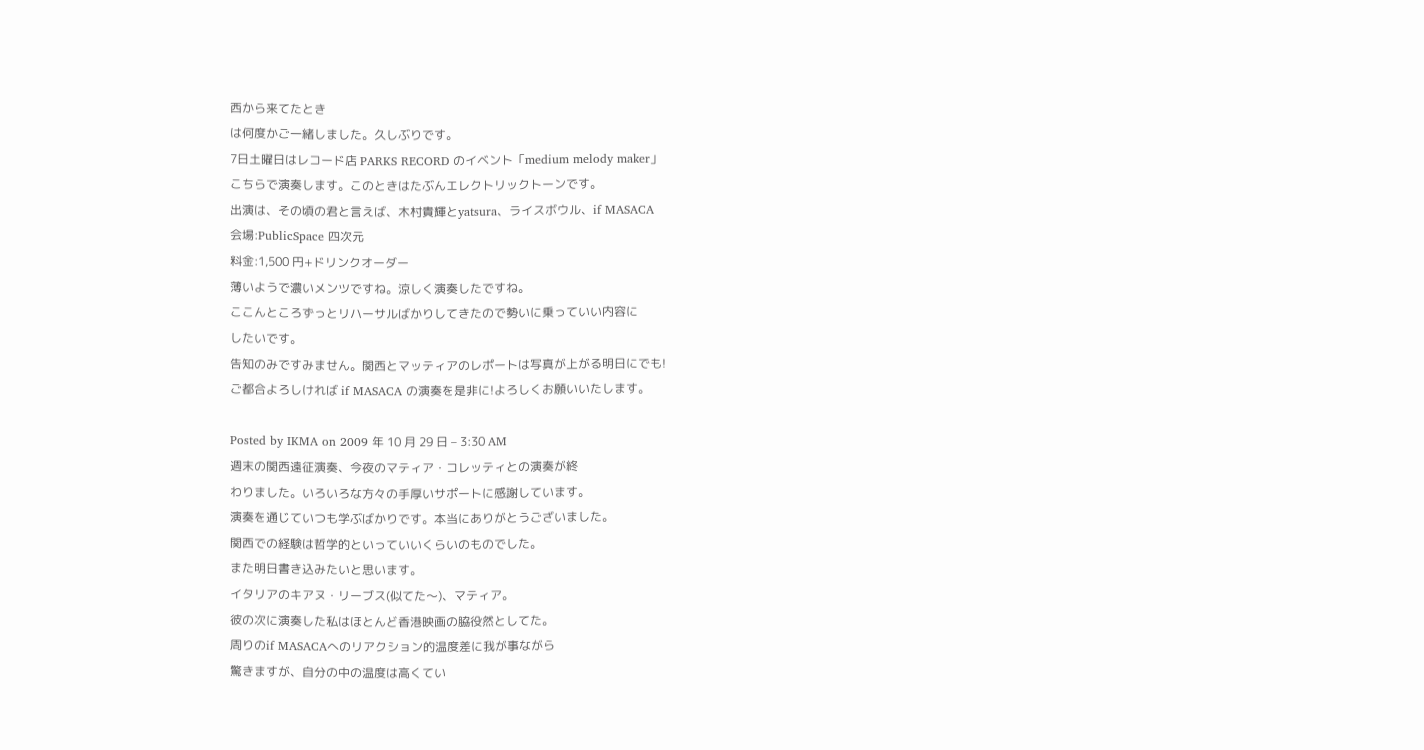西から来てたとき
は何度かご一緒しました。久しぶりです。
7日土曜日はレコード店 PARKS RECORD のイベント「medium melody maker」
こちらで演奏します。このときはたぶんエレクトリックトーンです。
出演は、その頃の君と言えば、木村貴輝とyatsura、ライスボウル、if MASACA
会場:PublicSpace 四次元
料金:1,500 円+ドリンクオーダー
薄いようで濃いメンツですね。涼しく演奏したですね。
ここんところずっとリハーサルばかりしてきたので勢いに乗っていい内容に
したいです。
告知のみですみません。関西とマッティアのレポートは写真が上がる明日にでも!
ご都合よろしければ if MASACA の演奏を是非に!よろしくお願いいたします。

Posted by IKMA on 2009 年 10 月 29 日 – 3:30 AM
週末の関西遠征演奏、今夜のマティア・コレッティとの演奏が終
わりました。いろいろな方々の手厚いサポートに感謝しています。
演奏を通じていつも学ぶばかりです。本当にありがとうございました。
関西での経験は哲学的といっていいくらいのものでした。
また明日書き込みたいと思います。
イタリアのキアヌ・リーブス(似てた〜)、マティア。
彼の次に演奏した私はほとんど香港映画の脇役然としてた。
周りのif MASACAへのリアクション的温度差に我が事ながら
驚きますが、自分の中の温度は高くてい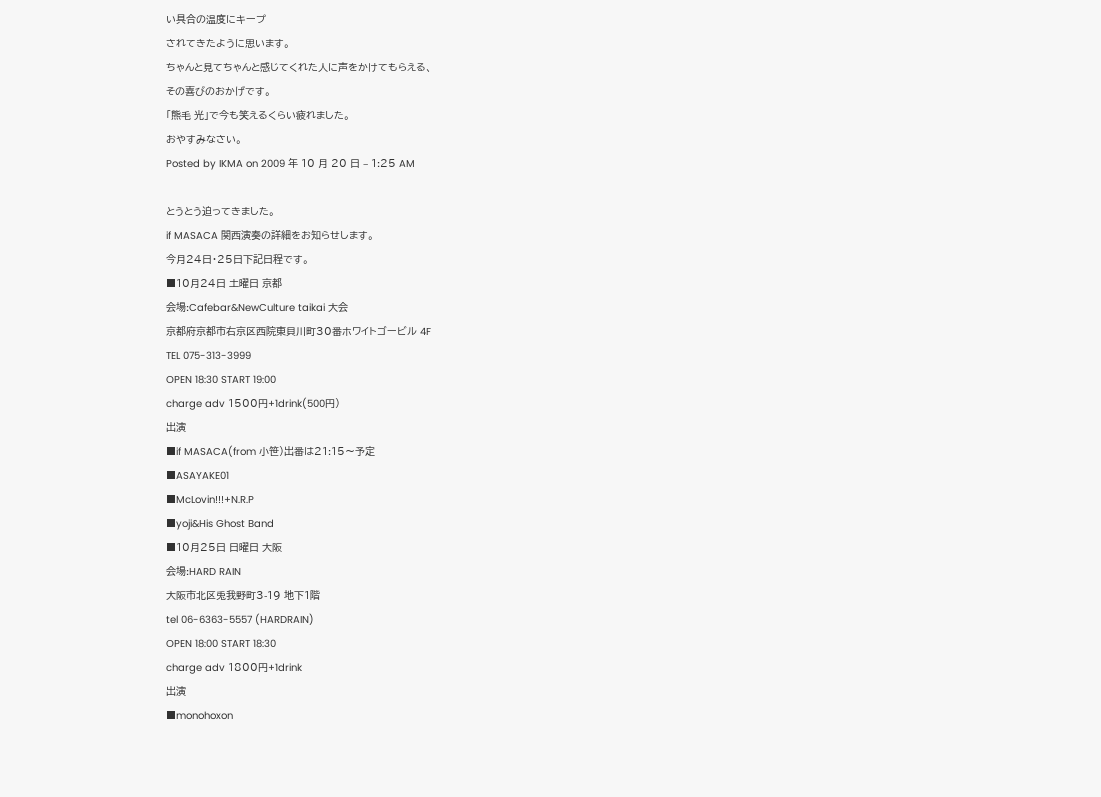い具合の温度にキープ
されてきたように思います。
ちゃんと見てちゃんと感じてくれた人に声をかけてもらえる、
その喜びのおかげです。
「熊毛 光」で今も笑えるくらい疲れました。
おやすみなさい。
Posted by IKMA on 2009 年 10 月 20 日 – 1:25 AM

とうとう迫ってきました。
if MASACA 関西演奏の詳細をお知らせします。
今月24日・25日下記日程です。
■10月24日 土曜日 京都
会場:Cafebar&NewCulture taikai 大会
京都府京都市右京区西院東貝川町30番ホワイトゴービル 4F
TEL 075-313-3999
OPEN 18:30 START 19:00
charge adv 1500円+1drink(500円)
出演
■if MASACA(from 小笹)出番は21:15〜予定
■ASAYAKE01
■McLovin!!!+N.R.P
■yoji&His Ghost Band
■10月25日 日曜日 大阪
会場:HARD RAIN
大阪市北区兎我野町3-19 地下1階
tel 06-6363-5557 (HARDRAIN)
OPEN 18:00 START 18:30
charge adv 1800円+1drink
出演
■monohoxon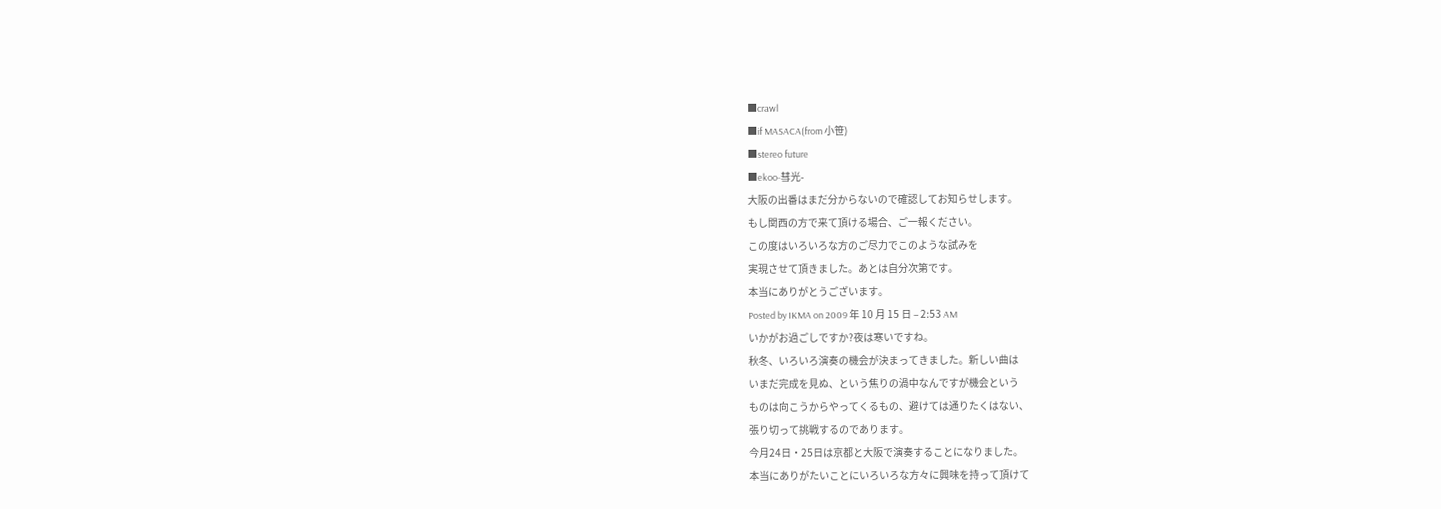■crawl
■if MASACA(from 小笹)
■stereo future
■ekoo-彗光-
大阪の出番はまだ分からないので確認してお知らせします。
もし関西の方で来て頂ける場合、ご一報ください。
この度はいろいろな方のご尽力でこのような試みを
実現させて頂きました。あとは自分次第です。
本当にありがとうございます。
Posted by IKMA on 2009 年 10 月 15 日 – 2:53 AM
いかがお過ごしですか?夜は寒いですね。
秋冬、いろいろ演奏の機会が決まってきました。新しい曲は
いまだ完成を見ぬ、という焦りの渦中なんですが機会という
ものは向こうからやってくるもの、避けては通りたくはない、
張り切って挑戦するのであります。
今月24日・25日は京都と大阪で演奏することになりました。
本当にありがたいことにいろいろな方々に興味を持って頂けて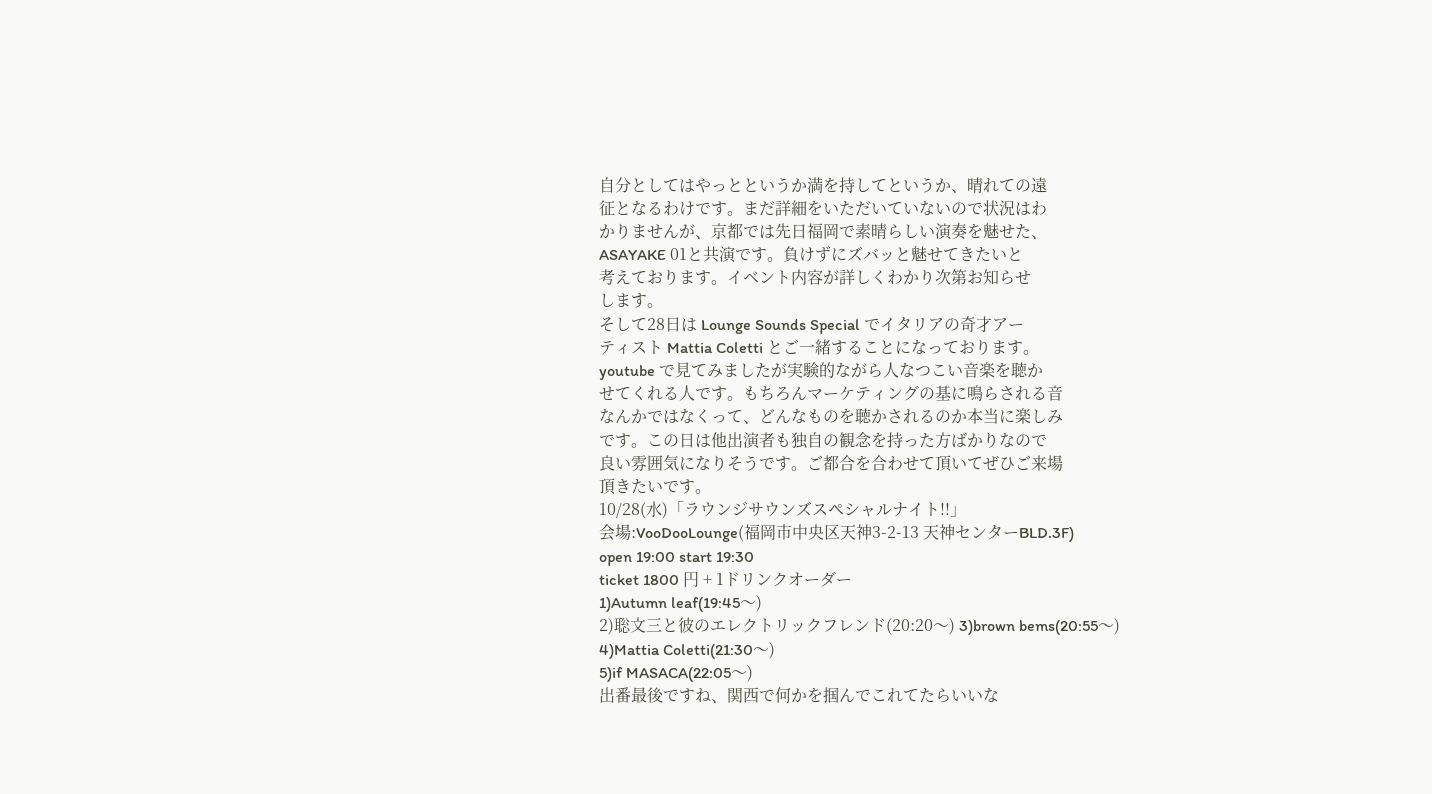自分としてはやっとというか満を持してというか、晴れての遠
征となるわけです。まだ詳細をいただいていないので状況はわ
かりませんが、京都では先日福岡で素晴らしい演奏を魅せた、
ASAYAKE 01と共演です。負けずにズバッと魅せてきたいと
考えております。イベント内容が詳しくわかり次第お知らせ
します。
そして28日は Lounge Sounds Special でイタリアの奇才アー
ティスト Mattia Coletti とご一緒することになっております。
youtube で見てみましたが実験的ながら人なつこい音楽を聴か
せてくれる人です。もちろんマーケティングの基に鳴らされる音
なんかではなくって、どんなものを聴かされるのか本当に楽しみ
です。この日は他出演者も独自の観念を持った方ばかりなので
良い雰囲気になりそうです。ご都合を合わせて頂いてぜひご来場
頂きたいです。
10/28(水)「ラウンジサウンズスペシャルナイト!!」
会場:VooDooLounge(福岡市中央区天神3-2-13 天神センターBLD.3F)
open 19:00 start 19:30
ticket 1800 円 + 1ドリンクオーダー
1)Autumn leaf(19:45〜)
2)聡文三と彼のエレクトリックフレンド(20:20〜) 3)brown bems(20:55〜)
4)Mattia Coletti(21:30〜)
5)if MASACA(22:05〜)
出番最後ですね、関西で何かを掴んでこれてたらいいな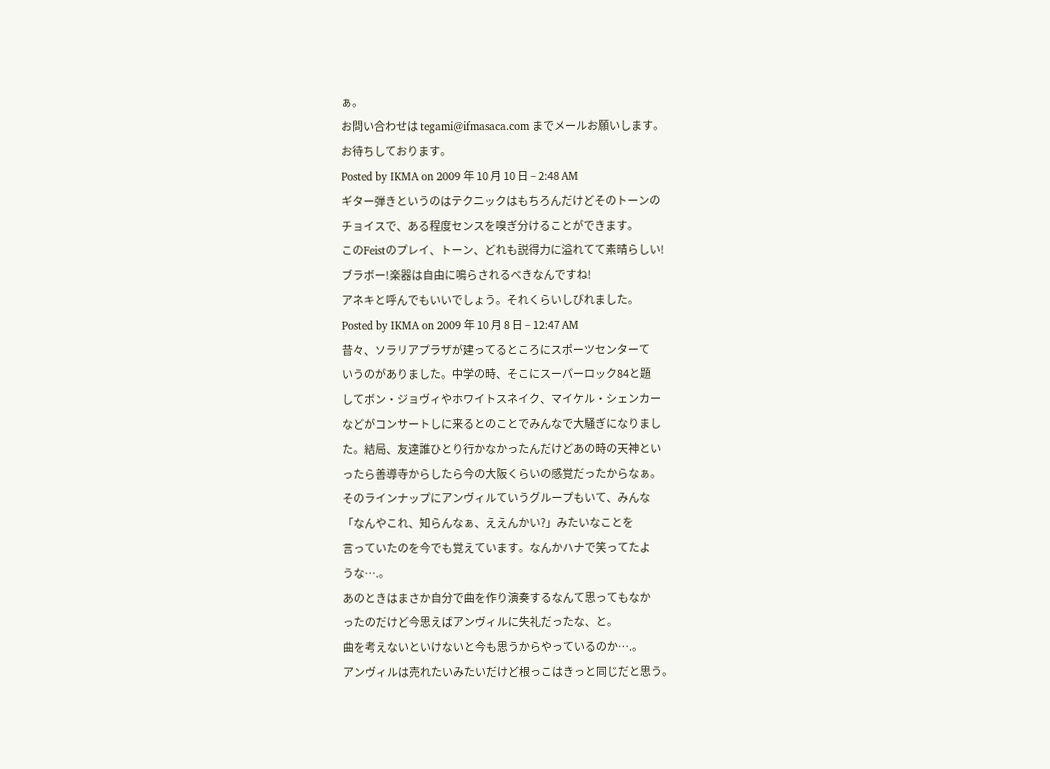ぁ。
お問い合わせは tegami@ifmasaca.com までメールお願いします。
お待ちしております。
Posted by IKMA on 2009 年 10 月 10 日 – 2:48 AM
ギター弾きというのはテクニックはもちろんだけどそのトーンの
チョイスで、ある程度センスを嗅ぎ分けることができます。
このFeistのプレイ、トーン、どれも説得力に溢れてて素晴らしい!
ブラボー!楽器は自由に鳴らされるべきなんですね!
アネキと呼んでもいいでしょう。それくらいしびれました。
Posted by IKMA on 2009 年 10 月 8 日 – 12:47 AM
昔々、ソラリアプラザが建ってるところにスポーツセンターて
いうのがありました。中学の時、そこにスーパーロック84と題
してボン・ジョヴィやホワイトスネイク、マイケル・シェンカー
などがコンサートしに来るとのことでみんなで大騒ぎになりまし
た。結局、友達誰ひとり行かなかったんだけどあの時の天神とい
ったら善導寺からしたら今の大阪くらいの感覚だったからなぁ。
そのラインナップにアンヴィルていうグループもいて、みんな
「なんやこれ、知らんなぁ、ええんかい?」みたいなことを
言っていたのを今でも覚えています。なんかハナで笑ってたよ
うな….。
あのときはまさか自分で曲を作り演奏するなんて思ってもなか
ったのだけど今思えばアンヴィルに失礼だったな、と。
曲を考えないといけないと今も思うからやっているのか….。
アンヴィルは売れたいみたいだけど根っこはきっと同じだと思う。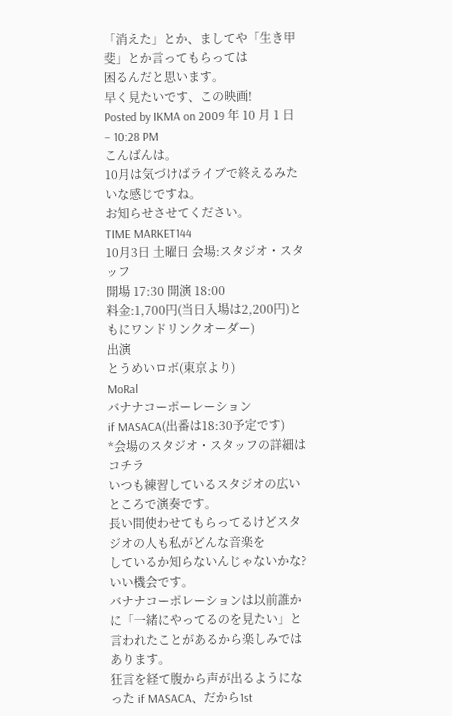「消えた」とか、ましてや「生き甲斐」とか言ってもらっては
困るんだと思います。
早く見たいです、この映画!
Posted by IKMA on 2009 年 10 月 1 日 – 10:28 PM
こんばんは。
10月は気づけばライブで終えるみたいな感じですね。
お知らせさせてください。
TIME MARKET144
10月3日 土曜日 会場:スタジオ・スタッフ
開場 17:30 開演 18:00
料金:1,700円(当日入場は2,200円)ともにワンドリンクオーダー)
出演
とうめいロボ(東京より)
MoRal
バナナコーポーレーション
if MASACA(出番は18:30予定です)
*会場のスタジオ・スタッフの詳細はコチラ
いつも練習しているスタジオの広いところで演奏です。
長い間使わせてもらってるけどスタジオの人も私がどんな音楽を
しているか知らないんじゃないかな?いい機会です。
バナナコーポレーションは以前誰かに「一緒にやってるのを見たい」と
言われたことがあるから楽しみではあります。
狂言を経て腹から声が出るようになった if MASACA、だから1st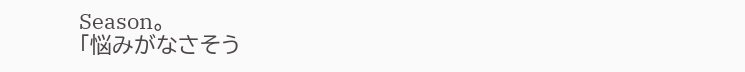Season。
「悩みがなさそう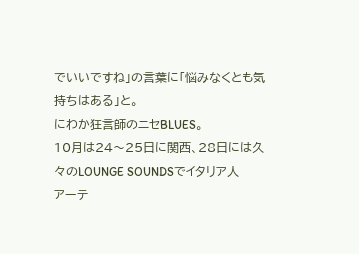でいいですね」の言葉に「悩みなくとも気持ちはある」と。
にわか狂言師のニセBLUES。
10月は24〜25日に関西、28日には久々のLOUNGE SOUNDSでイタリア人
アーテ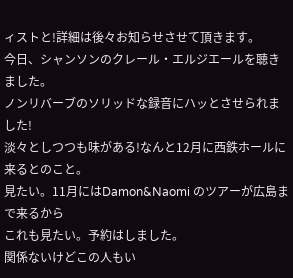ィストと!詳細は後々お知らせさせて頂きます。
今日、シャンソンのクレール・エルジエールを聴きました。
ノンリバーブのソリッドな録音にハッとさせられました!
淡々としつつも味がある!なんと12月に西鉄ホールに来るとのこと。
見たい。11月にはDamon&Naomi のツアーが広島まで来るから
これも見たい。予約はしました。
関係ないけどこの人もい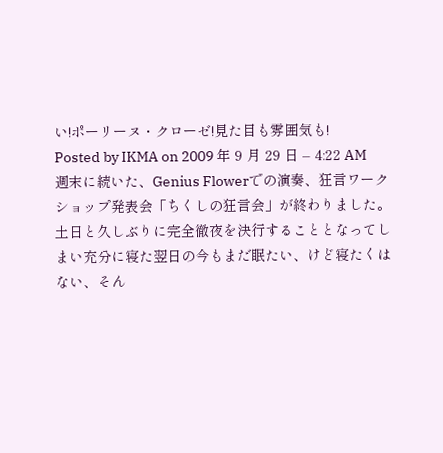い!ポーリーヌ・クローゼ!見た目も雰囲気も!
Posted by IKMA on 2009 年 9 月 29 日 – 4:22 AM
週末に続いた、Genius Flowerでの演奏、狂言ワーク
ショップ発表会「ちくしの狂言会」が終わりました。
土日と久しぶりに完全徹夜を決行することとなってし
まい充分に寝た翌日の今もまだ眠たい、けど寝たくは
ない、そん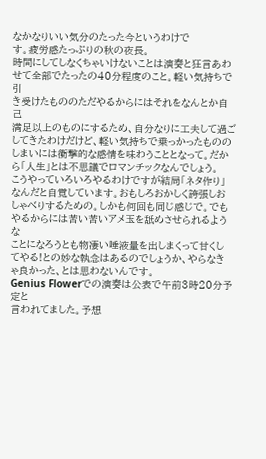なかなりいい気分のたった今というわけで
す。疲労感たっぷりの秋の夜長。
時間にしてしなくちゃいけないことは演奏と狂言あわ
せて全部でたったの40分程度のこと。軽い気持ちで引
き受けたもののただやるからにはそれをなんとか自己
満足以上のものにするため、自分なりに工夫して過ご
してきたわけだけど、軽い気持ちで乗っかったものの
しまいには衝撃的な感情を味わうこととなって。だか
ら「人生」とは不思議でロマンチックなんでしょう。
こうやっていろいろやるわけですが結局「ネタ作り」
なんだと自覚しています。おもしろおかしく誇張しお
しゃべりするための。しかも何回も同じ感じで。でも
やるからには苦い苦いアメ玉を舐めさせられるような
ことになろうとも物凄い唾液量を出しまくって甘くし
てやる!との妙な執念はあるのでしょうか、やらなき
ゃ良かった、とは思わないんです。
Genius Flowerでの演奏は公表で午前3時20分予定と
言われてました。予想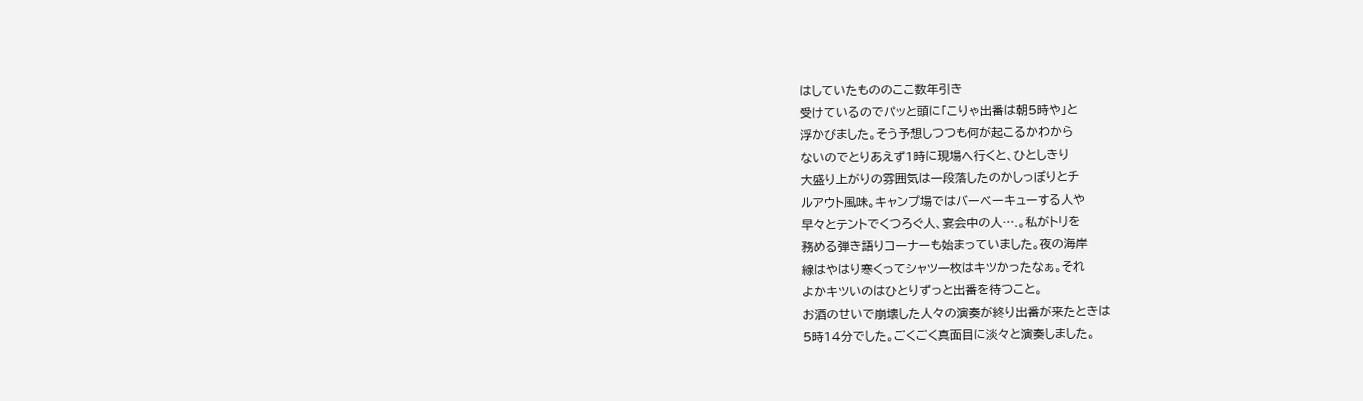はしていたもののここ数年引き
受けているのでパッと頭に「こりゃ出番は朝5時や」と
浮かびました。そう予想しつつも何が起こるかわから
ないのでとりあえず1時に現場へ行くと、ひとしきり
大盛り上がりの雰囲気は一段落したのかしっぽりとチ
ルアウト風味。キャンプ場ではバーベーキューする人や
早々とテントでくつろぐ人、宴会中の人….。私がトリを
務める弾き語りコーナーも始まっていました。夜の海岸
線はやはり寒くってシャツ一枚はキツかったなぁ。それ
よかキツいのはひとりずっと出番を待つこと。
お酒のせいで崩壊した人々の演奏が終り出番が来たときは
5時14分でした。ごくごく真面目に淡々と演奏しました。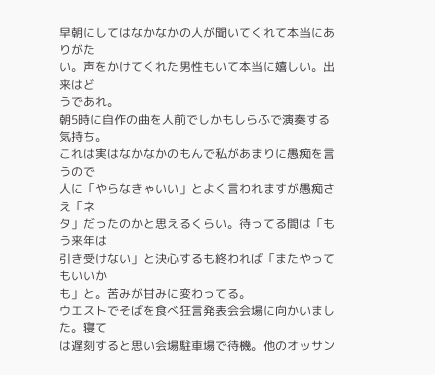早朝にしてはなかなかの人が聞いてくれて本当にありがた
い。声をかけてくれた男性もいて本当に嬉しい。出来はど
うであれ。
朝5時に自作の曲を人前でしかもしらふで演奏する気持ち。
これは実はなかなかのもんで私があまりに愚痴を言うので
人に「やらなきゃいい」とよく言われますが愚痴さえ「ネ
タ」だったのかと思えるくらい。待ってる間は「もう来年は
引き受けない」と決心するも終われば「またやってもいいか
も」と。苦みが甘みに変わってる。
ウエストでそばを食べ狂言発表会会場に向かいました。寝て
は遅刻すると思い会場駐車場で待機。他のオッサン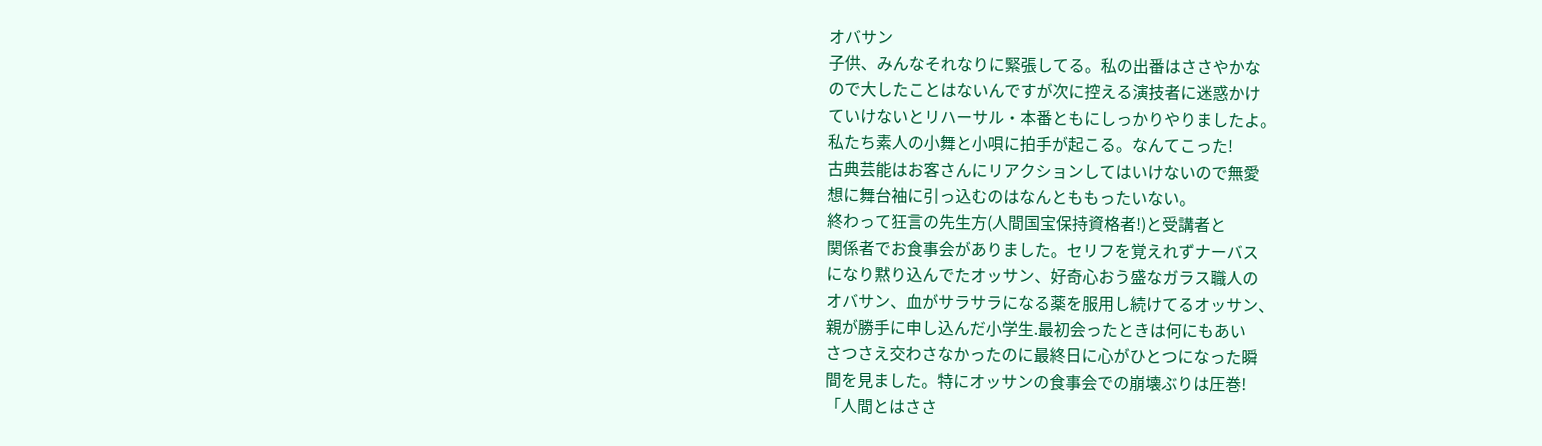オバサン
子供、みんなそれなりに緊張してる。私の出番はささやかな
ので大したことはないんですが次に控える演技者に迷惑かけ
ていけないとリハーサル・本番ともにしっかりやりましたよ。
私たち素人の小舞と小唄に拍手が起こる。なんてこった!
古典芸能はお客さんにリアクションしてはいけないので無愛
想に舞台袖に引っ込むのはなんとももったいない。
終わって狂言の先生方(人間国宝保持資格者!)と受講者と
関係者でお食事会がありました。セリフを覚えれずナーバス
になり黙り込んでたオッサン、好奇心おう盛なガラス職人の
オバサン、血がサラサラになる薬を服用し続けてるオッサン、
親が勝手に申し込んだ小学生.最初会ったときは何にもあい
さつさえ交わさなかったのに最終日に心がひとつになった瞬
間を見ました。特にオッサンの食事会での崩壊ぶりは圧巻!
「人間とはささ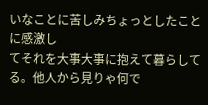いなことに苦しみちょっとしたことに感激し
てそれを大事大事に抱えて暮らしてる。他人から見りゃ何で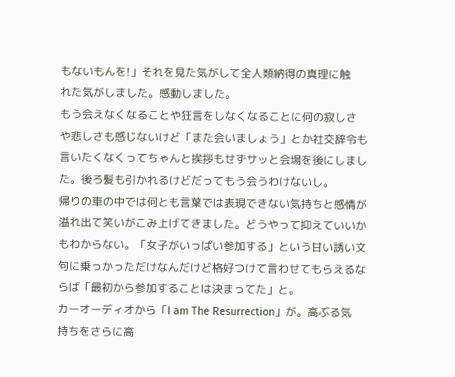もないもんを!」それを見た気がして全人類納得の真理に触
れた気がしました。感動しました。
もう会えなくなることや狂言をしなくなることに何の寂しさ
や悲しさも感じないけど「また会いましょう」とか社交辞令も
言いたくなくってちゃんと挨拶もせずサッと会場を後にしまし
た。後ろ髪も引かれるけどだってもう会うわけないし。
帰りの車の中では何とも言葉では表現できない気持ちと感情が
溢れ出て笑いがこみ上げてきました。どうやって抑えていいか
もわからない。「女子がいっぱい参加する」という甘い誘い文
句に乗っかっただけなんだけど格好つけて言わせてもらえるな
らば「最初から参加することは決まってた」と。
カーオーディオから「I am The Resurrection」が。高ぶる気
持ちをさらに高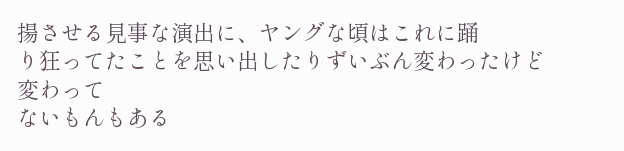揚させる見事な演出に、ヤングな頃はこれに踊
り狂ってたことを思い出したりずいぶん変わったけど変わって
ないもんもある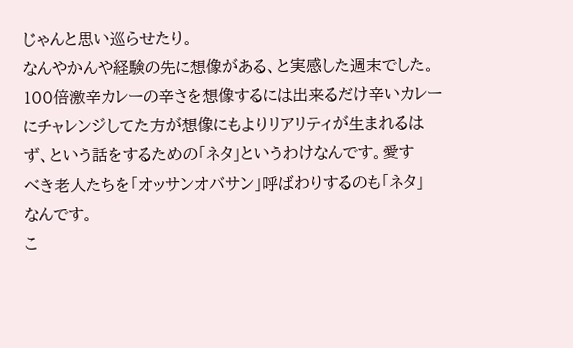じゃんと思い巡らせたり。
なんやかんや経験の先に想像がある、と実感した週末でした。
100倍激辛カレーの辛さを想像するには出来るだけ辛いカレー
にチャレンジしてた方が想像にもよりリアリティが生まれるは
ず、という話をするための「ネタ」というわけなんです。愛す
べき老人たちを「オッサンオバサン」呼ばわりするのも「ネタ」
なんです。
こ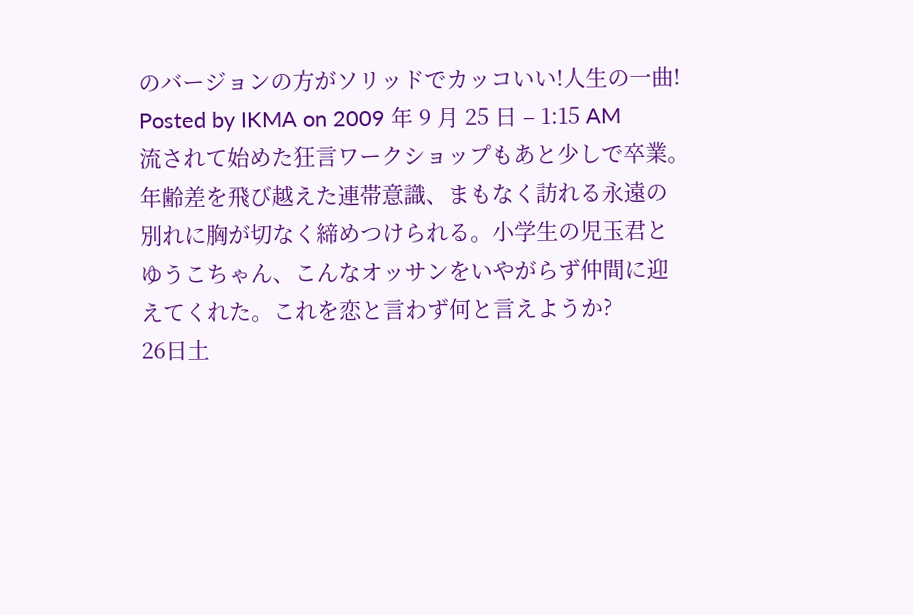のバージョンの方がソリッドでカッコいい!人生の一曲!
Posted by IKMA on 2009 年 9 月 25 日 – 1:15 AM
流されて始めた狂言ワークショップもあと少しで卒業。
年齢差を飛び越えた連帯意識、まもなく訪れる永遠の
別れに胸が切なく締めつけられる。小学生の児玉君と
ゆうこちゃん、こんなオッサンをいやがらず仲間に迎
えてくれた。これを恋と言わず何と言えようか?
26日土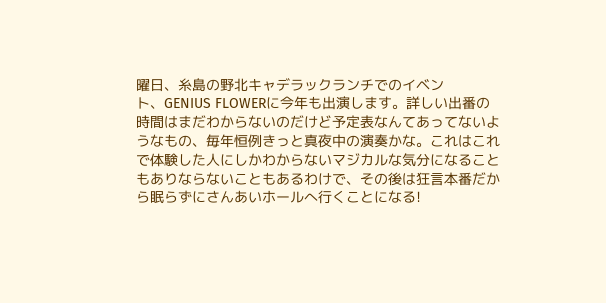曜日、糸島の野北キャデラックランチでのイベン
ト、GENIUS FLOWERに今年も出演します。詳しい出番の
時間はまだわからないのだけど予定表なんてあってないよ
うなもの、毎年恒例きっと真夜中の演奏かな。これはこれ
で体験した人にしかわからないマジカルな気分になること
もありならないこともあるわけで、その後は狂言本番だか
ら眠らずにさんあいホールへ行くことになる!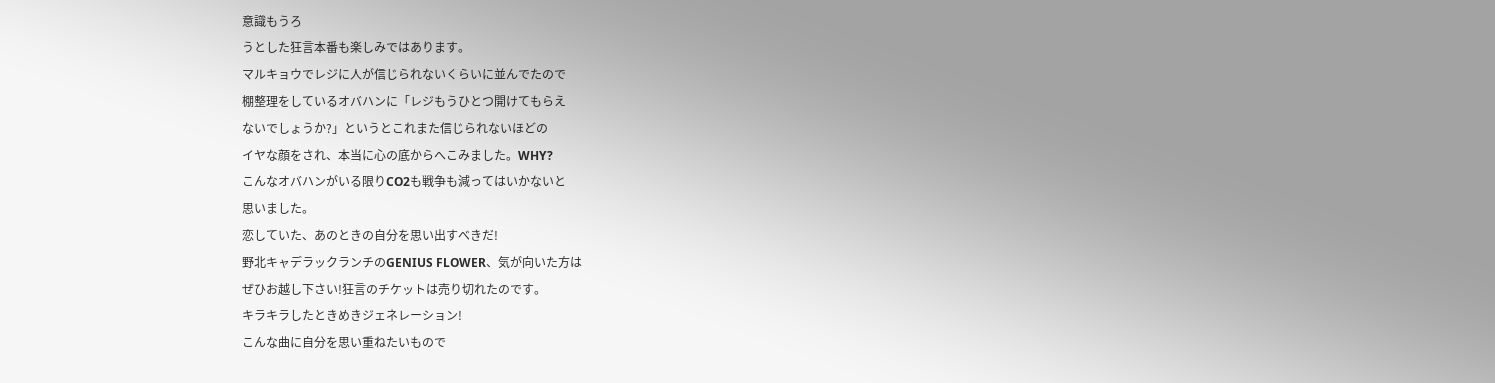意識もうろ
うとした狂言本番も楽しみではあります。
マルキョウでレジに人が信じられないくらいに並んでたので
棚整理をしているオバハンに「レジもうひとつ開けてもらえ
ないでしょうか?」というとこれまた信じられないほどの
イヤな顔をされ、本当に心の底からへこみました。WHY?
こんなオバハンがいる限りCO2も戦争も減ってはいかないと
思いました。
恋していた、あのときの自分を思い出すべきだ!
野北キャデラックランチのGENIUS FLOWER、気が向いた方は
ぜひお越し下さい!狂言のチケットは売り切れたのです。
キラキラしたときめきジェネレーション!
こんな曲に自分を思い重ねたいもので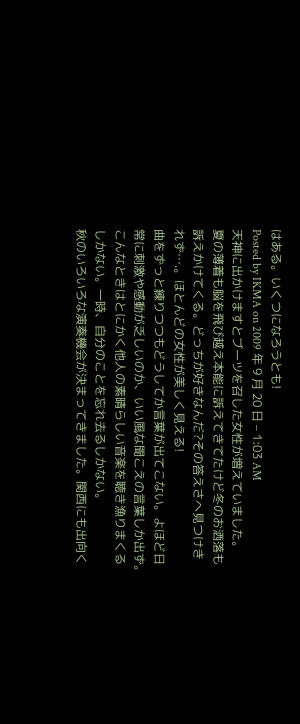はある。いくつになろうとも!
Posted by IKMA on 2009 年 9 月 20 日 – 1:03 AM
天神に出かけますとブーツを召した女性が増えていました。
夏の薄着も脳を飛び越え本能に訴えてきてたけど冬のお洒落も
訴えかけてくる。どっちが好きなんだ?その答えさへ見つけき
れず….。ほとんどの女性が美しく見える!
曲をずっと練りつつもどうしてか言葉が出てこない。よほど日
常に刺激や感動が乏しいのか、いい風な聞こえの言葉しか出ず。
こんなときはとにかく他人の素晴らしい音楽を聴き漁りまくる
しかない。一時、自分のことを忘れ去るしかない。
秋のいろいろな演奏機会が決まってきました。関西にも出向く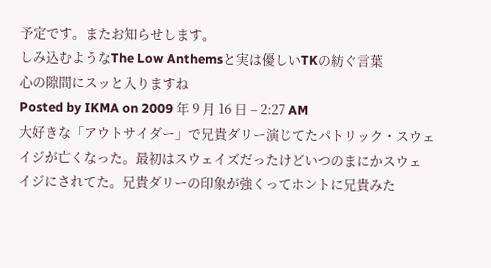予定です。またお知らせします。
しみ込むようなThe Low Anthemsと実は優しいTKの紡ぐ言葉
心の隙間にスッと入りますね
Posted by IKMA on 2009 年 9 月 16 日 – 2:27 AM
大好きな「アウトサイダー」で兄貴ダリー演じてたパトリック・スウェ
イジが亡くなった。最初はスウェイズだったけどいつのまにかスウェ
イジにされてた。兄貴ダリーの印象が強くってホントに兄貴みた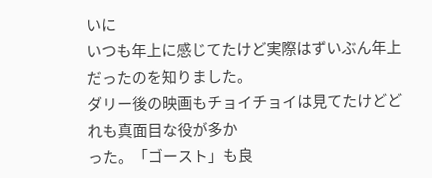いに
いつも年上に感じてたけど実際はずいぶん年上だったのを知りました。
ダリー後の映画もチョイチョイは見てたけどどれも真面目な役が多か
った。「ゴースト」も良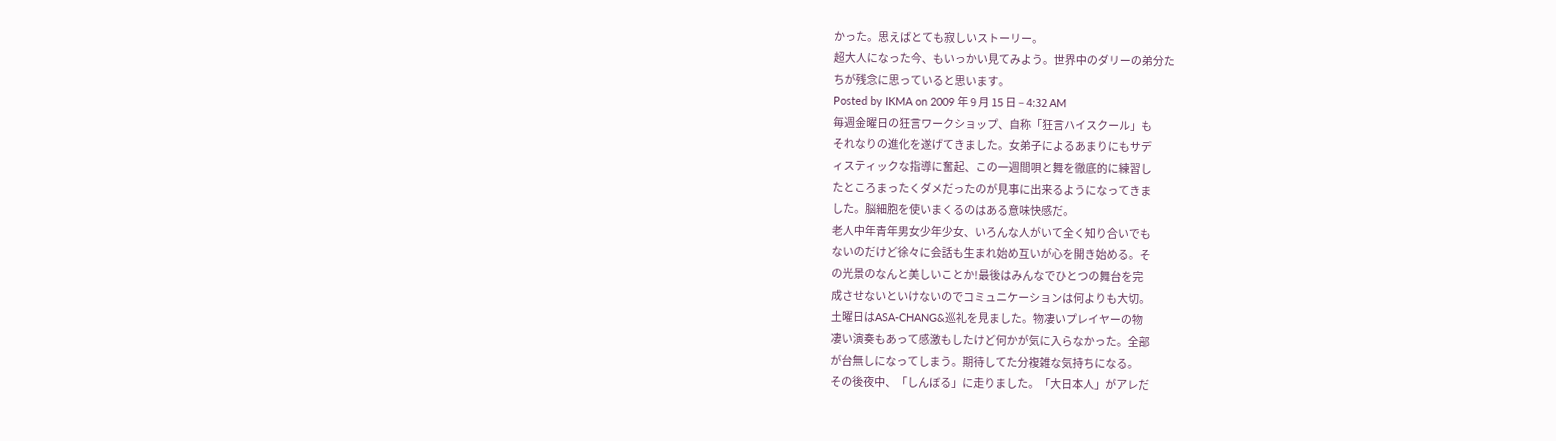かった。思えばとても寂しいストーリー。
超大人になった今、もいっかい見てみよう。世界中のダリーの弟分た
ちが残念に思っていると思います。
Posted by IKMA on 2009 年 9 月 15 日 – 4:32 AM
毎週金曜日の狂言ワークショップ、自称「狂言ハイスクール」も
それなりの進化を遂げてきました。女弟子によるあまりにもサデ
ィスティックな指導に奮起、この一週間唄と舞を徹底的に練習し
たところまったくダメだったのが見事に出来るようになってきま
した。脳細胞を使いまくるのはある意味快感だ。
老人中年青年男女少年少女、いろんな人がいて全く知り合いでも
ないのだけど徐々に会話も生まれ始め互いが心を開き始める。そ
の光景のなんと美しいことか!最後はみんなでひとつの舞台を完
成させないといけないのでコミュニケーションは何よりも大切。
土曜日はASA-CHANG&巡礼を見ました。物凄いプレイヤーの物
凄い演奏もあって感激もしたけど何かが気に入らなかった。全部
が台無しになってしまう。期待してた分複雑な気持ちになる。
その後夜中、「しんぼる」に走りました。「大日本人」がアレだ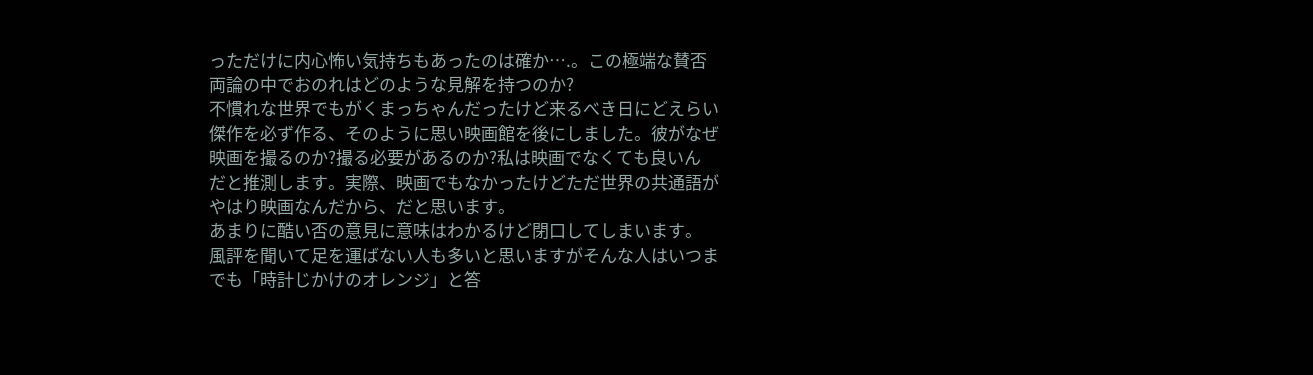っただけに内心怖い気持ちもあったのは確か….。この極端な賛否
両論の中でおのれはどのような見解を持つのか?
不慣れな世界でもがくまっちゃんだったけど来るべき日にどえらい
傑作を必ず作る、そのように思い映画館を後にしました。彼がなぜ
映画を撮るのか?撮る必要があるのか?私は映画でなくても良いん
だと推測します。実際、映画でもなかったけどただ世界の共通語が
やはり映画なんだから、だと思います。
あまりに酷い否の意見に意味はわかるけど閉口してしまいます。
風評を聞いて足を運ばない人も多いと思いますがそんな人はいつま
でも「時計じかけのオレンジ」と答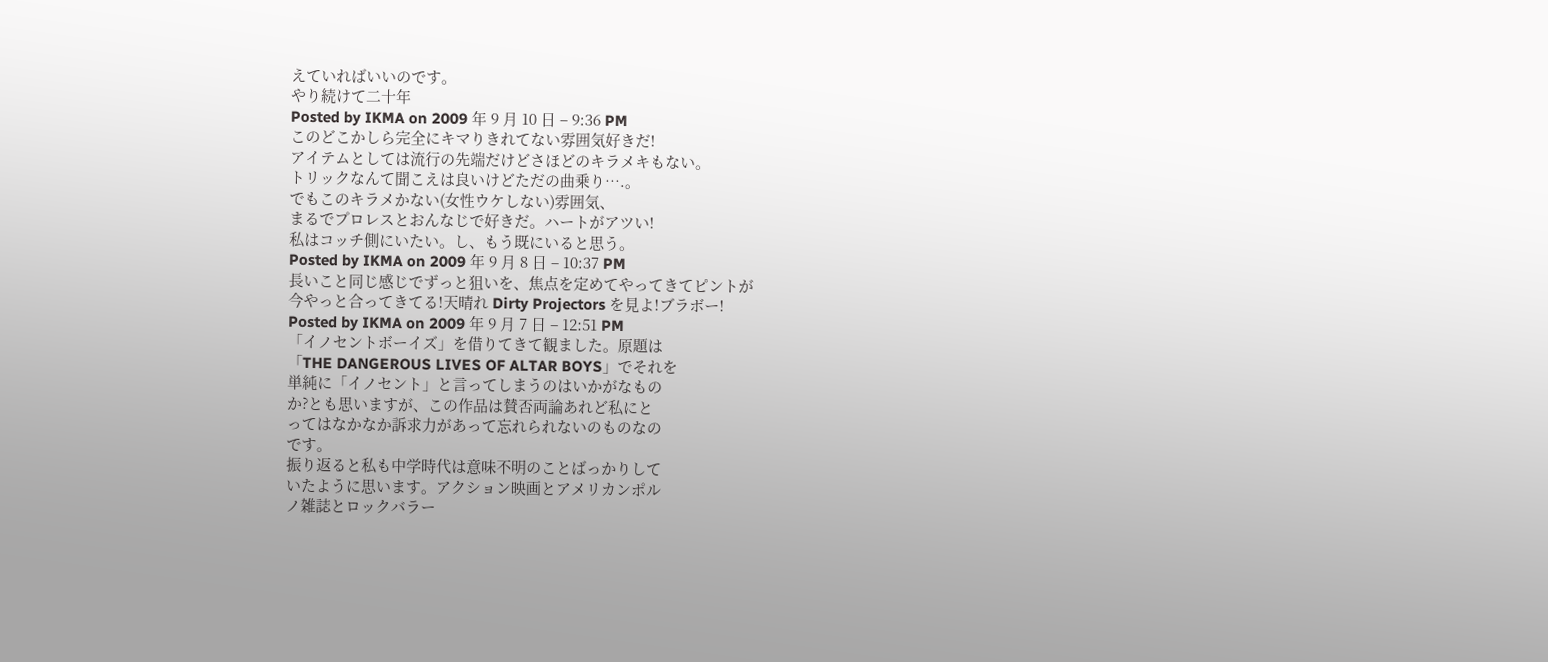えていればいいのです。
やり続けて二十年
Posted by IKMA on 2009 年 9 月 10 日 – 9:36 PM
このどこかしら完全にキマりきれてない雰囲気好きだ!
アイテムとしては流行の先端だけどさほどのキラメキもない。
トリックなんて聞こえは良いけどただの曲乗り….。
でもこのキラメかない(女性ウケしない)雰囲気、
まるでプロレスとおんなじで好きだ。ハートがアツい!
私はコッチ側にいたい。し、もう既にいると思う。
Posted by IKMA on 2009 年 9 月 8 日 – 10:37 PM
長いこと同じ感じでずっと狙いを、焦点を定めてやってきてピントが
今やっと合ってきてる!天晴れ Dirty Projectors を見よ!ブラボー!
Posted by IKMA on 2009 年 9 月 7 日 – 12:51 PM
「イノセントボーイズ」を借りてきて観ました。原題は
「THE DANGEROUS LIVES OF ALTAR BOYS」でそれを
単純に「イノセント」と言ってしまうのはいかがなもの
か?とも思いますが、この作品は賛否両論あれど私にと
ってはなかなか訴求力があって忘れられないのものなの
です。
振り返ると私も中学時代は意味不明のことばっかりして
いたように思います。アクション映画とアメリカンポル
ノ雑誌とロックバラー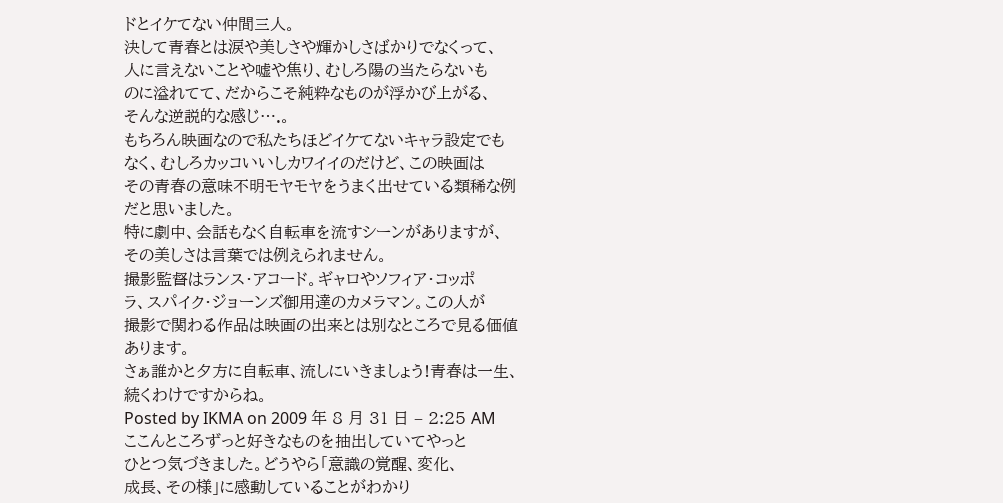ドとイケてない仲間三人。
決して青春とは涙や美しさや輝かしさばかりでなくって、
人に言えないことや嘘や焦り、むしろ陽の当たらないも
のに溢れてて、だからこそ純粋なものが浮かび上がる、
そんな逆説的な感じ….。
もちろん映画なので私たちほどイケてないキャラ設定でも
なく、むしろカッコいいしカワイイのだけど、この映画は
その青春の意味不明モヤモヤをうまく出せている類稀な例
だと思いました。
特に劇中、会話もなく自転車を流すシーンがありますが、
その美しさは言葉では例えられません。
撮影監督はランス・アコード。ギャロやソフィア・コッポ
ラ、スパイク・ジョーンズ御用達のカメラマン。この人が
撮影で関わる作品は映画の出来とは別なところで見る価値
あります。
さぁ誰かと夕方に自転車、流しにいきましょう!青春は一生、
続くわけですからね。
Posted by IKMA on 2009 年 8 月 31 日 – 2:25 AM
ここんところずっと好きなものを抽出していてやっと
ひとつ気づきました。どうやら「意識の覚醒、変化、
成長、その様」に感動していることがわかり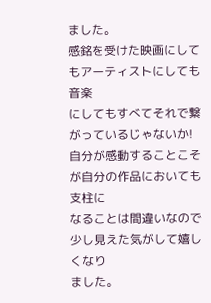ました。
感銘を受けた映画にしてもアーティストにしても音楽
にしてもすべてそれで繋がっているじゃないか!
自分が感動することこそが自分の作品においても支柱に
なることは間違いなので少し見えた気がして嬉しくなり
ました。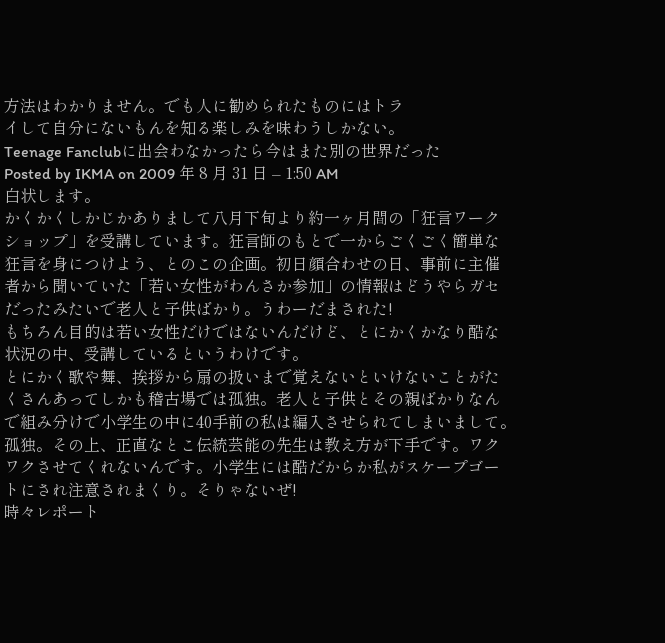方法はわかりません。でも人に勧められたものにはトラ
イして自分にないもんを知る楽しみを味わうしかない。
Teenage Fanclubに出会わなかったら今はまた別の世界だった
Posted by IKMA on 2009 年 8 月 31 日 – 1:50 AM
白状します。
かくかくしかじかありまして八月下旬より約一ヶ月間の「狂言ワーク
ショップ」を受講しています。狂言師のもとで一からごくごく簡単な
狂言を身につけよう、とのこの企画。初日顔合わせの日、事前に主催
者から聞いていた「若い女性がわんさか参加」の情報はどうやらガセ
だったみたいで老人と子供ばかり。うわーだまされた!
もちろん目的は若い女性だけではないんだけど、とにかくかなり酷な
状況の中、受講しているというわけです。
とにかく歌や舞、挨拶から扇の扱いまで覚えないといけないことがた
くさんあってしかも稽古場では孤独。老人と子供とその親ばかりなん
で組み分けで小学生の中に40手前の私は編入させられてしまいまして。
孤独。その上、正直なとこ伝統芸能の先生は教え方が下手です。ワク
ワクさせてくれないんです。小学生には酷だからか私がスケープゴー
トにされ注意されまくり。そりゃないぜ!
時々レポート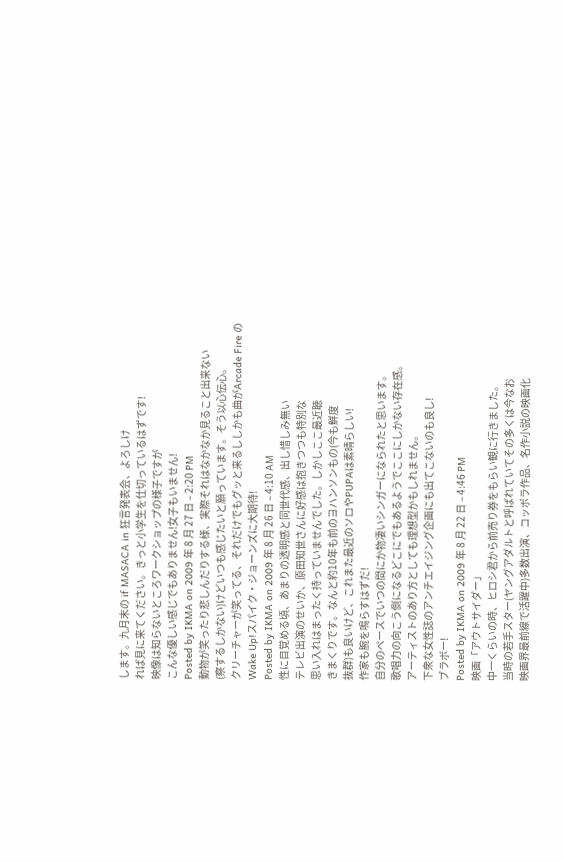します。九月末の if MASACA in 狂言発表会、よろしけ
れば見に来てください。きっと小学生を仕切っているはずです!
映像は知らないところワークショップの様子ですが
こんな優しい感じでもありません!女子もいません!
Posted by IKMA on 2009 年 8 月 27 日 – 2:20 PM
動物が笑ったり悲しんだりする様、実際それはなかなか見ること出来ない
(察するしかない)けどいつも感じたいと願っています。そう以心伝心。
クリーチャーが笑ってる、それだけでもグッと来るししかも曲がArcade Fire の
Wake Up!スパイク・ジョーンズに大期待!
Posted by IKMA on 2009 年 8 月 26 日 – 4:10 AM
性に目覚める頃、あまりの透明感と同世代感、出し惜しみ無い
テレビ出演のせいか、原田知世さんに好感は抱きつつも特別な
思い入れはまったく持っていませんでした。しかしここ最近聴
きまくりです。なんと約10年も前のヨハンソンもの(今も鮮度
抜群)も良いけど、これまた最近のソロやPUPAは素晴らしい!
作家も腕を鳴らすはずだ!
自分のペースでいつの間にか物凄いシンガーになられたと思います。
歌唱力の向こう側になるどこにでもあるようでここにしかない存在感。
アーティストのあり方としても理想型かもしれません。
下衆な女性誌のアンチエイジング企画にも出てこないのも良し!
ブラボー!
Posted by IKMA on 2009 年 8 月 22 日 – 4:46 PM
映画「アウトサイダー」
中一くらいの時、ヒロシ君から前売り券をもらい観に行きました。
当時の若手スター(ヤングアダルトと呼ばれていてその多くは今なお
映画界最前線で活躍中)多数出演、コッポラ作品、名作小説の映画化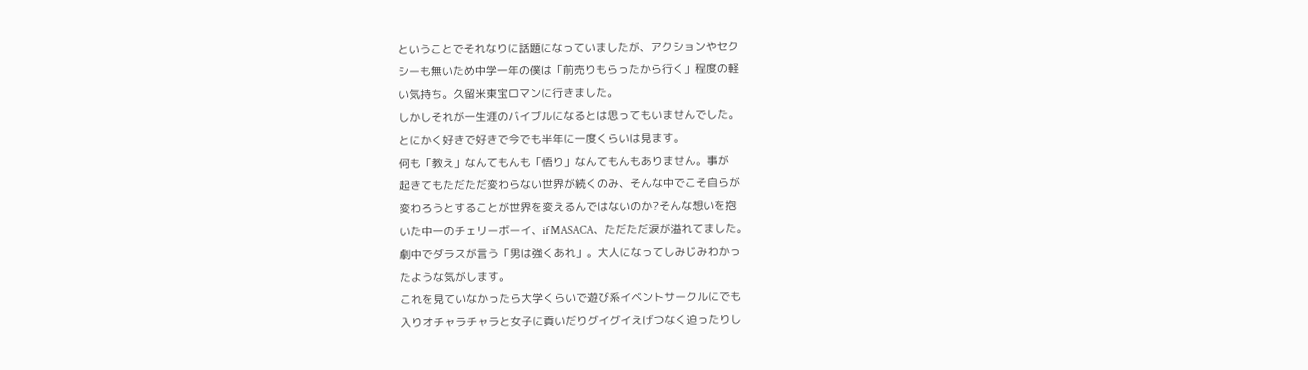ということでそれなりに話題になっていましたが、アクションやセク
シーも無いため中学一年の僕は「前売りもらったから行く」程度の軽
い気持ち。久留米東宝ロマンに行きました。
しかしそれが一生涯のバイブルになるとは思ってもいませんでした。
とにかく好きで好きで今でも半年に一度くらいは見ます。
何も「教え」なんてもんも「悟り」なんてもんもありません。事が
起きてもただただ変わらない世界が続くのみ、そんな中でこそ自らが
変わろうとすることが世界を変えるんではないのか?そんな想いを抱
いた中一のチェリーボーイ、if MASACA、ただただ涙が溢れてました。
劇中でダラスが言う「男は強くあれ」。大人になってしみじみわかっ
たような気がします。
これを見ていなかったら大学くらいで遊び系イベントサークルにでも
入りオチャラチャラと女子に貢いだりグイグイえげつなく迫ったりし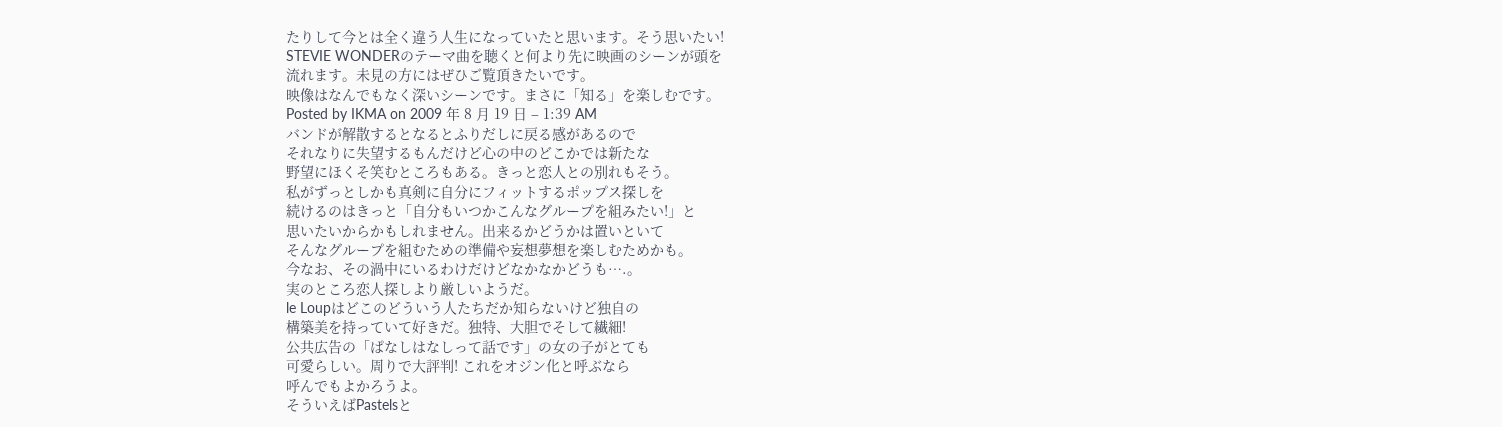たりして今とは全く違う人生になっていたと思います。そう思いたい!
STEVIE WONDERのテーマ曲を聴くと何より先に映画のシーンが頭を
流れます。未見の方にはぜひご覧頂きたいです。
映像はなんでもなく深いシーンです。まさに「知る」を楽しむです。
Posted by IKMA on 2009 年 8 月 19 日 – 1:39 AM
バンドが解散するとなるとふりだしに戻る感があるので
それなりに失望するもんだけど心の中のどこかでは新たな
野望にほくそ笑むところもある。きっと恋人との別れもそう。
私がずっとしかも真剣に自分にフィットするポップス探しを
続けるのはきっと「自分もいつかこんなグループを組みたい!」と
思いたいからかもしれません。出来るかどうかは置いといて
そんなグループを組むための準備や妄想夢想を楽しむためかも。
今なお、その渦中にいるわけだけどなかなかどうも….。
実のところ恋人探しより厳しいようだ。
le Loupはどこのどういう人たちだか知らないけど独自の
構築美を持っていて好きだ。独特、大胆でそして繊細!
公共広告の「ぱなしはなしって話です」の女の子がとても
可愛らしい。周りで大評判! これをオジン化と呼ぶなら
呼んでもよかろうよ。
そういえばPastelsと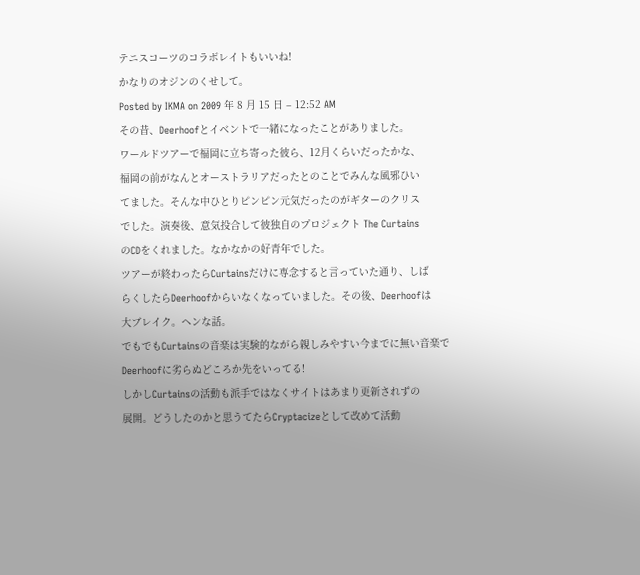テニスコーツのコラボレイトもいいね!
かなりのオジンのくせして。
Posted by IKMA on 2009 年 8 月 15 日 – 12:52 AM
その昔、Deerhoofとイベントで一緒になったことがありました。
ワールドツアーで福岡に立ち寄った彼ら、12月くらいだったかな、
福岡の前がなんとオーストラリアだったとのことでみんな風邪ひい
てました。そんな中ひとりピンピン元気だったのがギターのクリス
でした。演奏後、意気投合して彼独自のプロジェクト The Curtains
のCDをくれました。なかなかの好青年でした。
ツアーが終わったらCurtainsだけに専念すると言っていた通り、しば
らくしたらDeerhoofからいなくなっていました。その後、Deerhoofは
大ブレイク。ヘンな話。
でもでもCurtainsの音楽は実験的ながら親しみやすい今までに無い音楽で
Deerhoofに劣らぬどころか先をいってる!
しかしCurtainsの活動も派手ではなくサイトはあまり更新されずの
展開。どうしたのかと思うてたらCryptacizeとして改めて活動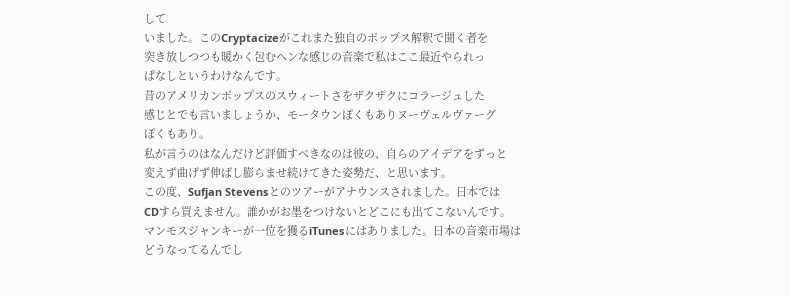して
いました。このCryptacizeがこれまた独自のポップス解釈で聞く者を
突き放しつつも暖かく包むヘンな感じの音楽で私はここ最近やられっ
ぱなしというわけなんです。
昔のアメリカンポップスのスウィートさをザクザクにコラージュした
感じとでも言いましょうか、モータウンぽくもありヌーヴェルヴァーグ
ぽくもあり。
私が言うのはなんだけど評価すべきなのは彼の、自らのアイデアをずっと
変えず曲げず伸ばし膨らませ続けてきた姿勢だ、と思います。
この度、Sufjan Stevensとのツアーがアナウンスされました。日本では
CDすら買えません。誰かがお墨をつけないとどこにも出てこないんです。
マンモスジャンキーが一位を獲るiTunesにはありました。日本の音楽市場は
どうなってるんでし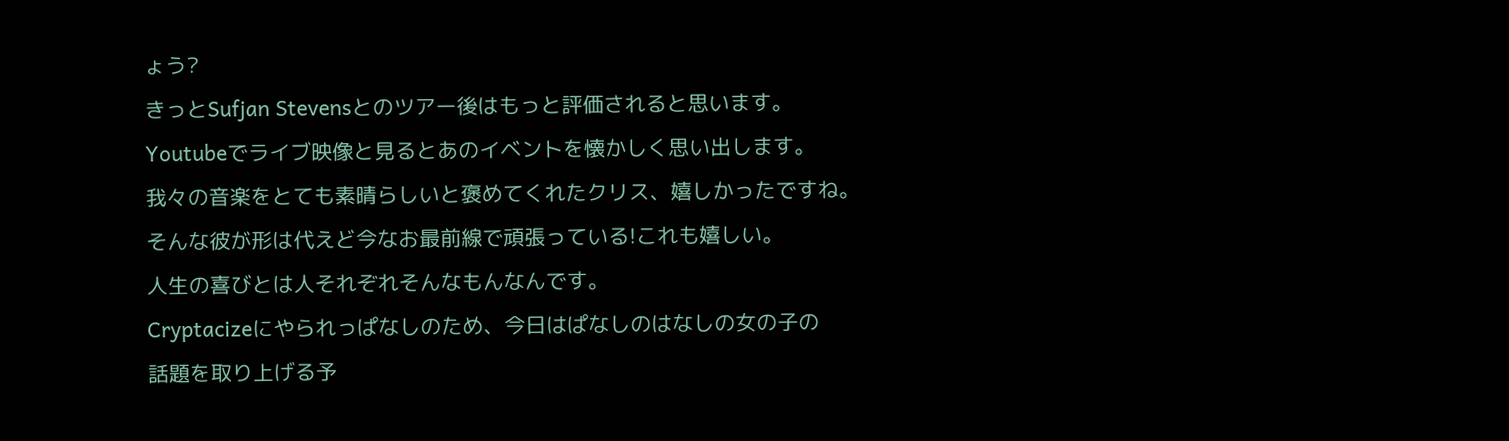ょう?
きっとSufjan Stevensとのツアー後はもっと評価されると思います。
Youtubeでライブ映像と見るとあのイベントを懐かしく思い出します。
我々の音楽をとても素晴らしいと褒めてくれたクリス、嬉しかったですね。
そんな彼が形は代えど今なお最前線で頑張っている!これも嬉しい。
人生の喜びとは人それぞれそんなもんなんです。
Cryptacizeにやられっぱなしのため、今日はぱなしのはなしの女の子の
話題を取り上げる予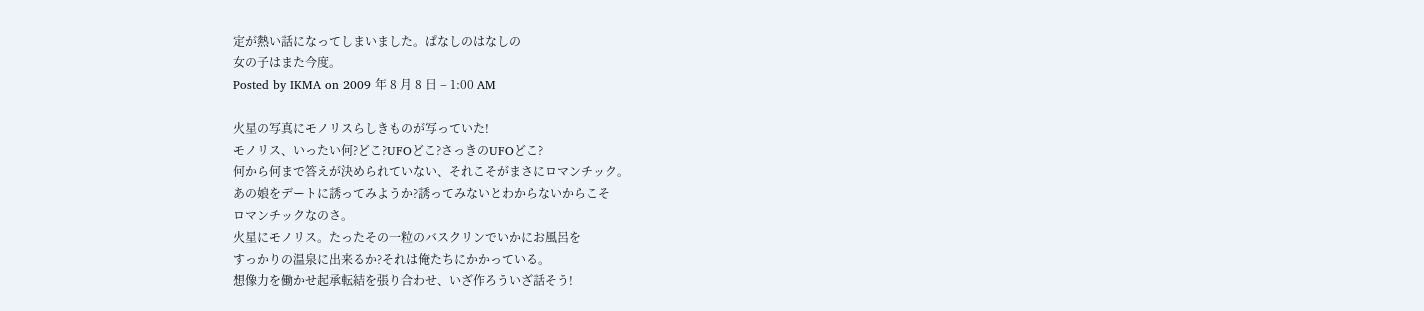定が熱い話になってしまいました。ぱなしのはなしの
女の子はまた今度。
Posted by IKMA on 2009 年 8 月 8 日 – 1:00 AM

火星の写真にモノリスらしきものが写っていた!
モノリス、いったい何?どこ?UFOどこ?さっきのUFOどこ?
何から何まで答えが決められていない、それこそがまさにロマンチック。
あの娘をデートに誘ってみようか?誘ってみないとわからないからこそ
ロマンチックなのさ。
火星にモノリス。たったその一粒のバスクリンでいかにお風呂を
すっかりの温泉に出来るか?それは俺たちにかかっている。
想像力を働かせ起承転結を張り合わせ、いざ作ろういざ話そう!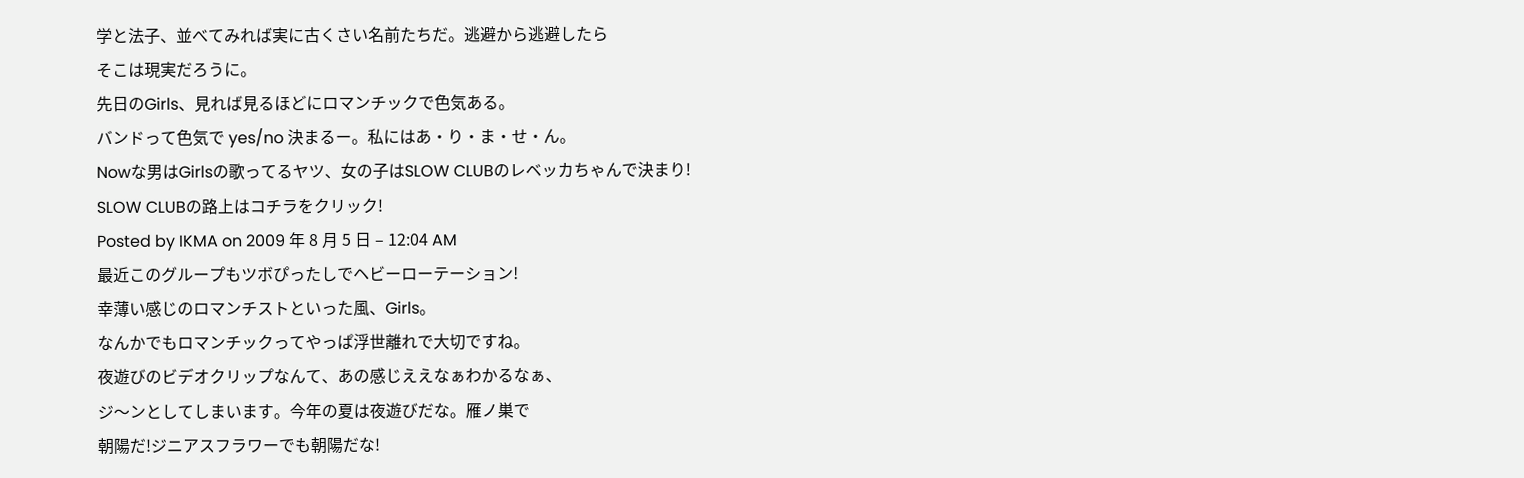学と法子、並べてみれば実に古くさい名前たちだ。逃避から逃避したら
そこは現実だろうに。
先日のGirls、見れば見るほどにロマンチックで色気ある。
バンドって色気で yes/no 決まるー。私にはあ・り・ま・せ・ん。
Nowな男はGirlsの歌ってるヤツ、女の子はSLOW CLUBのレベッカちゃんで決まり!
SLOW CLUBの路上はコチラをクリック!
Posted by IKMA on 2009 年 8 月 5 日 – 12:04 AM
最近このグループもツボぴったしでヘビーローテーション!
幸薄い感じのロマンチストといった風、Girls。
なんかでもロマンチックってやっぱ浮世離れで大切ですね。
夜遊びのビデオクリップなんて、あの感じええなぁわかるなぁ、
ジ〜ンとしてしまいます。今年の夏は夜遊びだな。雁ノ巣で
朝陽だ!ジニアスフラワーでも朝陽だな!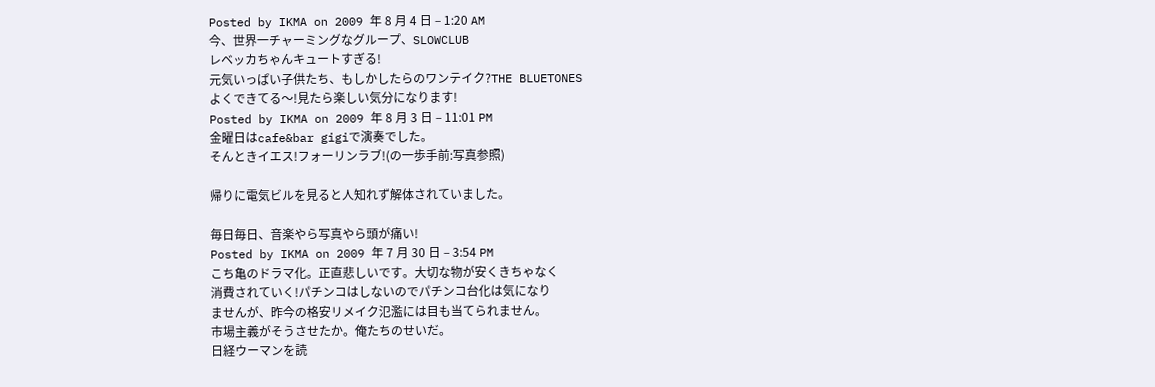Posted by IKMA on 2009 年 8 月 4 日 – 1:20 AM
今、世界一チャーミングなグループ、SLOWCLUB
レベッカちゃんキュートすぎる!
元気いっぱい子供たち、もしかしたらのワンテイク?THE BLUETONES
よくできてる〜!見たら楽しい気分になります!
Posted by IKMA on 2009 年 8 月 3 日 – 11:01 PM
金曜日はcafe&bar gigiで演奏でした。
そんときイエス!フォーリンラブ!(の一歩手前:写真参照)

帰りに電気ビルを見ると人知れず解体されていました。

毎日毎日、音楽やら写真やら頭が痛い!
Posted by IKMA on 2009 年 7 月 30 日 – 3:54 PM
こち亀のドラマ化。正直悲しいです。大切な物が安くきちゃなく
消費されていく!パチンコはしないのでパチンコ台化は気になり
ませんが、昨今の格安リメイク氾濫には目も当てられません。
市場主義がそうさせたか。俺たちのせいだ。
日経ウーマンを読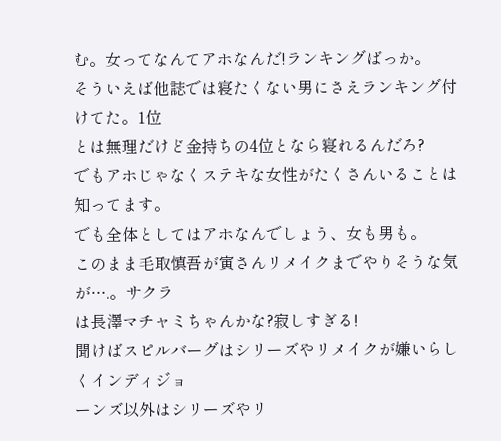む。女ってなんてアホなんだ!ランキングばっか。
そういえば他誌では寝たくない男にさえランキング付けてた。1位
とは無理だけど金持ちの4位となら寝れるんだろ?
でもアホじゃなくステキな女性がたくさんいることは知ってます。
でも全体としてはアホなんでしょう、女も男も。
このまま毛取慎吾が寅さんリメイクまでやりそうな気が….。サクラ
は長澤マチャミちゃんかな?寂しすぎる!
聞けばスピルバーグはシリーズやリメイクが嫌いらしくインディジョ
ーンズ以外はシリーズやリ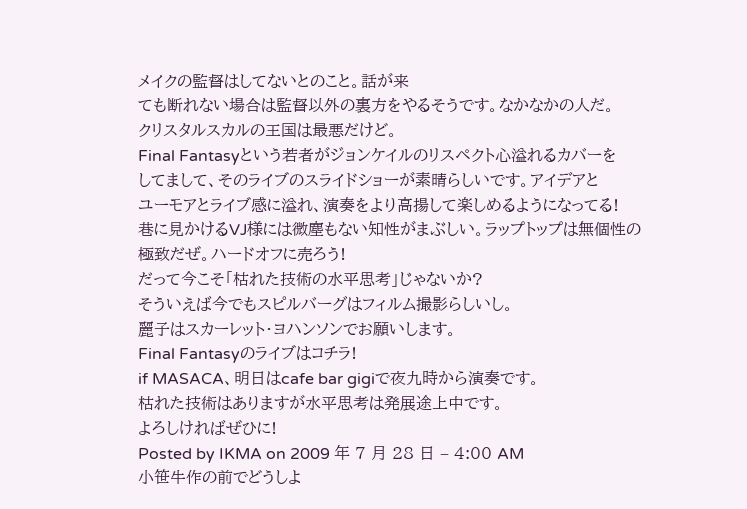メイクの監督はしてないとのこと。話が来
ても断れない場合は監督以外の裏方をやるそうです。なかなかの人だ。
クリスタルスカルの王国は最悪だけど。
Final Fantasyという若者がジョンケイルのリスペクト心溢れるカバーを
してまして、そのライブのスライドショーが素晴らしいです。アイデアと
ユーモアとライブ感に溢れ、演奏をより高揚して楽しめるようになってる!
巷に見かけるVJ様には微塵もない知性がまぶしい。ラップトップは無個性の
極致だぜ。ハードオフに売ろう!
だって今こそ「枯れた技術の水平思考」じゃないか?
そういえば今でもスピルバーグはフィルム撮影らしいし。
麗子はスカーレット・ヨハンソンでお願いします。
Final Fantasyのライブはコチラ!
if MASACA、明日はcafe bar gigiで夜九時から演奏です。
枯れた技術はありますが水平思考は発展途上中です。
よろしければぜひに!
Posted by IKMA on 2009 年 7 月 28 日 – 4:00 AM
小笹牛作の前でどうしよ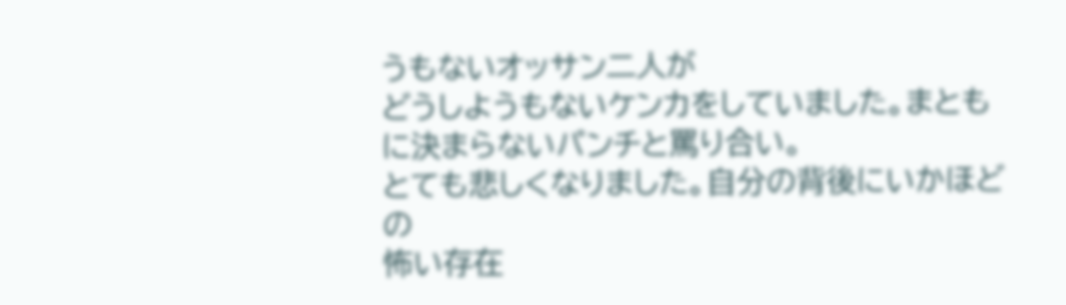うもないオッサン二人が
どうしようもないケンカをしていました。まとも
に決まらないパンチと罵り合い。
とても悲しくなりました。自分の背後にいかほどの
怖い存在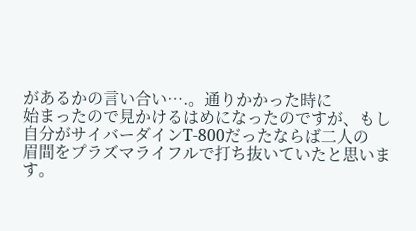があるかの言い合い….。通りかかった時に
始まったので見かけるはめになったのですが、もし
自分がサイバーダインT-800だったならば二人の
眉間をプラズマライフルで打ち抜いていたと思います。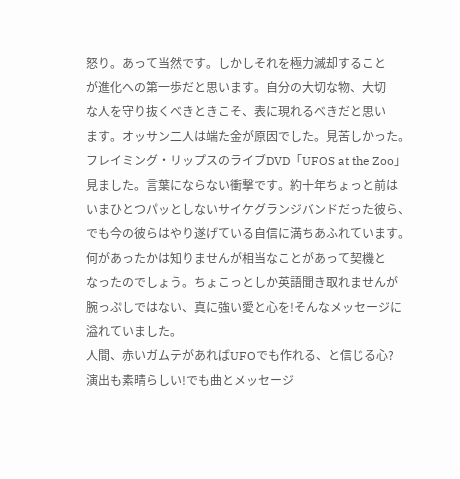怒り。あって当然です。しかしそれを極力滅却すること
が進化への第一歩だと思います。自分の大切な物、大切
な人を守り抜くべきときこそ、表に現れるべきだと思い
ます。オッサン二人は端た金が原因でした。見苦しかった。
フレイミング・リップスのライブDVD「UFOS at the Zoo」
見ました。言葉にならない衝撃です。約十年ちょっと前は
いまひとつパッとしないサイケグランジバンドだった彼ら、
でも今の彼らはやり遂げている自信に満ちあふれています。
何があったかは知りませんが相当なことがあって契機と
なったのでしょう。ちょこっとしか英語聞き取れませんが
腕っぷしではない、真に強い愛と心を!そんなメッセージに
溢れていました。
人間、赤いガムテがあればUFOでも作れる、と信じる心?
演出も素晴らしい!でも曲とメッセージ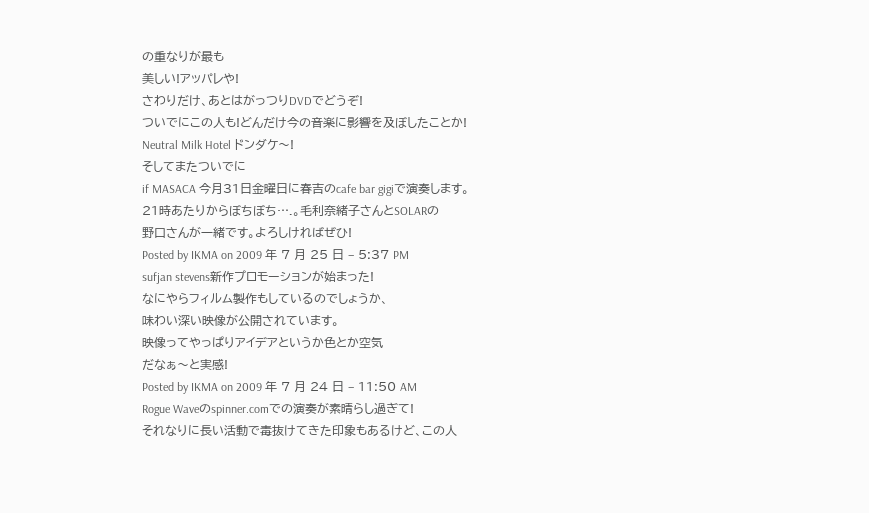の重なりが最も
美しい!アッパレや!
さわりだけ、あとはがっつりDVDでどうぞ!
ついでにこの人も!どんだけ今の音楽に影響を及ぼしたことか!
Neutral Milk Hotel ドンダケ〜!
そしてまたついでに
if MASACA 今月31日金曜日に春吉のcafe bar gigiで演奏します。
21時あたりからぼちぼち….。毛利奈緒子さんとSOLARの
野口さんが一緒です。よろしければぜひ!
Posted by IKMA on 2009 年 7 月 25 日 – 5:37 PM
sufjan stevens新作プロモーションが始まった!
なにやらフィルム製作もしているのでしょうか、
味わい深い映像が公開されています。
映像ってやっぱりアイデアというか色とか空気
だなぁ〜と実感!
Posted by IKMA on 2009 年 7 月 24 日 – 11:50 AM
Rogue Waveのspinner.comでの演奏が素晴らし過ぎて!
それなりに長い活動で毒抜けてきた印象もあるけど、この人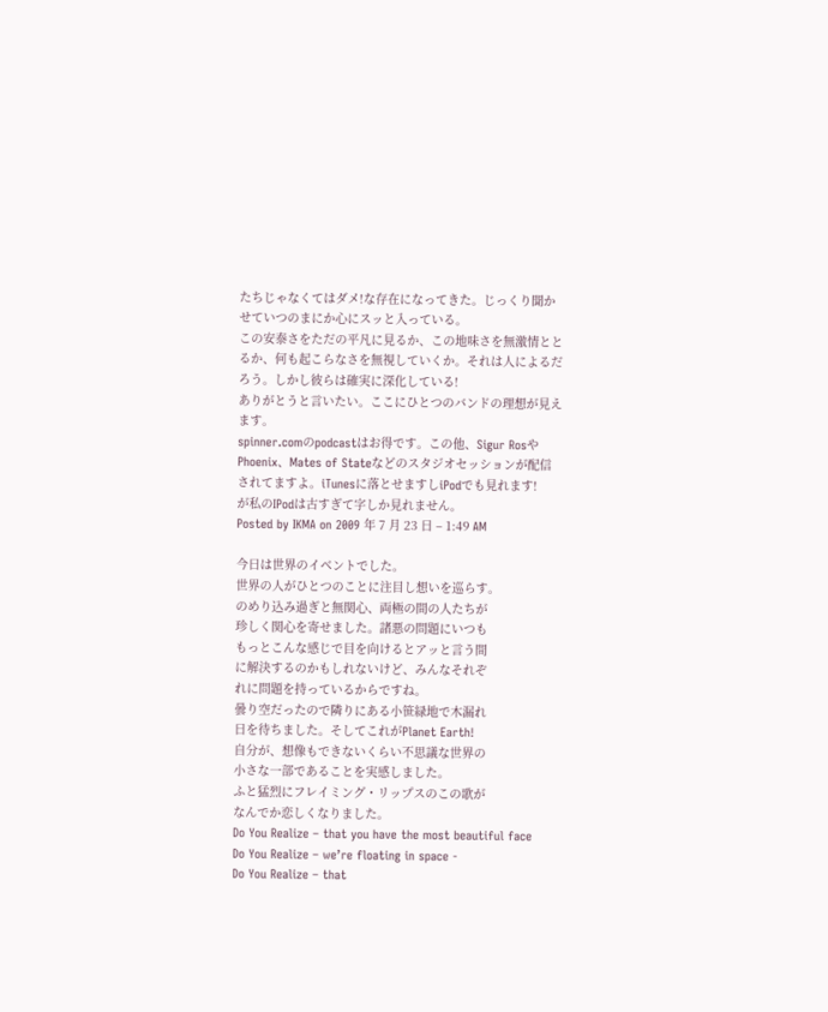たちじゃなくてはダメ!な存在になってきた。じっくり聞か
せていつのまにか心にスッと入っている。
この安泰さをただの平凡に見るか、この地味さを無激情とと
るか、何も起こらなさを無視していくか。それは人によるだ
ろう。しかし彼らは確実に深化している!
ありがとうと言いたい。ここにひとつのバンドの理想が見え
ます。
spinner.comのpodcastはお得です。この他、Sigur Rosや
Phoenix、Mates of Stateなどのスタジオセッションが配信
されてますよ。iTunesに落とせますしiPodでも見れます!
が私のIPodは古すぎて字しか見れません。
Posted by IKMA on 2009 年 7 月 23 日 – 1:49 AM

今日は世界のイベントでした。
世界の人がひとつのことに注目し想いを巡らす。
のめり込み過ぎと無関心、両極の間の人たちが
珍しく関心を寄せました。諸悪の問題にいつも
もっとこんな感じで目を向けるとアッと言う間
に解決するのかもしれないけど、みんなそれぞ
れに問題を持っているからですね。
曇り空だったので隣りにある小笹緑地で木漏れ
日を待ちました。そしてこれがPlanet Earth!
自分が、想像もできないくらい不思議な世界の
小さな一部であることを実感しました。
ふと猛烈にフレイミング・リップスのこの歌が
なんでか恋しくなりました。
Do You Realize – that you have the most beautiful face
Do You Realize – we’re floating in space -
Do You Realize – that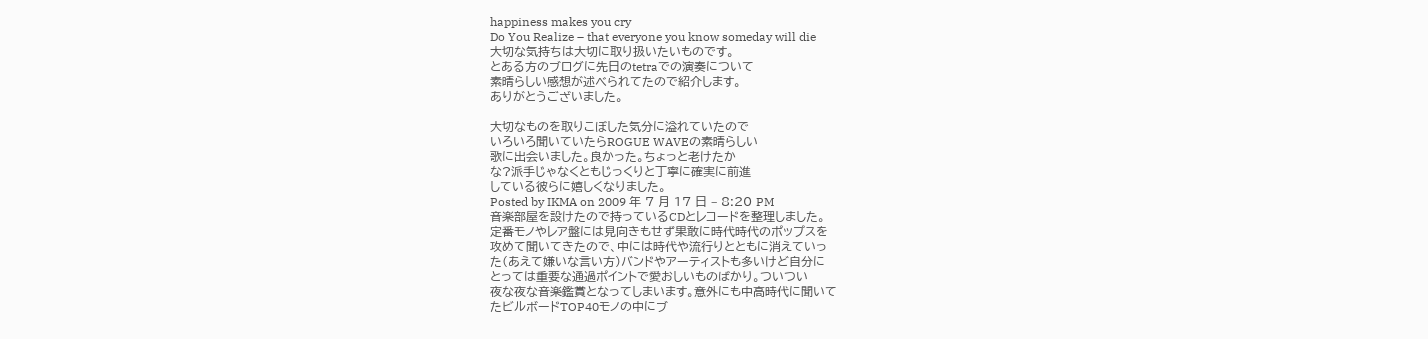happiness makes you cry
Do You Realize – that everyone you know someday will die
大切な気持ちは大切に取り扱いたいものです。
とある方のブログに先日のtetraでの演奏について
素晴らしい感想が述べられてたので紹介します。
ありがとうございました。

大切なものを取りこぼした気分に溢れていたので
いろいろ聞いていたらROGUE WAVEの素晴らしい
歌に出会いました。良かった。ちょっと老けたか
な?派手じゃなくともじっくりと丁寧に確実に前進
している彼らに嬉しくなりました。
Posted by IKMA on 2009 年 7 月 17 日 – 8:20 PM
音楽部屋を設けたので持っているCDとレコードを整理しました。
定番モノやレア盤には見向きもせず果敢に時代時代のポップスを
攻めて聞いてきたので、中には時代や流行りとともに消えていっ
た(あえて嫌いな言い方)バンドやアーティストも多いけど自分に
とっては重要な通過ポイントで愛おしいものばかり。ついつい
夜な夜な音楽鑑賞となってしまいます。意外にも中高時代に聞いて
たビルボードTOP40モノの中にブ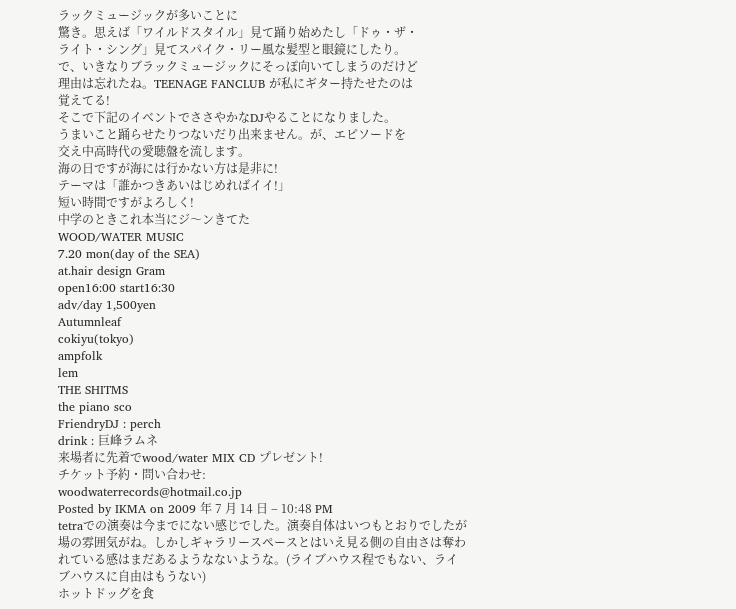ラックミュージックが多いことに
驚き。思えば「ワイルドスタイル」見て踊り始めたし「ドゥ・ザ・
ライト・シング」見てスパイク・リー風な髪型と眼鏡にしたり。
で、いきなりブラックミュージックにそっぽ向いてしまうのだけど
理由は忘れたね。TEENAGE FANCLUB が私にギター持たせたのは
覚えてる!
そこで下記のイベントでささやかなDJやることになりました。
うまいこと踊らせたりつないだり出来ません。が、エピソードを
交え中高時代の愛聴盤を流します。
海の日ですが海には行かない方は是非に!
テーマは「誰かつきあいはじめればイイ!」
短い時間ですがよろしく!
中学のときこれ本当にジ〜ンきてた
WOOD/WATER MUSIC
7.20 mon(day of the SEA)
at.hair design Gram
open16:00 start16:30
adv/day 1,500yen
Autumnleaf
cokiyu(tokyo)
ampfolk
lem
THE SHITMS
the piano sco
FriendryDJ : perch
drink : 巨峰ラムネ
来場者に先着でwood/water MIX CD プレゼント!
チケット予約・問い合わせ:
woodwaterrecords@hotmail.co.jp
Posted by IKMA on 2009 年 7 月 14 日 – 10:48 PM
tetraでの演奏は今までにない感じでした。演奏自体はいつもとおりでしたが
場の雰囲気がね。しかしギャラリースペースとはいえ見る側の自由さは奪わ
れている感はまだあるようなないような。(ライブハウス程でもない、ライ
ブハウスに自由はもうない)
ホットドッグを食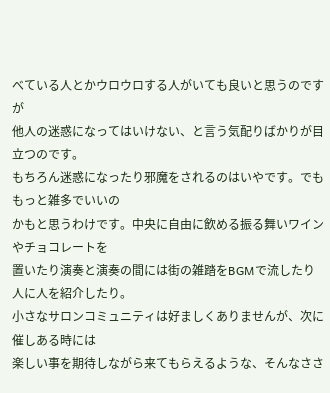べている人とかウロウロする人がいても良いと思うのですが
他人の迷惑になってはいけない、と言う気配りばかりが目立つのです。
もちろん迷惑になったり邪魔をされるのはいやです。でももっと雑多でいいの
かもと思うわけです。中央に自由に飲める振る舞いワインやチョコレートを
置いたり演奏と演奏の間には街の雑踏をBGMで流したり人に人を紹介したり。
小さなサロンコミュニティは好ましくありませんが、次に催しある時には
楽しい事を期待しながら来てもらえるような、そんなささ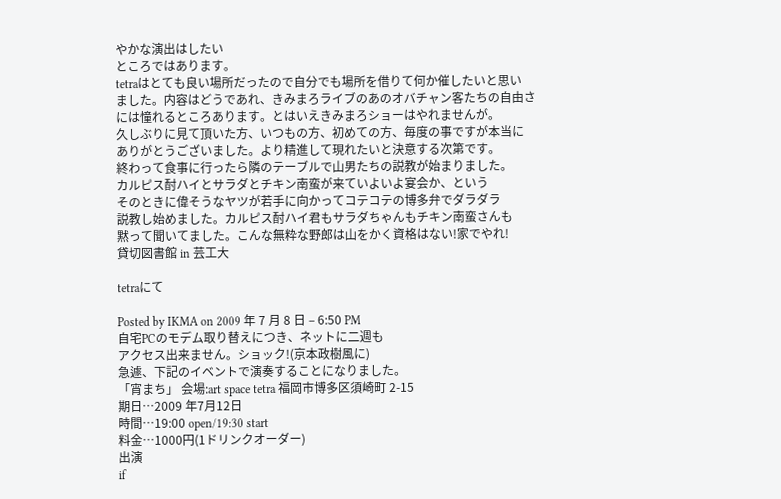やかな演出はしたい
ところではあります。
tetraはとても良い場所だったので自分でも場所を借りて何か催したいと思い
ました。内容はどうであれ、きみまろライブのあのオバチャン客たちの自由さ
には憧れるところあります。とはいえきみまろショーはやれませんが。
久しぶりに見て頂いた方、いつもの方、初めての方、毎度の事ですが本当に
ありがとうございました。より精進して現れたいと決意する次第です。
終わって食事に行ったら隣のテーブルで山男たちの説教が始まりました。
カルピス酎ハイとサラダとチキン南蛮が来ていよいよ宴会か、という
そのときに偉そうなヤツが若手に向かってコテコテの博多弁でダラダラ
説教し始めました。カルピス酎ハイ君もサラダちゃんもチキン南蛮さんも
黙って聞いてました。こんな無粋な野郎は山をかく資格はない!家でやれ!
貸切図書館 in 芸工大

tetraにて

Posted by IKMA on 2009 年 7 月 8 日 – 6:50 PM
自宅PCのモデム取り替えにつき、ネットに二週も
アクセス出来ません。ショック!(京本政樹風に)
急遽、下記のイベントで演奏することになりました。
「宵まち」 会場:art space tetra 福岡市博多区須崎町 2-15
期日…2009 年7月12日
時間…19:00 open/19:30 start
料金…1000円(1ドリンクオーダー)
出演
if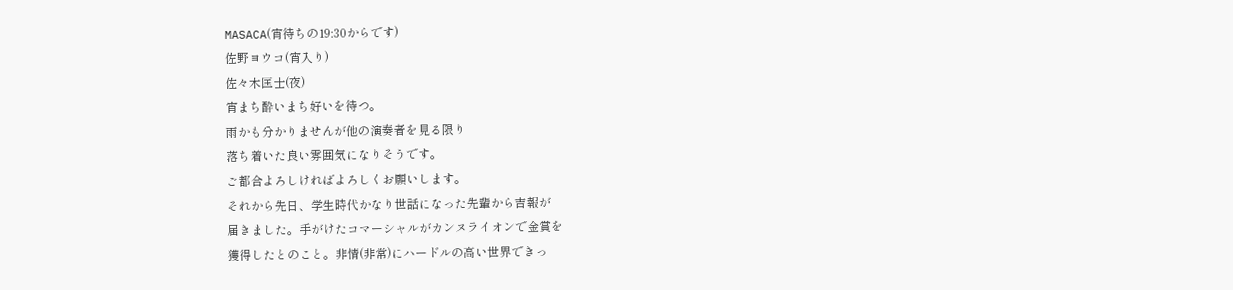MASACA(宵待ちの19:30からです)
佐野ヨウコ(宵入り)
佐々木匡士(夜)
宵まち酔いまち好いを待つ。
雨かも分かりませんが他の演奏者を見る限り
落ち着いた良い雰囲気になりそうです。
ご都合よろしければよろしくお願いします。
それから先日、学生時代かなり世話になった先輩から吉報が
届きました。手がけたコマーシャルがカンヌライオンで金賞を
獲得したとのこと。非情(非常)にハードルの高い世界できっ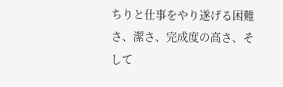ちりと仕事をやり遂げる困難さ、潔さ、完成度の高さ、そして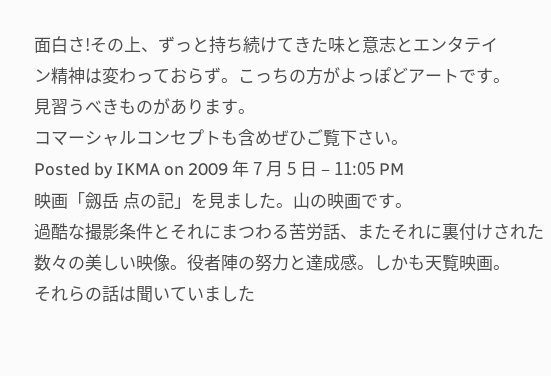面白さ!その上、ずっと持ち続けてきた味と意志とエンタテイ
ン精神は変わっておらず。こっちの方がよっぽどアートです。
見習うべきものがあります。
コマーシャルコンセプトも含めぜひご覧下さい。
Posted by IKMA on 2009 年 7 月 5 日 – 11:05 PM
映画「劔岳 点の記」を見ました。山の映画です。
過酷な撮影条件とそれにまつわる苦労話、またそれに裏付けされた
数々の美しい映像。役者陣の努力と達成感。しかも天覧映画。
それらの話は聞いていました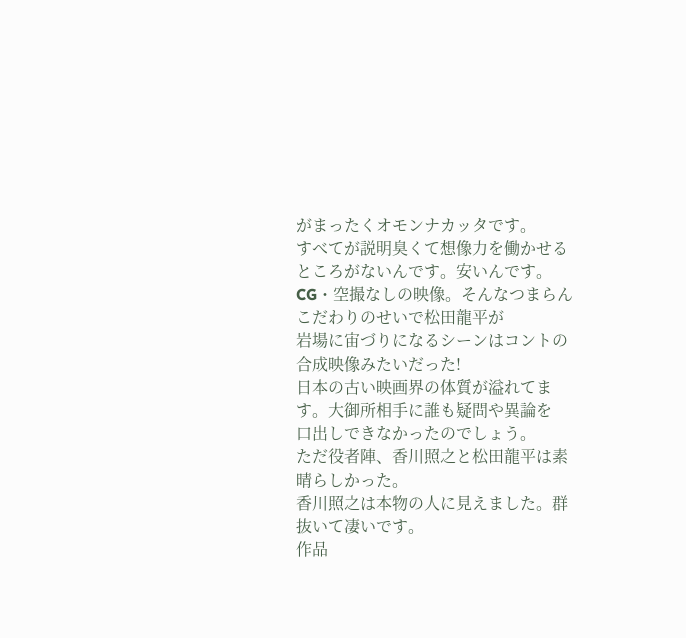がまったくオモンナカッタです。
すべてが説明臭くて想像力を働かせるところがないんです。安いんです。
CG・空撮なしの映像。そんなつまらんこだわりのせいで松田龍平が
岩場に宙づりになるシーンはコントの合成映像みたいだった!
日本の古い映画界の体質が溢れてます。大御所相手に誰も疑問や異論を
口出しできなかったのでしょう。
ただ役者陣、香川照之と松田龍平は素晴らしかった。
香川照之は本物の人に見えました。群抜いて凄いです。
作品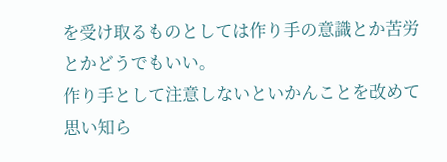を受け取るものとしては作り手の意識とか苦労とかどうでもいい。
作り手として注意しないといかんことを改めて思い知ら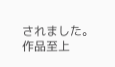されました。
作品至上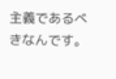主義であるべきなんです。